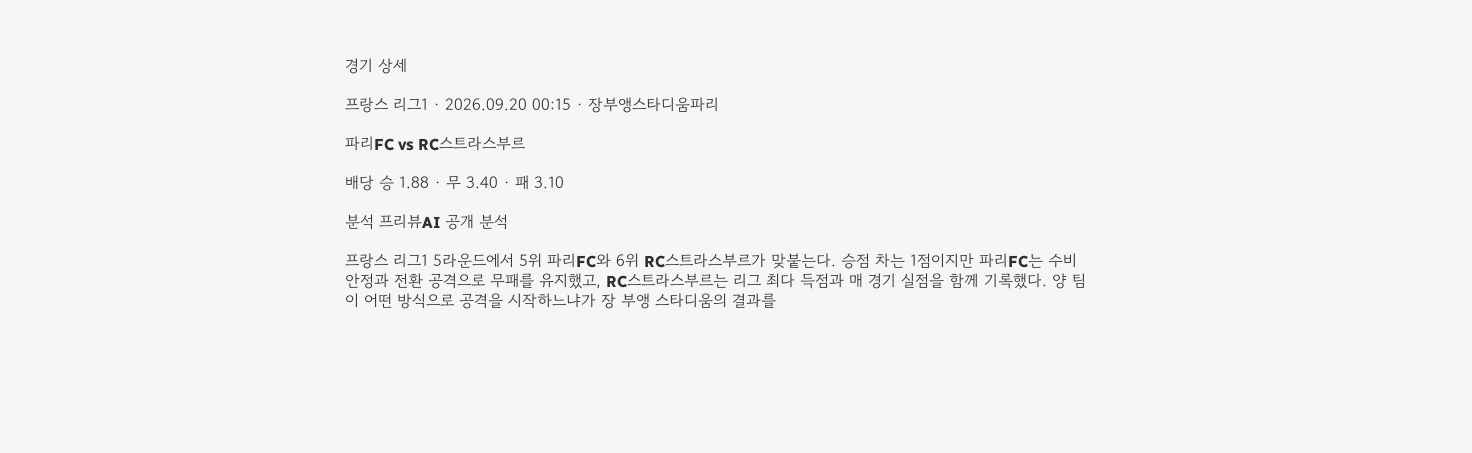경기 상세

프랑스 리그1 · 2026.09.20 00:15 · 장부앵스타디움파리

파리FC vs RC스트라스부르

배당 승 1.88 · 무 3.40 · 패 3.10

분석 프리뷰AI 공개 분석

프랑스 리그1 5라운드에서 5위 파리FC와 6위 RC스트라스부르가 맞붙는다. 승점 차는 1점이지만 파리FC는 수비 안정과 전환 공격으로 무패를 유지했고, RC스트라스부르는 리그 최다 득점과 매 경기 실점을 함께 기록했다. 양 팀이 어떤 방식으로 공격을 시작하느냐가 장 부앵 스타디움의 결과를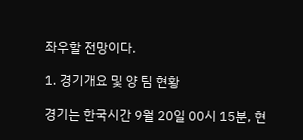좌우할 전망이다.

1. 경기개요 및 양 팀 현황

경기는 한국시간 9월 20일 00시 15분, 현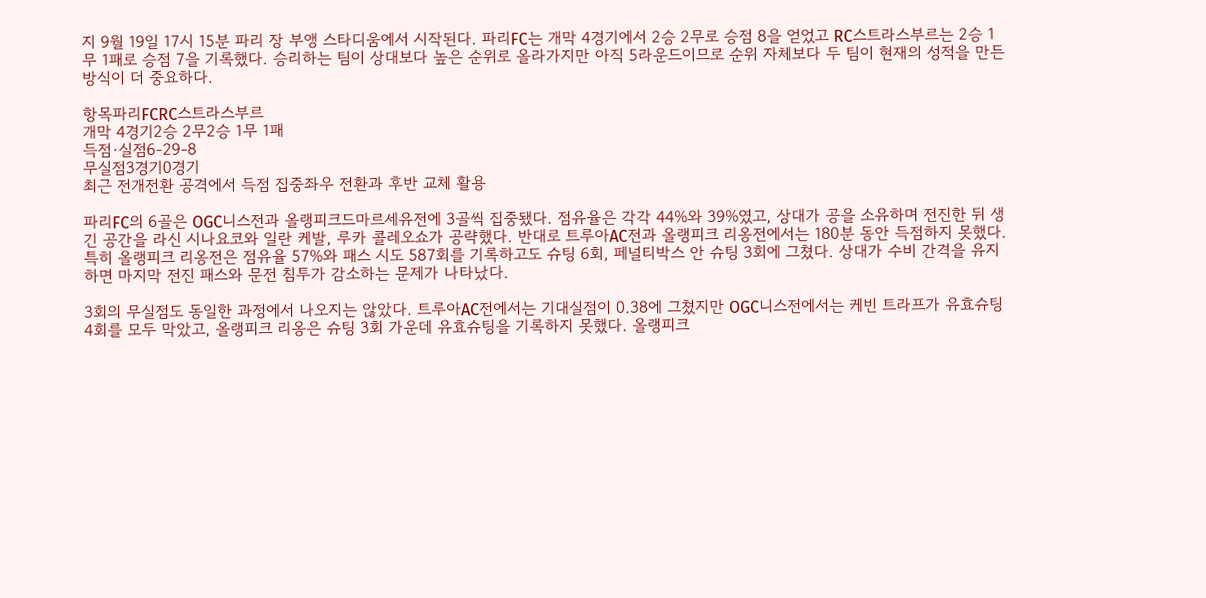지 9월 19일 17시 15분 파리 장 부앵 스타디움에서 시작된다. 파리FC는 개막 4경기에서 2승 2무로 승점 8을 얻었고 RC스트라스부르는 2승 1무 1패로 승점 7을 기록했다. 승리하는 팀이 상대보다 높은 순위로 올라가지만 아직 5라운드이므로 순위 자체보다 두 팀이 현재의 성적을 만든 방식이 더 중요하다.

항목파리FCRC스트라스부르
개막 4경기2승 2무2승 1무 1패
득점·실점6-29-8
무실점3경기0경기
최근 전개전환 공격에서 득점 집중좌우 전환과 후반 교체 활용

파리FC의 6골은 OGC니스전과 올랭피크드마르세유전에 3골씩 집중됐다. 점유율은 각각 44%와 39%였고, 상대가 공을 소유하며 전진한 뒤 생긴 공간을 라신 시나요코와 일란 케발, 루카 콜레오쇼가 공략했다. 반대로 트루아AC전과 올랭피크 리옹전에서는 180분 동안 득점하지 못했다. 특히 올랭피크 리옹전은 점유율 57%와 패스 시도 587회를 기록하고도 슈팅 6회, 페널티박스 안 슈팅 3회에 그쳤다. 상대가 수비 간격을 유지하면 마지막 전진 패스와 문전 침투가 감소하는 문제가 나타났다.

3회의 무실점도 동일한 과정에서 나오지는 않았다. 트루아AC전에서는 기대실점이 0.38에 그쳤지만 OGC니스전에서는 케빈 트라프가 유효슈팅 4회를 모두 막았고, 올랭피크 리옹은 슈팅 3회 가운데 유효슈팅을 기록하지 못했다. 올랭피크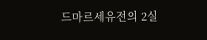드마르세유전의 2실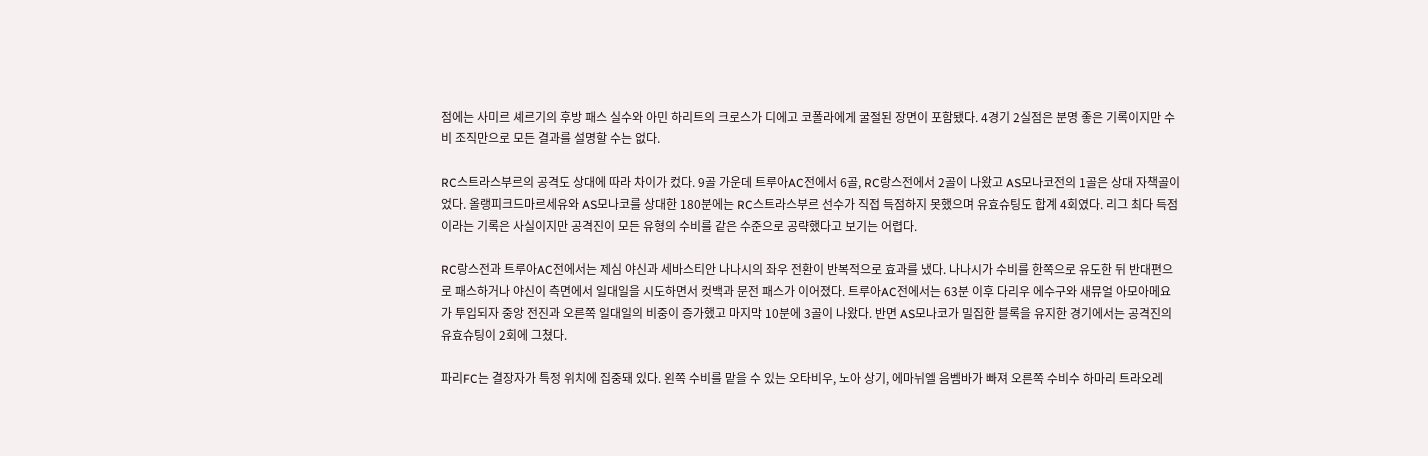점에는 사미르 셰르기의 후방 패스 실수와 아민 하리트의 크로스가 디에고 코폴라에게 굴절된 장면이 포함됐다. 4경기 2실점은 분명 좋은 기록이지만 수비 조직만으로 모든 결과를 설명할 수는 없다.

RC스트라스부르의 공격도 상대에 따라 차이가 컸다. 9골 가운데 트루아AC전에서 6골, RC랑스전에서 2골이 나왔고 AS모나코전의 1골은 상대 자책골이었다. 올랭피크드마르세유와 AS모나코를 상대한 180분에는 RC스트라스부르 선수가 직접 득점하지 못했으며 유효슈팅도 합계 4회였다. 리그 최다 득점이라는 기록은 사실이지만 공격진이 모든 유형의 수비를 같은 수준으로 공략했다고 보기는 어렵다.

RC랑스전과 트루아AC전에서는 제심 야신과 세바스티안 나나시의 좌우 전환이 반복적으로 효과를 냈다. 나나시가 수비를 한쪽으로 유도한 뒤 반대편으로 패스하거나 야신이 측면에서 일대일을 시도하면서 컷백과 문전 패스가 이어졌다. 트루아AC전에서는 63분 이후 다리우 에수구와 새뮤얼 아모아메요가 투입되자 중앙 전진과 오른쪽 일대일의 비중이 증가했고 마지막 10분에 3골이 나왔다. 반면 AS모나코가 밀집한 블록을 유지한 경기에서는 공격진의 유효슈팅이 2회에 그쳤다.

파리FC는 결장자가 특정 위치에 집중돼 있다. 왼쪽 수비를 맡을 수 있는 오타비우, 노아 상기, 에마뉘엘 음벰바가 빠져 오른쪽 수비수 하마리 트라오레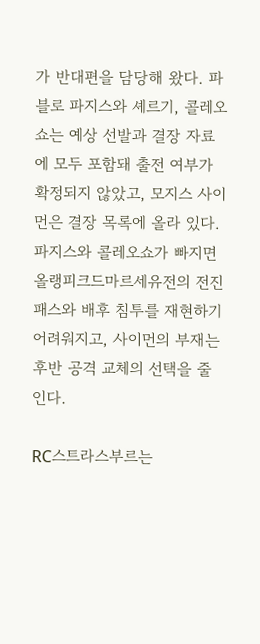가 반대편을 담당해 왔다. 파블로 파지스와 셰르기, 콜레오쇼는 예상 선발과 결장 자료에 모두 포함돼 출전 여부가 확정되지 않았고, 모지스 사이먼은 결장 목록에 올라 있다. 파지스와 콜레오쇼가 빠지면 올랭피크드마르세유전의 전진 패스와 배후 침투를 재현하기 어려워지고, 사이먼의 부재는 후반 공격 교체의 선택을 줄인다.

RC스트라스부르는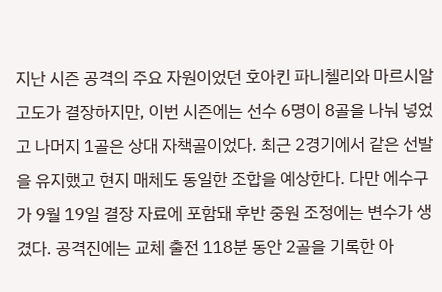지난 시즌 공격의 주요 자원이었던 호아킨 파니첼리와 마르시알 고도가 결장하지만, 이번 시즌에는 선수 6명이 8골을 나눠 넣었고 나머지 1골은 상대 자책골이었다. 최근 2경기에서 같은 선발을 유지했고 현지 매체도 동일한 조합을 예상한다. 다만 에수구가 9월 19일 결장 자료에 포함돼 후반 중원 조정에는 변수가 생겼다. 공격진에는 교체 출전 118분 동안 2골을 기록한 아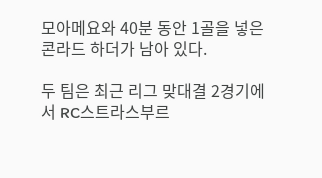모아메요와 40분 동안 1골을 넣은 콘라드 하더가 남아 있다.

두 팀은 최근 리그 맞대결 2경기에서 RC스트라스부르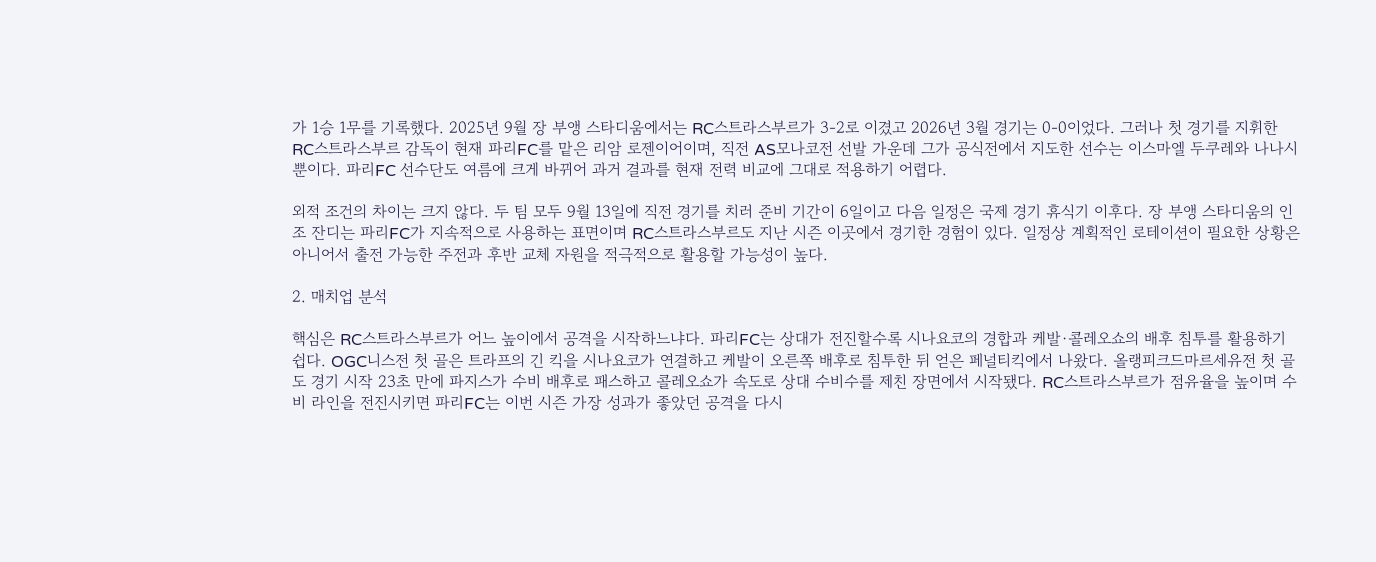가 1승 1무를 기록했다. 2025년 9월 장 부앵 스타디움에서는 RC스트라스부르가 3-2로 이겼고 2026년 3월 경기는 0-0이었다. 그러나 첫 경기를 지휘한 RC스트라스부르 감독이 현재 파리FC를 맡은 리암 로젠이어이며, 직전 AS모나코전 선발 가운데 그가 공식전에서 지도한 선수는 이스마엘 두쿠레와 나나시뿐이다. 파리FC 선수단도 여름에 크게 바뀌어 과거 결과를 현재 전력 비교에 그대로 적용하기 어렵다.

외적 조건의 차이는 크지 않다. 두 팀 모두 9월 13일에 직전 경기를 치러 준비 기간이 6일이고 다음 일정은 국제 경기 휴식기 이후다. 장 부앵 스타디움의 인조 잔디는 파리FC가 지속적으로 사용하는 표면이며 RC스트라스부르도 지난 시즌 이곳에서 경기한 경험이 있다. 일정상 계획적인 로테이션이 필요한 상황은 아니어서 출전 가능한 주전과 후반 교체 자원을 적극적으로 활용할 가능성이 높다.

2. 매치업 분석

핵심은 RC스트라스부르가 어느 높이에서 공격을 시작하느냐다. 파리FC는 상대가 전진할수록 시나요코의 경합과 케발·콜레오쇼의 배후 침투를 활용하기 쉽다. OGC니스전 첫 골은 트라프의 긴 킥을 시나요코가 연결하고 케발이 오른쪽 배후로 침투한 뒤 얻은 페널티킥에서 나왔다. 올랭피크드마르세유전 첫 골도 경기 시작 23초 만에 파지스가 수비 배후로 패스하고 콜레오쇼가 속도로 상대 수비수를 제친 장면에서 시작됐다. RC스트라스부르가 점유율을 높이며 수비 라인을 전진시키면 파리FC는 이번 시즌 가장 성과가 좋았던 공격을 다시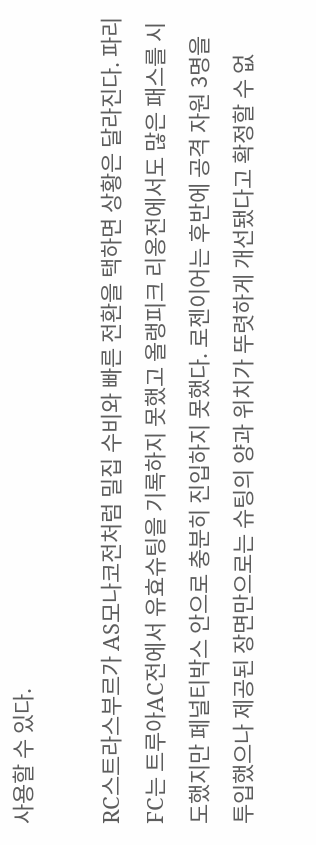사용할 수 있다.

RC스트라스부르가 AS모나코전처럼 밀집 수비와 빠른 전환을 택하면 상황은 달라진다. 파리FC는 트루아AC전에서 유효슈팅을 기록하지 못했고 올랭피크 리옹전에서도 많은 패스를 시도했지만 페널티박스 안으로 충분히 진입하지 못했다. 로젠이어는 후반에 공격 자원 3명을 투입했으나 제공된 장면만으로는 슈팅의 양과 위치가 뚜렷하게 개선됐다고 확정할 수 없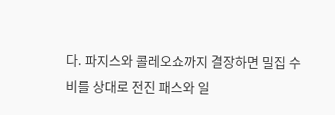다. 파지스와 콜레오쇼까지 결장하면 밀집 수비를 상대로 전진 패스와 일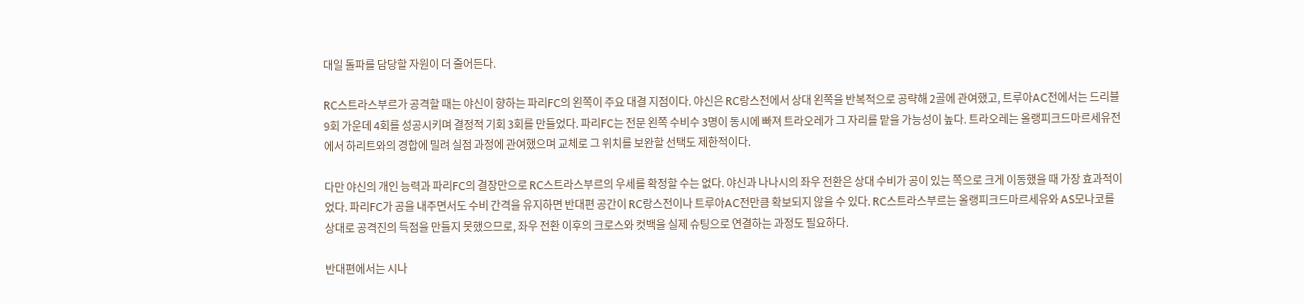대일 돌파를 담당할 자원이 더 줄어든다.

RC스트라스부르가 공격할 때는 야신이 향하는 파리FC의 왼쪽이 주요 대결 지점이다. 야신은 RC랑스전에서 상대 왼쪽을 반복적으로 공략해 2골에 관여했고, 트루아AC전에서는 드리블 9회 가운데 4회를 성공시키며 결정적 기회 3회를 만들었다. 파리FC는 전문 왼쪽 수비수 3명이 동시에 빠져 트라오레가 그 자리를 맡을 가능성이 높다. 트라오레는 올랭피크드마르세유전에서 하리트와의 경합에 밀려 실점 과정에 관여했으며 교체로 그 위치를 보완할 선택도 제한적이다.

다만 야신의 개인 능력과 파리FC의 결장만으로 RC스트라스부르의 우세를 확정할 수는 없다. 야신과 나나시의 좌우 전환은 상대 수비가 공이 있는 쪽으로 크게 이동했을 때 가장 효과적이었다. 파리FC가 공을 내주면서도 수비 간격을 유지하면 반대편 공간이 RC랑스전이나 트루아AC전만큼 확보되지 않을 수 있다. RC스트라스부르는 올랭피크드마르세유와 AS모나코를 상대로 공격진의 득점을 만들지 못했으므로, 좌우 전환 이후의 크로스와 컷백을 실제 슈팅으로 연결하는 과정도 필요하다.

반대편에서는 시나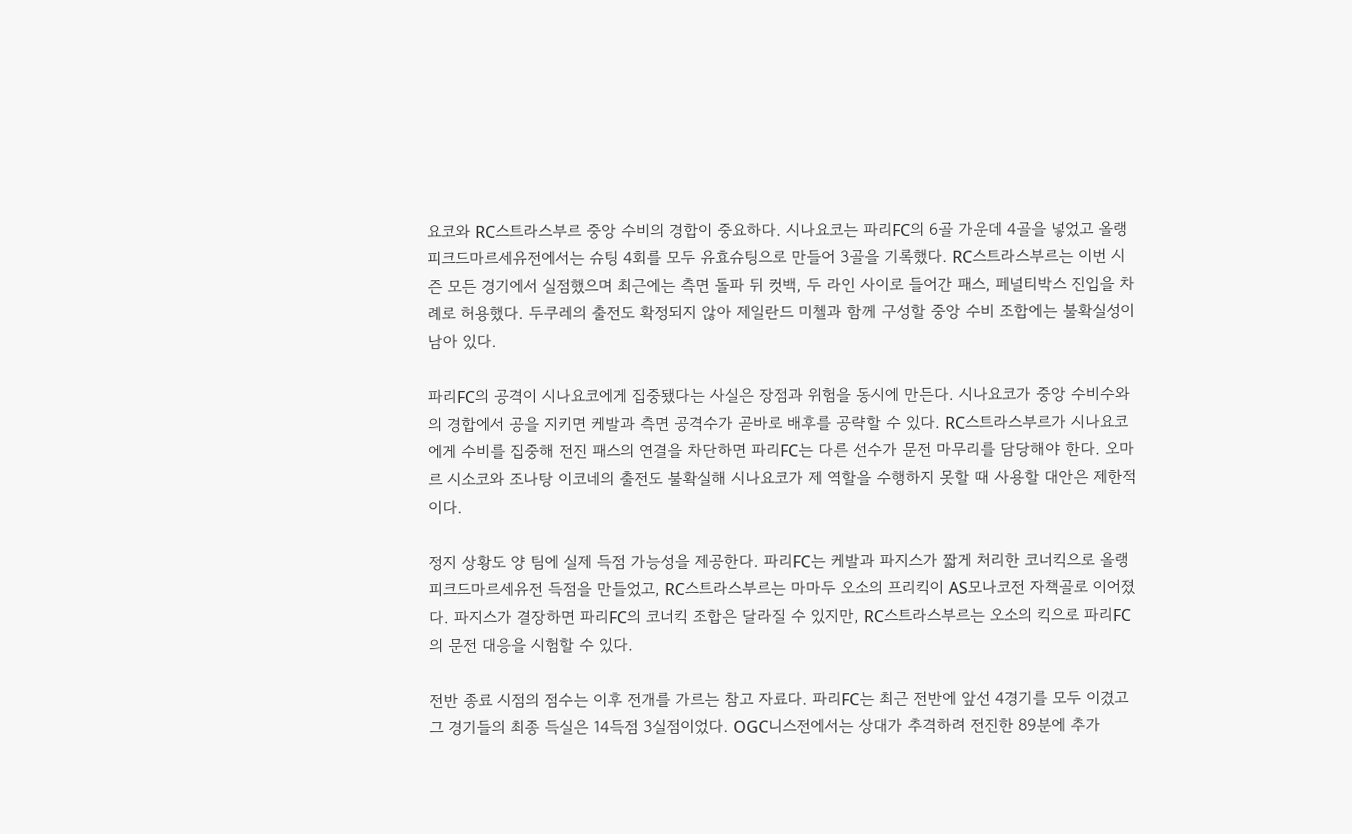요코와 RC스트라스부르 중앙 수비의 경합이 중요하다. 시나요코는 파리FC의 6골 가운데 4골을 넣었고 올랭피크드마르세유전에서는 슈팅 4회를 모두 유효슈팅으로 만들어 3골을 기록했다. RC스트라스부르는 이번 시즌 모든 경기에서 실점했으며 최근에는 측면 돌파 뒤 컷백, 두 라인 사이로 들어간 패스, 페널티박스 진입을 차례로 허용했다. 두쿠레의 출전도 확정되지 않아 제일란드 미첼과 함께 구성할 중앙 수비 조합에는 불확실성이 남아 있다.

파리FC의 공격이 시나요코에게 집중됐다는 사실은 장점과 위험을 동시에 만든다. 시나요코가 중앙 수비수와의 경합에서 공을 지키면 케발과 측면 공격수가 곧바로 배후를 공략할 수 있다. RC스트라스부르가 시나요코에게 수비를 집중해 전진 패스의 연결을 차단하면 파리FC는 다른 선수가 문전 마무리를 담당해야 한다. 오마르 시소코와 조나탕 이코네의 출전도 불확실해 시나요코가 제 역할을 수행하지 못할 때 사용할 대안은 제한적이다.

정지 상황도 양 팀에 실제 득점 가능성을 제공한다. 파리FC는 케발과 파지스가 짧게 처리한 코너킥으로 올랭피크드마르세유전 득점을 만들었고, RC스트라스부르는 마마두 오소의 프리킥이 AS모나코전 자책골로 이어졌다. 파지스가 결장하면 파리FC의 코너킥 조합은 달라질 수 있지만, RC스트라스부르는 오소의 킥으로 파리FC의 문전 대응을 시험할 수 있다.

전반 종료 시점의 점수는 이후 전개를 가르는 참고 자료다. 파리FC는 최근 전반에 앞선 4경기를 모두 이겼고 그 경기들의 최종 득실은 14득점 3실점이었다. OGC니스전에서는 상대가 추격하려 전진한 89분에 추가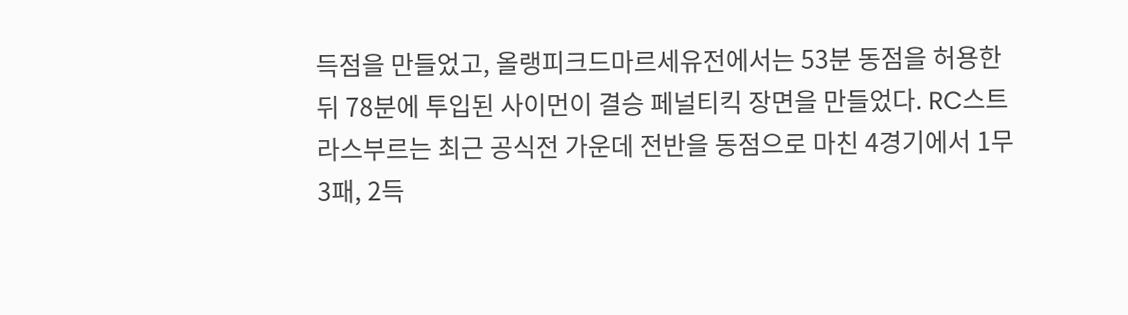득점을 만들었고, 올랭피크드마르세유전에서는 53분 동점을 허용한 뒤 78분에 투입된 사이먼이 결승 페널티킥 장면을 만들었다. RC스트라스부르는 최근 공식전 가운데 전반을 동점으로 마친 4경기에서 1무 3패, 2득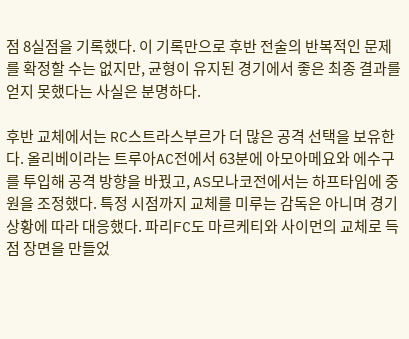점 8실점을 기록했다. 이 기록만으로 후반 전술의 반복적인 문제를 확정할 수는 없지만, 균형이 유지된 경기에서 좋은 최종 결과를 얻지 못했다는 사실은 분명하다.

후반 교체에서는 RC스트라스부르가 더 많은 공격 선택을 보유한다. 올리베이라는 트루아AC전에서 63분에 아모아메요와 에수구를 투입해 공격 방향을 바꿨고, AS모나코전에서는 하프타임에 중원을 조정했다. 특정 시점까지 교체를 미루는 감독은 아니며 경기 상황에 따라 대응했다. 파리FC도 마르케티와 사이먼의 교체로 득점 장면을 만들었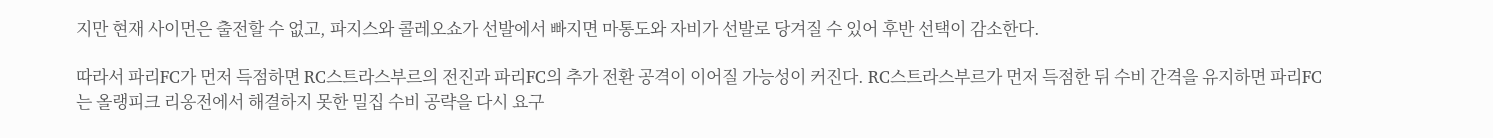지만 현재 사이먼은 출전할 수 없고, 파지스와 콜레오쇼가 선발에서 빠지면 마통도와 자비가 선발로 당겨질 수 있어 후반 선택이 감소한다.

따라서 파리FC가 먼저 득점하면 RC스트라스부르의 전진과 파리FC의 추가 전환 공격이 이어질 가능성이 커진다. RC스트라스부르가 먼저 득점한 뒤 수비 간격을 유지하면 파리FC는 올랭피크 리옹전에서 해결하지 못한 밀집 수비 공략을 다시 요구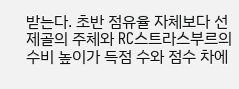받는다. 초반 점유율 자체보다 선제골의 주체와 RC스트라스부르의 수비 높이가 득점 수와 점수 차에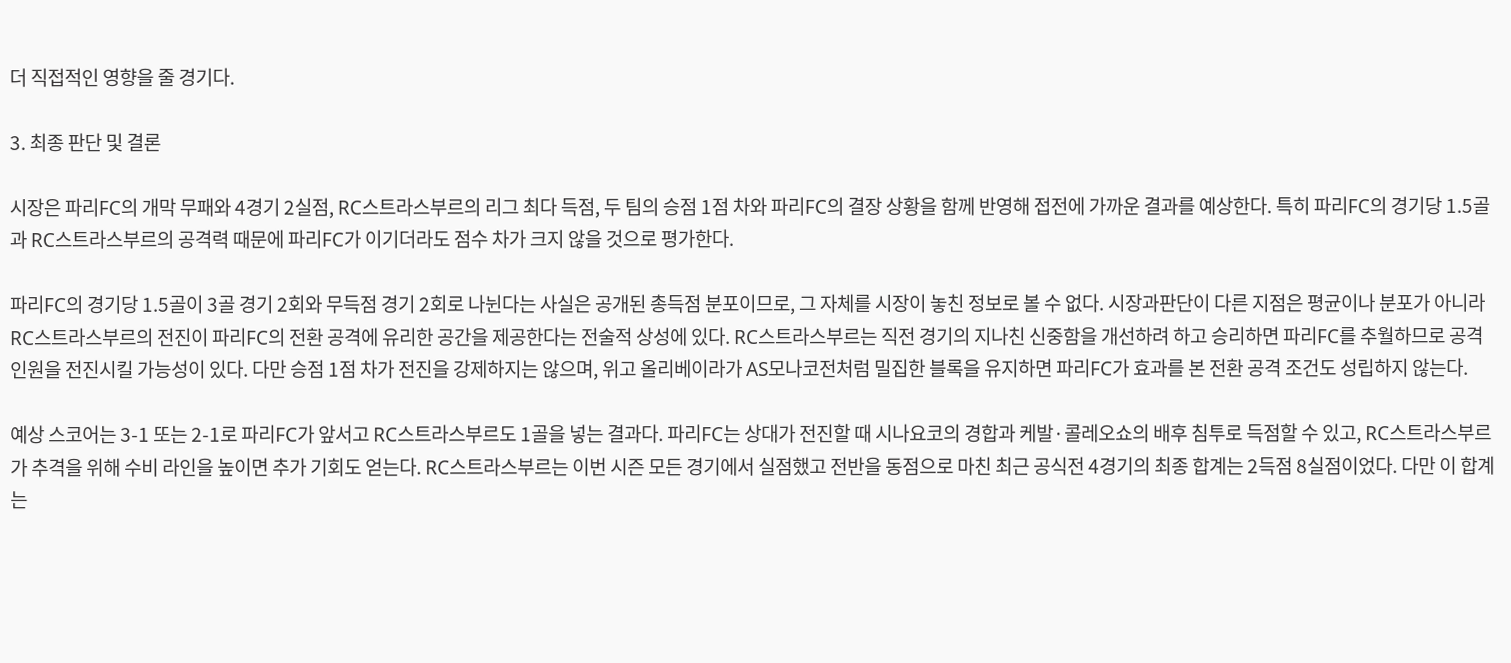더 직접적인 영향을 줄 경기다.

3. 최종 판단 및 결론

시장은 파리FC의 개막 무패와 4경기 2실점, RC스트라스부르의 리그 최다 득점, 두 팀의 승점 1점 차와 파리FC의 결장 상황을 함께 반영해 접전에 가까운 결과를 예상한다. 특히 파리FC의 경기당 1.5골과 RC스트라스부르의 공격력 때문에 파리FC가 이기더라도 점수 차가 크지 않을 것으로 평가한다.

파리FC의 경기당 1.5골이 3골 경기 2회와 무득점 경기 2회로 나뉜다는 사실은 공개된 총득점 분포이므로, 그 자체를 시장이 놓친 정보로 볼 수 없다. 시장과판단이 다른 지점은 평균이나 분포가 아니라 RC스트라스부르의 전진이 파리FC의 전환 공격에 유리한 공간을 제공한다는 전술적 상성에 있다. RC스트라스부르는 직전 경기의 지나친 신중함을 개선하려 하고 승리하면 파리FC를 추월하므로 공격 인원을 전진시킬 가능성이 있다. 다만 승점 1점 차가 전진을 강제하지는 않으며, 위고 올리베이라가 AS모나코전처럼 밀집한 블록을 유지하면 파리FC가 효과를 본 전환 공격 조건도 성립하지 않는다.

예상 스코어는 3-1 또는 2-1로 파리FC가 앞서고 RC스트라스부르도 1골을 넣는 결과다. 파리FC는 상대가 전진할 때 시나요코의 경합과 케발·콜레오쇼의 배후 침투로 득점할 수 있고, RC스트라스부르가 추격을 위해 수비 라인을 높이면 추가 기회도 얻는다. RC스트라스부르는 이번 시즌 모든 경기에서 실점했고 전반을 동점으로 마친 최근 공식전 4경기의 최종 합계는 2득점 8실점이었다. 다만 이 합계는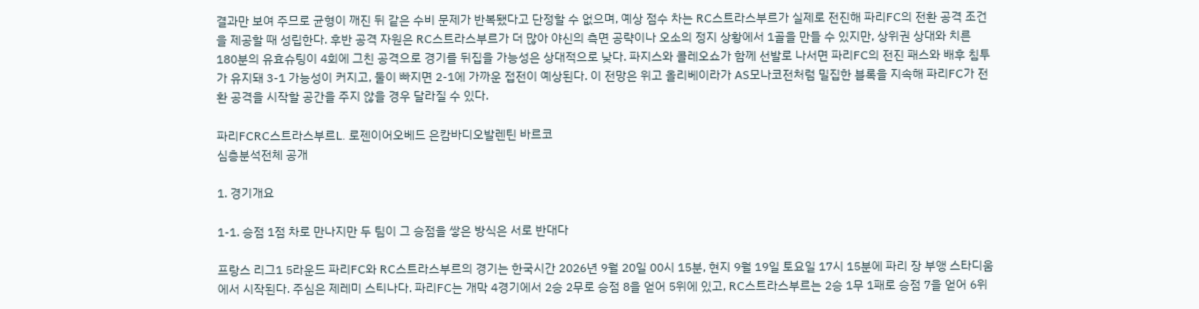결과만 보여 주므로 균형이 깨진 뒤 같은 수비 문제가 반복됐다고 단정할 수 없으며, 예상 점수 차는 RC스트라스부르가 실제로 전진해 파리FC의 전환 공격 조건을 제공할 때 성립한다. 후반 공격 자원은 RC스트라스부르가 더 많아 야신의 측면 공략이나 오소의 정지 상황에서 1골을 만들 수 있지만, 상위권 상대와 치른 180분의 유효슈팅이 4회에 그친 공격으로 경기를 뒤집을 가능성은 상대적으로 낮다. 파지스와 콜레오쇼가 함께 선발로 나서면 파리FC의 전진 패스와 배후 침투가 유지돼 3-1 가능성이 커지고, 둘이 빠지면 2-1에 가까운 접전이 예상된다. 이 전망은 위고 올리베이라가 AS모나코전처럼 밀집한 블록을 지속해 파리FC가 전환 공격을 시작할 공간을 주지 않을 경우 달라질 수 있다.

파리FCRC스트라스부르L. 로젠이어오베드 은캄바디오발렌틴 바르코
심층분석전체 공개

1. 경기개요

1-1. 승점 1점 차로 만나지만 두 팀이 그 승점을 쌓은 방식은 서로 반대다

프랑스 리그1 5라운드 파리FC와 RC스트라스부르의 경기는 한국시간 2026년 9월 20일 00시 15분, 현지 9월 19일 토요일 17시 15분에 파리 장 부앵 스타디움에서 시작된다. 주심은 제레미 스티나다. 파리FC는 개막 4경기에서 2승 2무로 승점 8을 얻어 5위에 있고, RC스트라스부르는 2승 1무 1패로 승점 7을 얻어 6위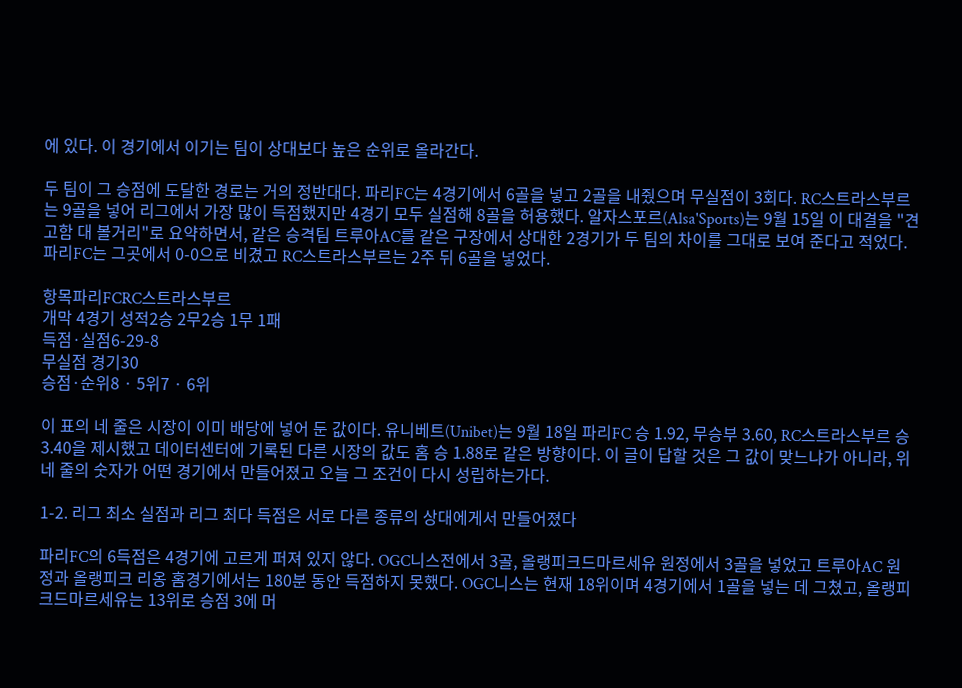에 있다. 이 경기에서 이기는 팀이 상대보다 높은 순위로 올라간다.

두 팀이 그 승점에 도달한 경로는 거의 정반대다. 파리FC는 4경기에서 6골을 넣고 2골을 내줬으며 무실점이 3회다. RC스트라스부르는 9골을 넣어 리그에서 가장 많이 득점했지만 4경기 모두 실점해 8골을 허용했다. 알자스포르(Alsa'Sports)는 9월 15일 이 대결을 "견고함 대 볼거리"로 요약하면서, 같은 승격팀 트루아AC를 같은 구장에서 상대한 2경기가 두 팀의 차이를 그대로 보여 준다고 적었다. 파리FC는 그곳에서 0-0으로 비겼고 RC스트라스부르는 2주 뒤 6골을 넣었다.

항목파리FCRC스트라스부르
개막 4경기 성적2승 2무2승 1무 1패
득점·실점6-29-8
무실점 경기30
승점·순위8 · 5위7 · 6위

이 표의 네 줄은 시장이 이미 배당에 넣어 둔 값이다. 유니베트(Unibet)는 9월 18일 파리FC 승 1.92, 무승부 3.60, RC스트라스부르 승 3.40을 제시했고 데이터센터에 기록된 다른 시장의 값도 홈 승 1.88로 같은 방향이다. 이 글이 답할 것은 그 값이 맞느냐가 아니라, 위 네 줄의 숫자가 어떤 경기에서 만들어졌고 오늘 그 조건이 다시 성립하는가다.

1-2. 리그 최소 실점과 리그 최다 득점은 서로 다른 종류의 상대에게서 만들어졌다

파리FC의 6득점은 4경기에 고르게 퍼져 있지 않다. OGC니스전에서 3골, 올랭피크드마르세유 원정에서 3골을 넣었고 트루아AC 원정과 올랭피크 리옹 홈경기에서는 180분 동안 득점하지 못했다. OGC니스는 현재 18위이며 4경기에서 1골을 넣는 데 그쳤고, 올랭피크드마르세유는 13위로 승점 3에 머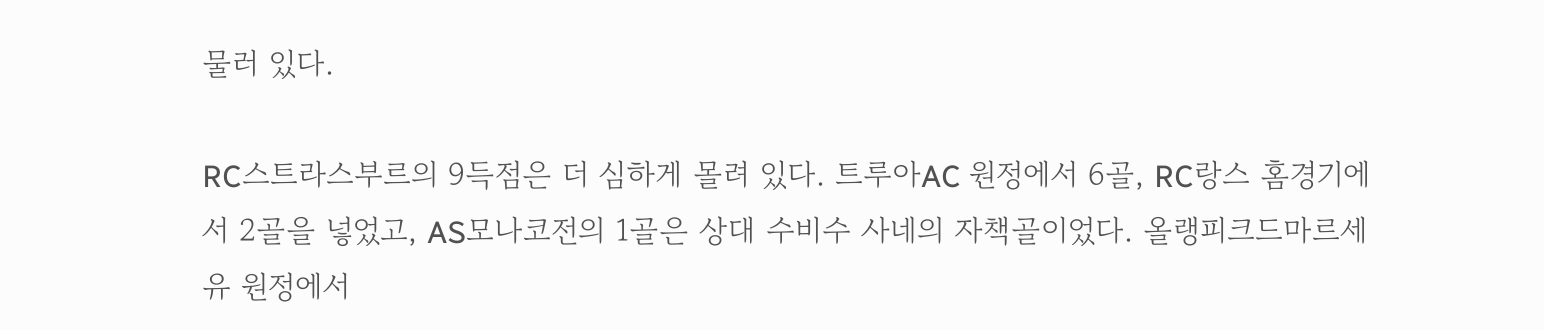물러 있다.

RC스트라스부르의 9득점은 더 심하게 몰려 있다. 트루아AC 원정에서 6골, RC랑스 홈경기에서 2골을 넣었고, AS모나코전의 1골은 상대 수비수 사네의 자책골이었다. 올랭피크드마르세유 원정에서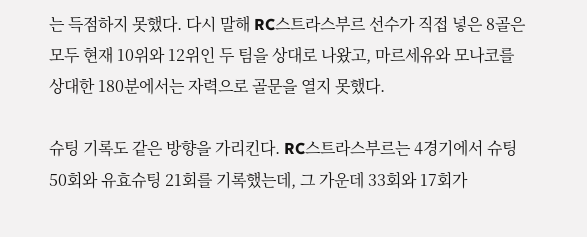는 득점하지 못했다. 다시 말해 RC스트라스부르 선수가 직접 넣은 8골은 모두 현재 10위와 12위인 두 팀을 상대로 나왔고, 마르세유와 모나코를 상대한 180분에서는 자력으로 골문을 열지 못했다.

슈팅 기록도 같은 방향을 가리킨다. RC스트라스부르는 4경기에서 슈팅 50회와 유효슈팅 21회를 기록했는데, 그 가운데 33회와 17회가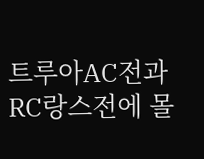트루아AC전과 RC랑스전에 몰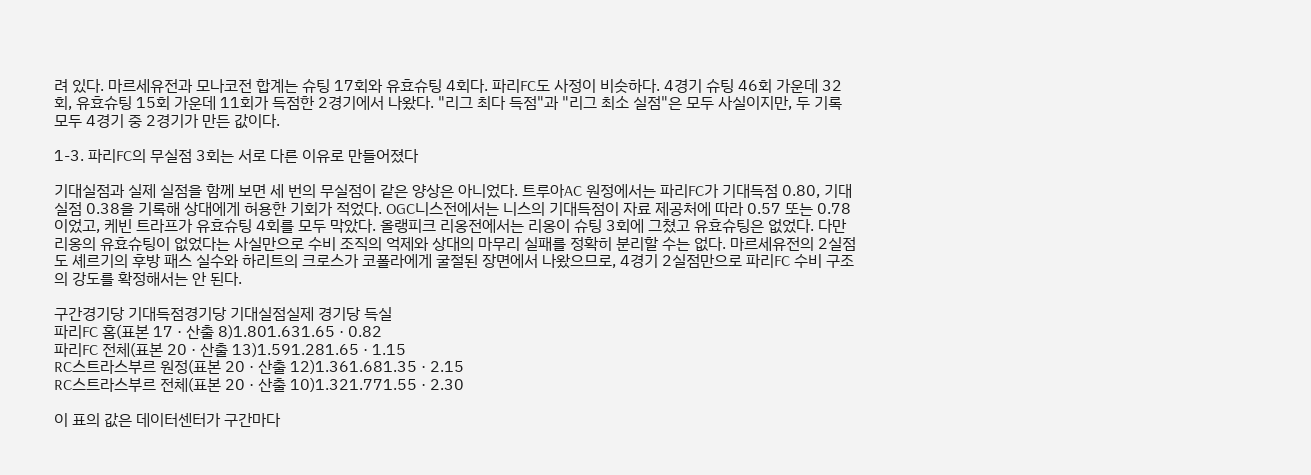려 있다. 마르세유전과 모나코전 합계는 슈팅 17회와 유효슈팅 4회다. 파리FC도 사정이 비슷하다. 4경기 슈팅 46회 가운데 32회, 유효슈팅 15회 가운데 11회가 득점한 2경기에서 나왔다. "리그 최다 득점"과 "리그 최소 실점"은 모두 사실이지만, 두 기록 모두 4경기 중 2경기가 만든 값이다.

1-3. 파리FC의 무실점 3회는 서로 다른 이유로 만들어졌다

기대실점과 실제 실점을 함께 보면 세 번의 무실점이 같은 양상은 아니었다. 트루아AC 원정에서는 파리FC가 기대득점 0.80, 기대실점 0.38을 기록해 상대에게 허용한 기회가 적었다. OGC니스전에서는 니스의 기대득점이 자료 제공처에 따라 0.57 또는 0.78이었고, 케빈 트라프가 유효슈팅 4회를 모두 막았다. 올랭피크 리옹전에서는 리옹이 슈팅 3회에 그쳤고 유효슈팅은 없었다. 다만 리옹의 유효슈팅이 없었다는 사실만으로 수비 조직의 억제와 상대의 마무리 실패를 정확히 분리할 수는 없다. 마르세유전의 2실점도 셰르기의 후방 패스 실수와 하리트의 크로스가 코폴라에게 굴절된 장면에서 나왔으므로, 4경기 2실점만으로 파리FC 수비 구조의 강도를 확정해서는 안 된다.

구간경기당 기대득점경기당 기대실점실제 경기당 득실
파리FC 홈(표본 17 · 산출 8)1.801.631.65 · 0.82
파리FC 전체(표본 20 · 산출 13)1.591.281.65 · 1.15
RC스트라스부르 원정(표본 20 · 산출 12)1.361.681.35 · 2.15
RC스트라스부르 전체(표본 20 · 산출 10)1.321.771.55 · 2.30

이 표의 값은 데이터센터가 구간마다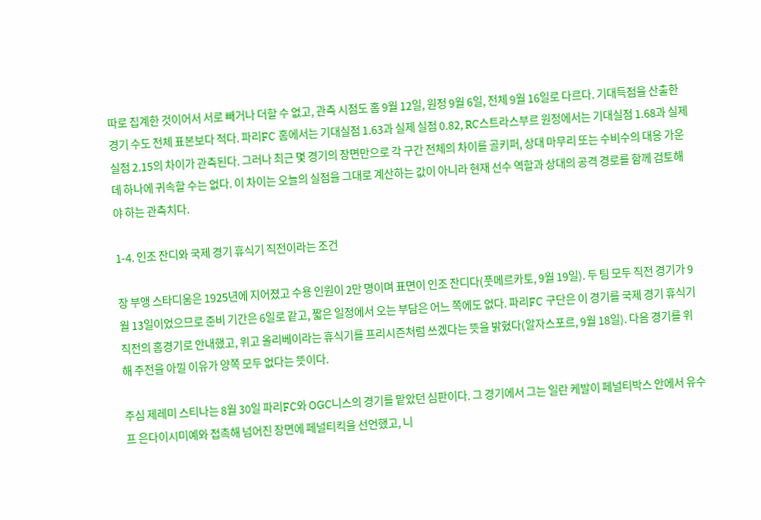따로 집계한 것이어서 서로 빼거나 더할 수 없고, 관측 시점도 홈 9월 12일, 원정 9월 6일, 전체 9월 16일로 다르다. 기대득점을 산출한 경기 수도 전체 표본보다 적다. 파리FC 홈에서는 기대실점 1.63과 실제 실점 0.82, RC스트라스부르 원정에서는 기대실점 1.68과 실제 실점 2.15의 차이가 관측된다. 그러나 최근 몇 경기의 장면만으로 각 구간 전체의 차이를 골키퍼, 상대 마무리 또는 수비수의 대응 가운데 하나에 귀속할 수는 없다. 이 차이는 오늘의 실점을 그대로 계산하는 값이 아니라 현재 선수 역할과 상대의 공격 경로를 함께 검토해야 하는 관측치다.

1-4. 인조 잔디와 국제 경기 휴식기 직전이라는 조건

장 부앵 스타디움은 1925년에 지어졌고 수용 인원이 2만 명이며 표면이 인조 잔디다(풋메르카토, 9월 19일). 두 팀 모두 직전 경기가 9월 13일이었으므로 준비 기간은 6일로 같고, 짧은 일정에서 오는 부담은 어느 쪽에도 없다. 파리FC 구단은 이 경기를 국제 경기 휴식기 직전의 홈경기로 안내했고, 위고 올리베이라는 휴식기를 프리시즌처럼 쓰겠다는 뜻을 밝혔다(알자스포르, 9월 18일). 다음 경기를 위해 주전을 아낄 이유가 양쪽 모두 없다는 뜻이다.

주심 제레미 스티나는 8월 30일 파리FC와 OGC니스의 경기를 맡았던 심판이다. 그 경기에서 그는 일란 케발이 페널티박스 안에서 유수프 은다이시미예와 접촉해 넘어진 장면에 페널티킥을 선언했고, 니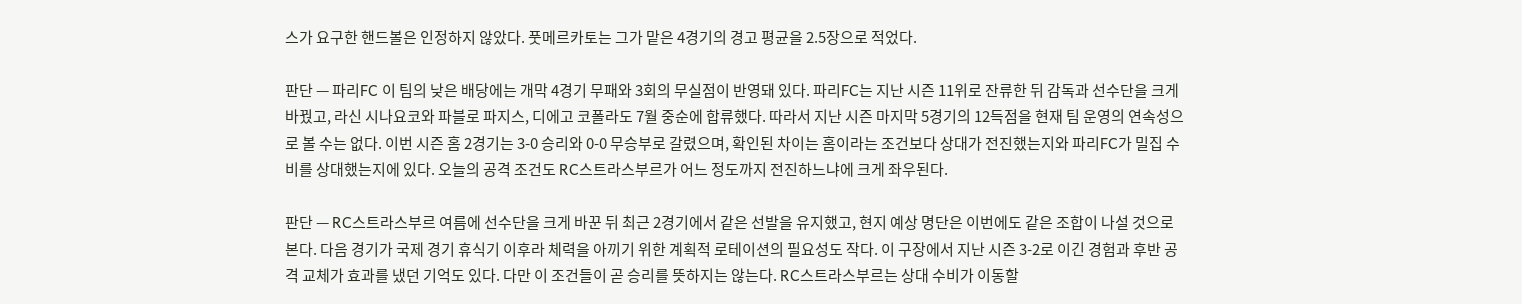스가 요구한 핸드볼은 인정하지 않았다. 풋메르카토는 그가 맡은 4경기의 경고 평균을 2.5장으로 적었다.

판단 — 파리FC 이 팀의 낮은 배당에는 개막 4경기 무패와 3회의 무실점이 반영돼 있다. 파리FC는 지난 시즌 11위로 잔류한 뒤 감독과 선수단을 크게 바꿨고, 라신 시나요코와 파블로 파지스, 디에고 코폴라도 7월 중순에 합류했다. 따라서 지난 시즌 마지막 5경기의 12득점을 현재 팀 운영의 연속성으로 볼 수는 없다. 이번 시즌 홈 2경기는 3-0 승리와 0-0 무승부로 갈렸으며, 확인된 차이는 홈이라는 조건보다 상대가 전진했는지와 파리FC가 밀집 수비를 상대했는지에 있다. 오늘의 공격 조건도 RC스트라스부르가 어느 정도까지 전진하느냐에 크게 좌우된다.

판단 — RC스트라스부르 여름에 선수단을 크게 바꾼 뒤 최근 2경기에서 같은 선발을 유지했고, 현지 예상 명단은 이번에도 같은 조합이 나설 것으로 본다. 다음 경기가 국제 경기 휴식기 이후라 체력을 아끼기 위한 계획적 로테이션의 필요성도 작다. 이 구장에서 지난 시즌 3-2로 이긴 경험과 후반 공격 교체가 효과를 냈던 기억도 있다. 다만 이 조건들이 곧 승리를 뜻하지는 않는다. RC스트라스부르는 상대 수비가 이동할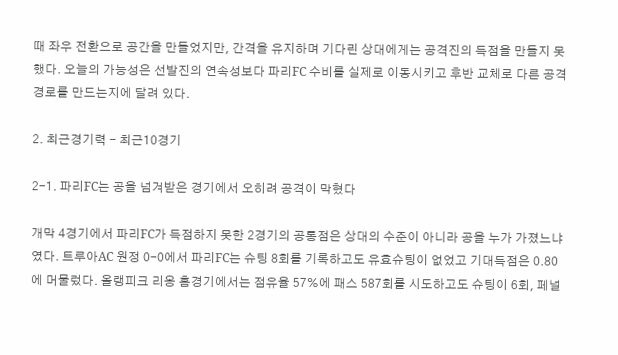때 좌우 전환으로 공간을 만들었지만, 간격을 유지하며 기다린 상대에게는 공격진의 득점을 만들지 못했다. 오늘의 가능성은 선발진의 연속성보다 파리FC 수비를 실제로 이동시키고 후반 교체로 다른 공격 경로를 만드는지에 달려 있다.

2. 최근경기력 - 최근10경기

2-1. 파리FC는 공을 넘겨받은 경기에서 오히려 공격이 막혔다

개막 4경기에서 파리FC가 득점하지 못한 2경기의 공통점은 상대의 수준이 아니라 공을 누가 가졌느냐였다. 트루아AC 원정 0-0에서 파리FC는 슈팅 8회를 기록하고도 유효슈팅이 없었고 기대득점은 0.80에 머물렀다. 올랭피크 리옹 홈경기에서는 점유율 57%에 패스 587회를 시도하고도 슈팅이 6회, 페널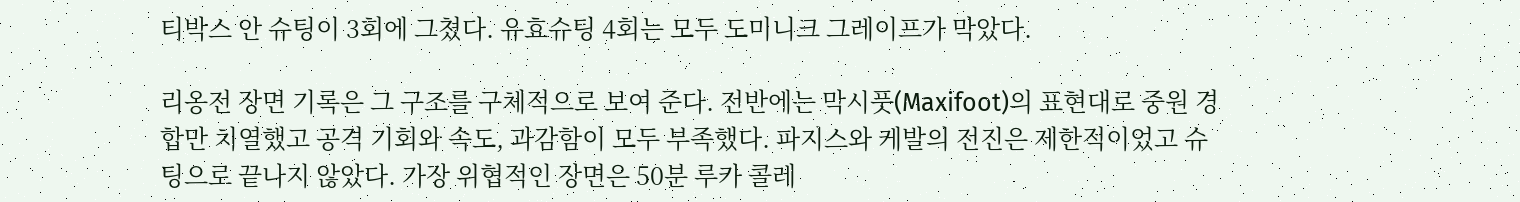티박스 안 슈팅이 3회에 그쳤다. 유효슈팅 4회는 모두 도미니크 그레이프가 막았다.

리옹전 장면 기록은 그 구조를 구체적으로 보여 준다. 전반에는 막시풋(Maxifoot)의 표현대로 중원 경합만 치열했고 공격 기회와 속도, 과감함이 모두 부족했다. 파지스와 케발의 전진은 제한적이었고 슈팅으로 끝나지 않았다. 가장 위협적인 장면은 50분 루카 콜레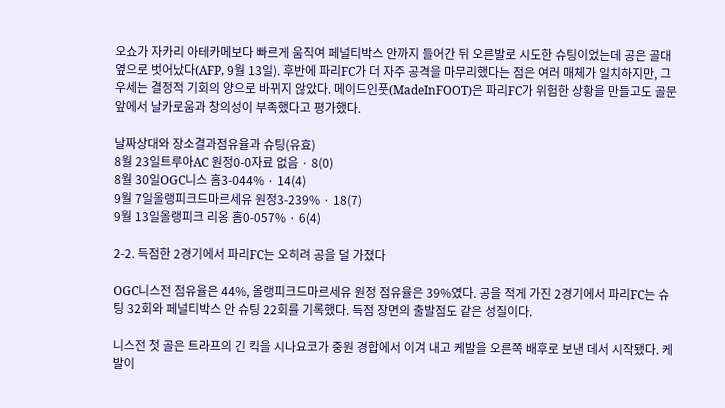오쇼가 자카리 아테카메보다 빠르게 움직여 페널티박스 안까지 들어간 뒤 오른발로 시도한 슈팅이었는데 공은 골대 옆으로 벗어났다(AFP, 9월 13일). 후반에 파리FC가 더 자주 공격을 마무리했다는 점은 여러 매체가 일치하지만, 그 우세는 결정적 기회의 양으로 바뀌지 않았다. 메이드인풋(MadeInFOOT)은 파리FC가 위험한 상황을 만들고도 골문 앞에서 날카로움과 창의성이 부족했다고 평가했다.

날짜상대와 장소결과점유율과 슈팅(유효)
8월 23일트루아AC 원정0-0자료 없음 · 8(0)
8월 30일OGC니스 홈3-044% · 14(4)
9월 7일올랭피크드마르세유 원정3-239% · 18(7)
9월 13일올랭피크 리옹 홈0-057% · 6(4)

2-2. 득점한 2경기에서 파리FC는 오히려 공을 덜 가졌다

OGC니스전 점유율은 44%, 올랭피크드마르세유 원정 점유율은 39%였다. 공을 적게 가진 2경기에서 파리FC는 슈팅 32회와 페널티박스 안 슈팅 22회를 기록했다. 득점 장면의 출발점도 같은 성질이다.

니스전 첫 골은 트라프의 긴 킥을 시나요코가 중원 경합에서 이겨 내고 케발을 오른쪽 배후로 보낸 데서 시작됐다. 케발이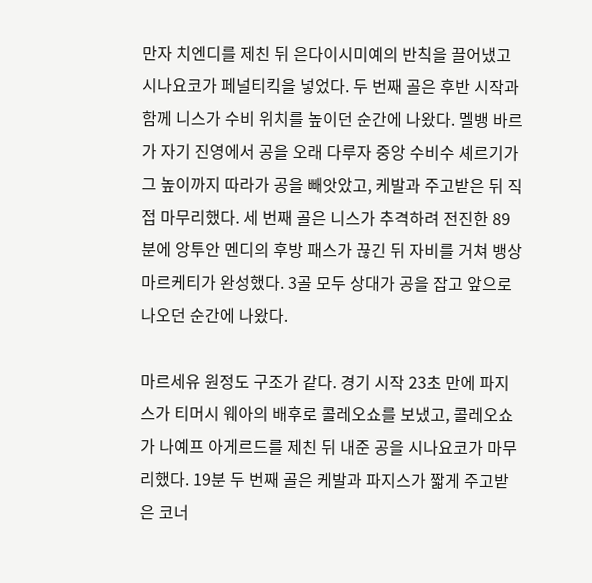만자 치엔디를 제친 뒤 은다이시미예의 반칙을 끌어냈고 시나요코가 페널티킥을 넣었다. 두 번째 골은 후반 시작과 함께 니스가 수비 위치를 높이던 순간에 나왔다. 멜뱅 바르가 자기 진영에서 공을 오래 다루자 중앙 수비수 셰르기가 그 높이까지 따라가 공을 빼앗았고, 케발과 주고받은 뒤 직접 마무리했다. 세 번째 골은 니스가 추격하려 전진한 89분에 앙투안 멘디의 후방 패스가 끊긴 뒤 자비를 거쳐 뱅상 마르케티가 완성했다. 3골 모두 상대가 공을 잡고 앞으로 나오던 순간에 나왔다.

마르세유 원정도 구조가 같다. 경기 시작 23초 만에 파지스가 티머시 웨아의 배후로 콜레오쇼를 보냈고, 콜레오쇼가 나예프 아게르드를 제친 뒤 내준 공을 시나요코가 마무리했다. 19분 두 번째 골은 케발과 파지스가 짧게 주고받은 코너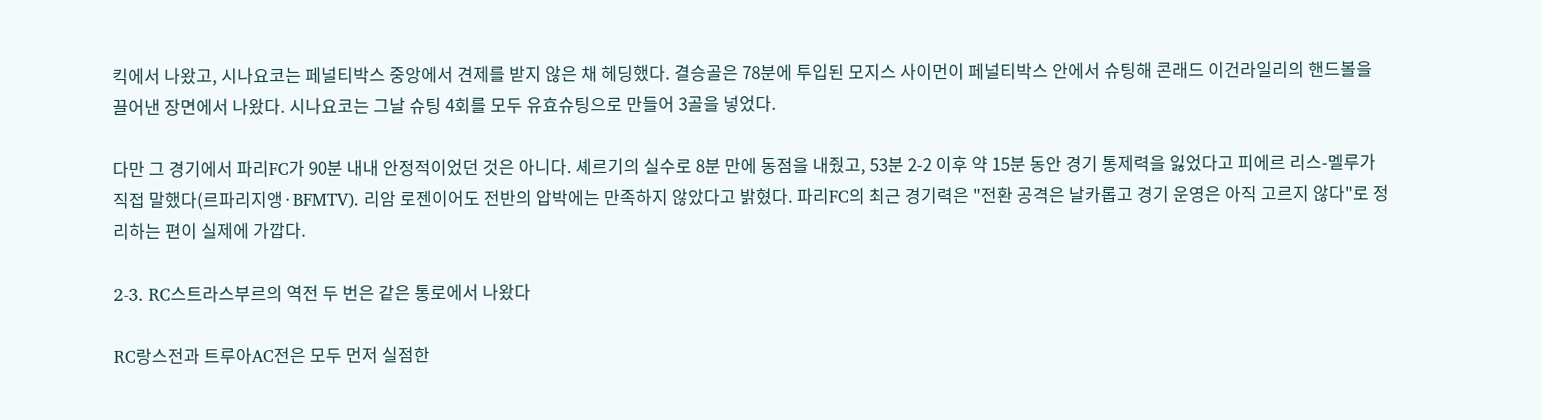킥에서 나왔고, 시나요코는 페널티박스 중앙에서 견제를 받지 않은 채 헤딩했다. 결승골은 78분에 투입된 모지스 사이먼이 페널티박스 안에서 슈팅해 콘래드 이건라일리의 핸드볼을 끌어낸 장면에서 나왔다. 시나요코는 그날 슈팅 4회를 모두 유효슈팅으로 만들어 3골을 넣었다.

다만 그 경기에서 파리FC가 90분 내내 안정적이었던 것은 아니다. 셰르기의 실수로 8분 만에 동점을 내줬고, 53분 2-2 이후 약 15분 동안 경기 통제력을 잃었다고 피에르 리스-멜루가 직접 말했다(르파리지앵·BFMTV). 리암 로젠이어도 전반의 압박에는 만족하지 않았다고 밝혔다. 파리FC의 최근 경기력은 "전환 공격은 날카롭고 경기 운영은 아직 고르지 않다"로 정리하는 편이 실제에 가깝다.

2-3. RC스트라스부르의 역전 두 번은 같은 통로에서 나왔다

RC랑스전과 트루아AC전은 모두 먼저 실점한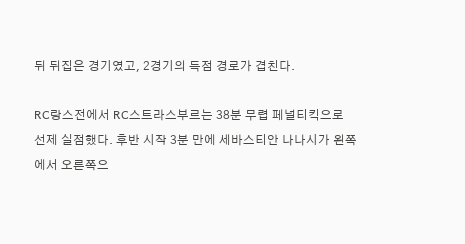뒤 뒤집은 경기였고, 2경기의 득점 경로가 겹친다.

RC랑스전에서 RC스트라스부르는 38분 무렵 페널티킥으로 선제 실점했다. 후반 시작 3분 만에 세바스티안 나나시가 왼쪽에서 오른쪽으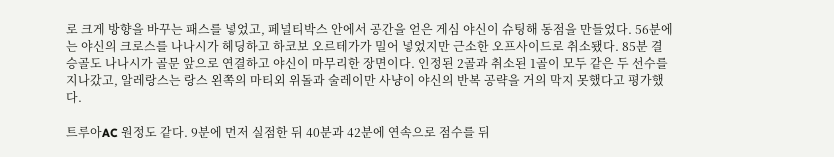로 크게 방향을 바꾸는 패스를 넣었고, 페널티박스 안에서 공간을 얻은 게심 야신이 슈팅해 동점을 만들었다. 56분에는 야신의 크로스를 나나시가 헤딩하고 하코보 오르테가가 밀어 넣었지만 근소한 오프사이드로 취소됐다. 85분 결승골도 나나시가 골문 앞으로 연결하고 야신이 마무리한 장면이다. 인정된 2골과 취소된 1골이 모두 같은 두 선수를 지나갔고, 알레랑스는 랑스 왼쪽의 마티외 위돌과 술레이만 사냥이 야신의 반복 공략을 거의 막지 못했다고 평가했다.

트루아AC 원정도 같다. 9분에 먼저 실점한 뒤 40분과 42분에 연속으로 점수를 뒤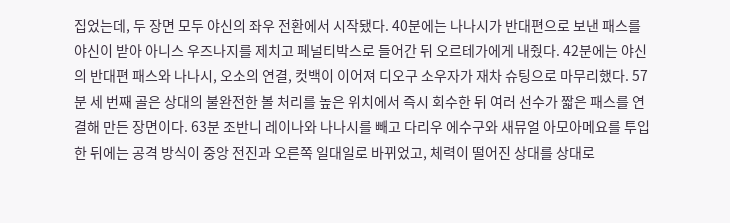집었는데, 두 장면 모두 야신의 좌우 전환에서 시작됐다. 40분에는 나나시가 반대편으로 보낸 패스를 야신이 받아 아니스 우즈나지를 제치고 페널티박스로 들어간 뒤 오르테가에게 내줬다. 42분에는 야신의 반대편 패스와 나나시, 오소의 연결, 컷백이 이어져 디오구 소우자가 재차 슈팅으로 마무리했다. 57분 세 번째 골은 상대의 불완전한 볼 처리를 높은 위치에서 즉시 회수한 뒤 여러 선수가 짧은 패스를 연결해 만든 장면이다. 63분 조반니 레이나와 나나시를 빼고 다리우 에수구와 새뮤얼 아모아메요를 투입한 뒤에는 공격 방식이 중앙 전진과 오른쪽 일대일로 바뀌었고, 체력이 떨어진 상대를 상대로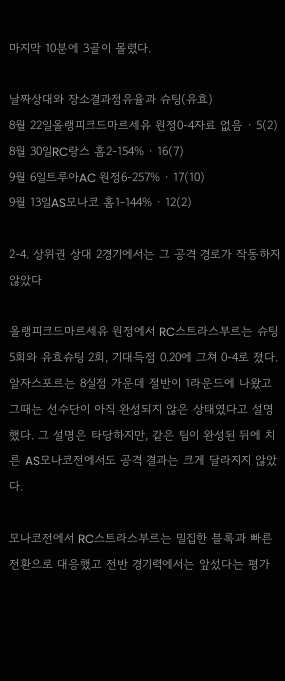마지막 10분에 3골이 몰렸다.

날짜상대와 장소결과점유율과 슈팅(유효)
8월 22일올랭피크드마르세유 원정0-4자료 없음 · 5(2)
8월 30일RC랑스 홈2-154% · 16(7)
9월 6일트루아AC 원정6-257% · 17(10)
9월 13일AS모나코 홈1-144% · 12(2)

2-4. 상위권 상대 2경기에서는 그 공격 경로가 작동하지 않았다

올랭피크드마르세유 원정에서 RC스트라스부르는 슈팅 5회와 유효슈팅 2회, 기대득점 0.20에 그쳐 0-4로 졌다. 알자스포르는 8실점 가운데 절반이 1라운드에 나왔고 그때는 선수단이 아직 완성되지 않은 상태였다고 설명했다. 그 설명은 타당하지만, 같은 팀이 완성된 뒤에 치른 AS모나코전에서도 공격 결과는 크게 달라지지 않았다.

모나코전에서 RC스트라스부르는 밀집한 블록과 빠른 전환으로 대응했고 전반 경기력에서는 앞섰다는 평가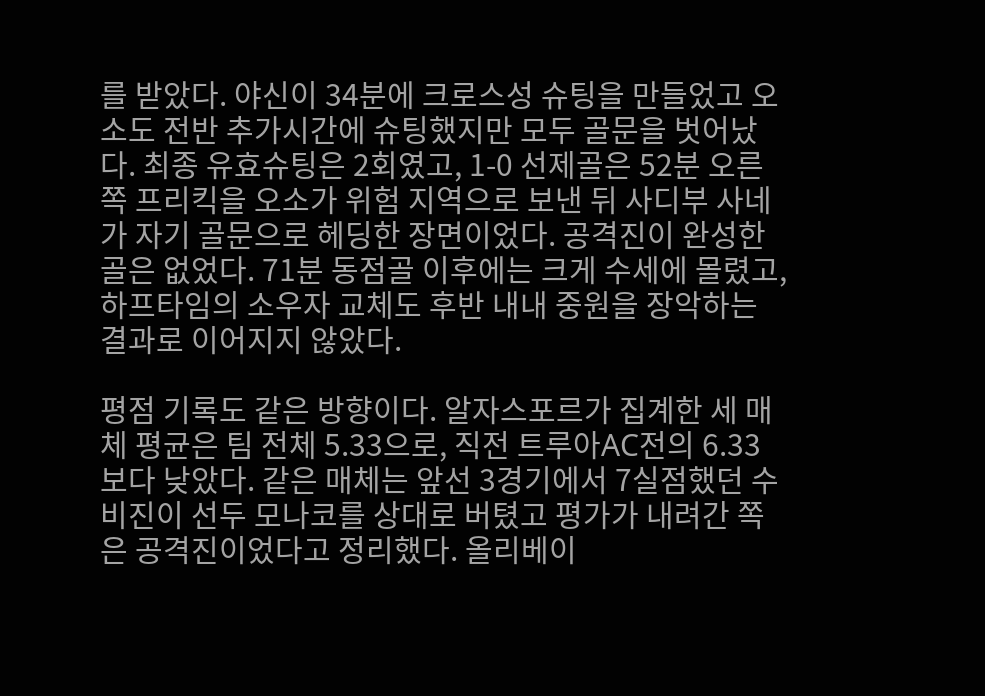를 받았다. 야신이 34분에 크로스성 슈팅을 만들었고 오소도 전반 추가시간에 슈팅했지만 모두 골문을 벗어났다. 최종 유효슈팅은 2회였고, 1-0 선제골은 52분 오른쪽 프리킥을 오소가 위험 지역으로 보낸 뒤 사디부 사네가 자기 골문으로 헤딩한 장면이었다. 공격진이 완성한 골은 없었다. 71분 동점골 이후에는 크게 수세에 몰렸고, 하프타임의 소우자 교체도 후반 내내 중원을 장악하는 결과로 이어지지 않았다.

평점 기록도 같은 방향이다. 알자스포르가 집계한 세 매체 평균은 팀 전체 5.33으로, 직전 트루아AC전의 6.33보다 낮았다. 같은 매체는 앞선 3경기에서 7실점했던 수비진이 선두 모나코를 상대로 버텼고 평가가 내려간 쪽은 공격진이었다고 정리했다. 올리베이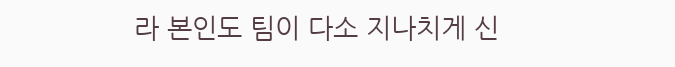라 본인도 팀이 다소 지나치게 신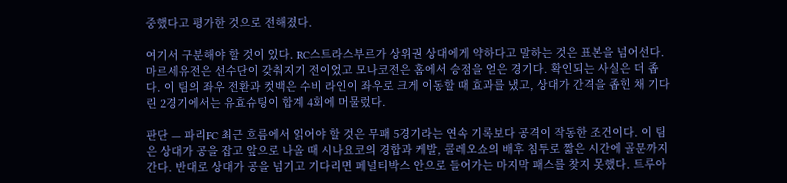중했다고 평가한 것으로 전해졌다.

여기서 구분해야 할 것이 있다. RC스트라스부르가 상위권 상대에게 약하다고 말하는 것은 표본을 넘어선다. 마르세유전은 선수단이 갖춰지기 전이었고 모나코전은 홈에서 승점을 얻은 경기다. 확인되는 사실은 더 좁다. 이 팀의 좌우 전환과 컷백은 수비 라인이 좌우로 크게 이동할 때 효과를 냈고, 상대가 간격을 좁힌 채 기다린 2경기에서는 유효슈팅이 합계 4회에 머물렀다.

판단 — 파리FC 최근 흐름에서 읽어야 할 것은 무패 5경기라는 연속 기록보다 공격이 작동한 조건이다. 이 팀은 상대가 공을 잡고 앞으로 나올 때 시나요코의 경합과 케발, 콜레오쇼의 배후 침투로 짧은 시간에 골문까지 간다. 반대로 상대가 공을 넘기고 기다리면 페널티박스 안으로 들어가는 마지막 패스를 찾지 못했다. 트루아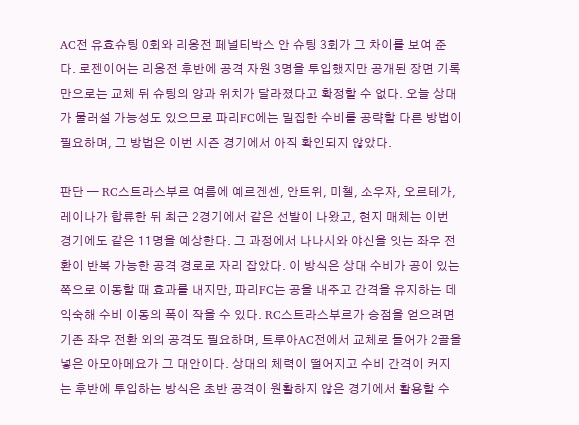AC전 유효슈팅 0회와 리옹전 페널티박스 안 슈팅 3회가 그 차이를 보여 준다. 로젠이어는 리옹전 후반에 공격 자원 3명을 투입했지만 공개된 장면 기록만으로는 교체 뒤 슈팅의 양과 위치가 달라졌다고 확정할 수 없다. 오늘 상대가 물러설 가능성도 있으므로 파리FC에는 밀집한 수비를 공략할 다른 방법이 필요하며, 그 방법은 이번 시즌 경기에서 아직 확인되지 않았다.

판단 — RC스트라스부르 여름에 예르겐센, 안트위, 미첼, 소우자, 오르테가, 레이나가 합류한 뒤 최근 2경기에서 같은 선발이 나왔고, 현지 매체는 이번 경기에도 같은 11명을 예상한다. 그 과정에서 나나시와 야신을 잇는 좌우 전환이 반복 가능한 공격 경로로 자리 잡았다. 이 방식은 상대 수비가 공이 있는 쪽으로 이동할 때 효과를 내지만, 파리FC는 공을 내주고 간격을 유지하는 데 익숙해 수비 이동의 폭이 작을 수 있다. RC스트라스부르가 승점을 얻으려면 기존 좌우 전환 외의 공격도 필요하며, 트루아AC전에서 교체로 들어가 2골을 넣은 아모아메요가 그 대안이다. 상대의 체력이 떨어지고 수비 간격이 커지는 후반에 투입하는 방식은 초반 공격이 원활하지 않은 경기에서 활용할 수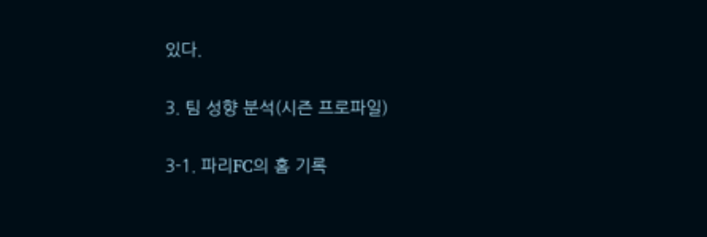있다.

3. 팀 성향 분석(시즌 프로파일)

3-1. 파리FC의 홈 기록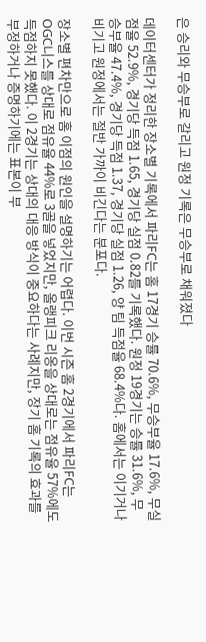은 승리와 무승부로 갈리고 원정 기록은 무승부로 채워졌다

데이터센터가 정리한 장소별 기록에서 파리FC는 홈 17경기 승률 70.6%, 무승부율 17.6%, 무실점율 52.9%, 경기당 득점 1.65, 경기당 실점 0.82를 기록했다. 원정 19경기는 승률 31.6%, 무승부율 47.4%, 경기당 득점 1.37, 경기당 실점 1.26, 양 팀 득점율 68.4%다. 홈에서는 이기거나 비기고 원정에서는 절반 가까이 비긴다는 분포다.

장소별 편차만으로 홈 이점의 원인을 설명하기는 어렵다. 이번 시즌 홈 2경기에서 파리FC는 OGC니스를 상대로 점유율 44%로 3골을 넣었지만, 올랭피크 리옹을 상대로는 점유율 57%에도 득점하지 못했다. 이 2경기는 상대의 대응 방식이 중요하다는 사례지만, 장기 홈 기록의 효과를 부정하거나 증명하기에는 표본이 부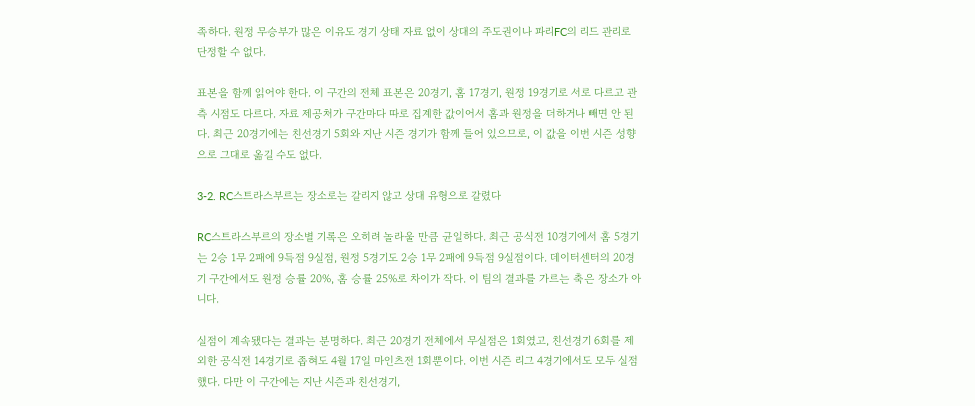족하다. 원정 무승부가 많은 이유도 경기 상태 자료 없이 상대의 주도권이나 파리FC의 리드 관리로 단정할 수 없다.

표본을 함께 읽어야 한다. 이 구간의 전체 표본은 20경기, 홈 17경기, 원정 19경기로 서로 다르고 관측 시점도 다르다. 자료 제공처가 구간마다 따로 집계한 값이어서 홈과 원정을 더하거나 빼면 안 된다. 최근 20경기에는 친선경기 5회와 지난 시즌 경기가 함께 들어 있으므로, 이 값을 이번 시즌 성향으로 그대로 옮길 수도 없다.

3-2. RC스트라스부르는 장소로는 갈리지 않고 상대 유형으로 갈렸다

RC스트라스부르의 장소별 기록은 오히려 놀라울 만큼 균일하다. 최근 공식전 10경기에서 홈 5경기는 2승 1무 2패에 9득점 9실점, 원정 5경기도 2승 1무 2패에 9득점 9실점이다. 데이터센터의 20경기 구간에서도 원정 승률 20%, 홈 승률 25%로 차이가 작다. 이 팀의 결과를 가르는 축은 장소가 아니다.

실점이 계속됐다는 결과는 분명하다. 최근 20경기 전체에서 무실점은 1회였고, 친선경기 6회를 제외한 공식전 14경기로 좁혀도 4월 17일 마인츠전 1회뿐이다. 이번 시즌 리그 4경기에서도 모두 실점했다. 다만 이 구간에는 지난 시즌과 친선경기,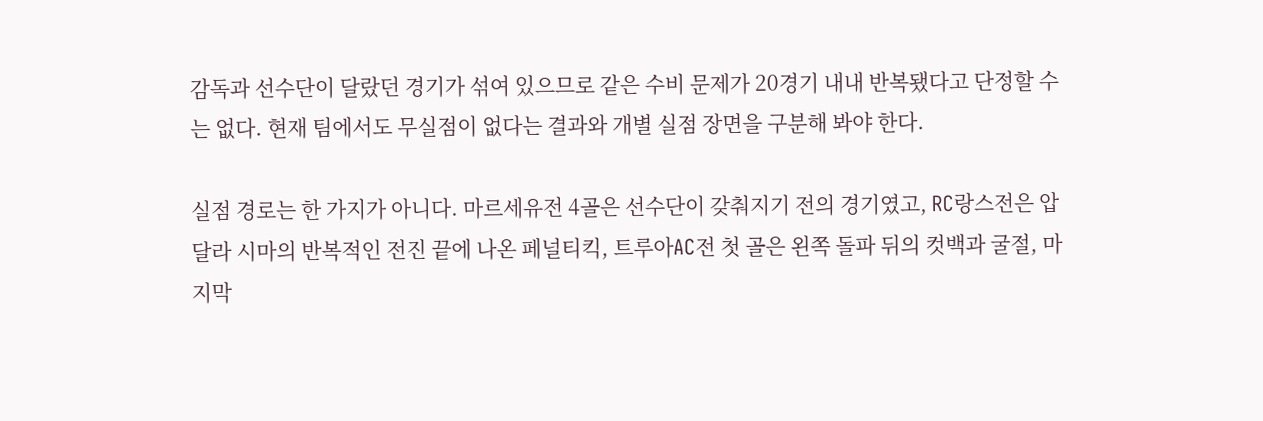감독과 선수단이 달랐던 경기가 섞여 있으므로 같은 수비 문제가 20경기 내내 반복됐다고 단정할 수는 없다. 현재 팀에서도 무실점이 없다는 결과와 개별 실점 장면을 구분해 봐야 한다.

실점 경로는 한 가지가 아니다. 마르세유전 4골은 선수단이 갖춰지기 전의 경기였고, RC랑스전은 압달라 시마의 반복적인 전진 끝에 나온 페널티킥, 트루아AC전 첫 골은 왼쪽 돌파 뒤의 컷백과 굴절, 마지막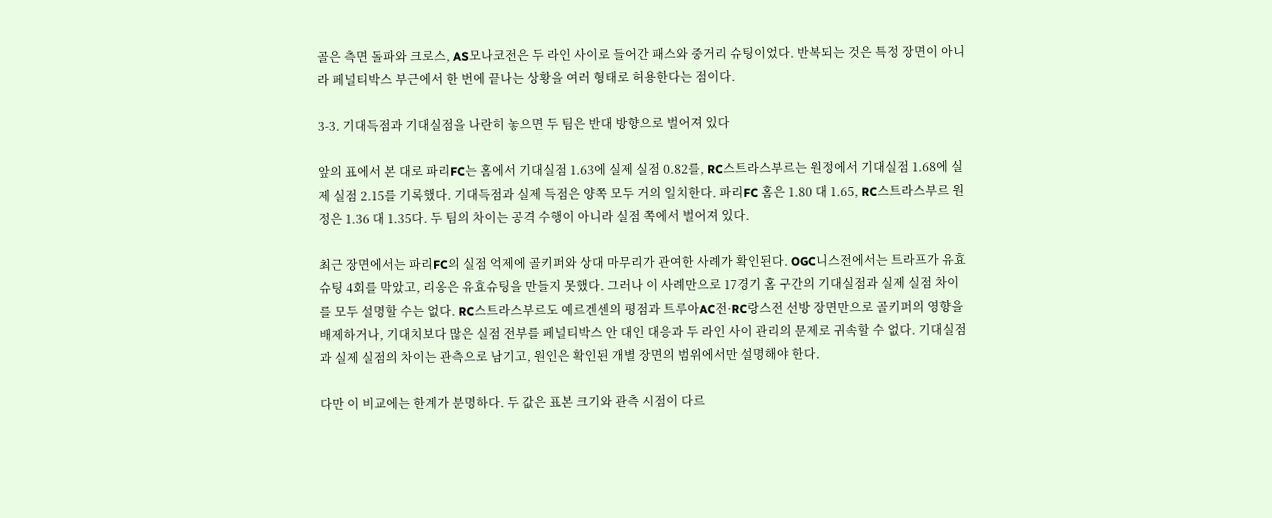골은 측면 돌파와 크로스, AS모나코전은 두 라인 사이로 들어간 패스와 중거리 슈팅이었다. 반복되는 것은 특정 장면이 아니라 페널티박스 부근에서 한 번에 끝나는 상황을 여러 형태로 허용한다는 점이다.

3-3. 기대득점과 기대실점을 나란히 놓으면 두 팀은 반대 방향으로 벌어져 있다

앞의 표에서 본 대로 파리FC는 홈에서 기대실점 1.63에 실제 실점 0.82를, RC스트라스부르는 원정에서 기대실점 1.68에 실제 실점 2.15를 기록했다. 기대득점과 실제 득점은 양쪽 모두 거의 일치한다. 파리FC 홈은 1.80 대 1.65, RC스트라스부르 원정은 1.36 대 1.35다. 두 팀의 차이는 공격 수행이 아니라 실점 쪽에서 벌어져 있다.

최근 장면에서는 파리FC의 실점 억제에 골키퍼와 상대 마무리가 관여한 사례가 확인된다. OGC니스전에서는 트라프가 유효슈팅 4회를 막았고, 리옹은 유효슈팅을 만들지 못했다. 그러나 이 사례만으로 17경기 홈 구간의 기대실점과 실제 실점 차이를 모두 설명할 수는 없다. RC스트라스부르도 예르겐센의 평점과 트루아AC전·RC랑스전 선방 장면만으로 골키퍼의 영향을 배제하거나, 기대치보다 많은 실점 전부를 페널티박스 안 대인 대응과 두 라인 사이 관리의 문제로 귀속할 수 없다. 기대실점과 실제 실점의 차이는 관측으로 남기고, 원인은 확인된 개별 장면의 범위에서만 설명해야 한다.

다만 이 비교에는 한계가 분명하다. 두 값은 표본 크기와 관측 시점이 다르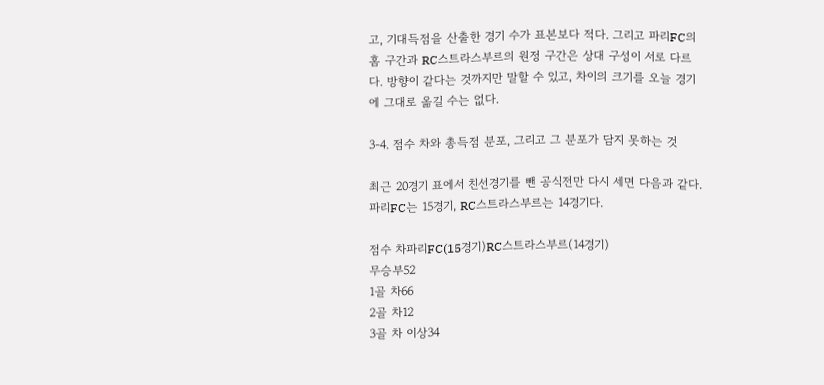고, 기대득점을 산출한 경기 수가 표본보다 적다. 그리고 파리FC의 홈 구간과 RC스트라스부르의 원정 구간은 상대 구성이 서로 다르다. 방향이 같다는 것까지만 말할 수 있고, 차이의 크기를 오늘 경기에 그대로 옮길 수는 없다.

3-4. 점수 차와 총득점 분포, 그리고 그 분포가 담지 못하는 것

최근 20경기 표에서 친선경기를 뺀 공식전만 다시 세면 다음과 같다. 파리FC는 15경기, RC스트라스부르는 14경기다.

점수 차파리FC(15경기)RC스트라스부르(14경기)
무승부52
1골 차66
2골 차12
3골 차 이상34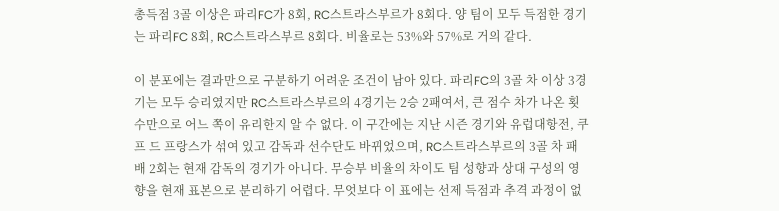총득점 3골 이상은 파리FC가 8회, RC스트라스부르가 8회다. 양 팀이 모두 득점한 경기는 파리FC 8회, RC스트라스부르 8회다. 비율로는 53%와 57%로 거의 같다.

이 분포에는 결과만으로 구분하기 어려운 조건이 남아 있다. 파리FC의 3골 차 이상 3경기는 모두 승리였지만 RC스트라스부르의 4경기는 2승 2패여서, 큰 점수 차가 나온 횟수만으로 어느 쪽이 유리한지 알 수 없다. 이 구간에는 지난 시즌 경기와 유럽대항전, 쿠프 드 프랑스가 섞여 있고 감독과 선수단도 바뀌었으며, RC스트라스부르의 3골 차 패배 2회는 현재 감독의 경기가 아니다. 무승부 비율의 차이도 팀 성향과 상대 구성의 영향을 현재 표본으로 분리하기 어렵다. 무엇보다 이 표에는 선제 득점과 추격 과정이 없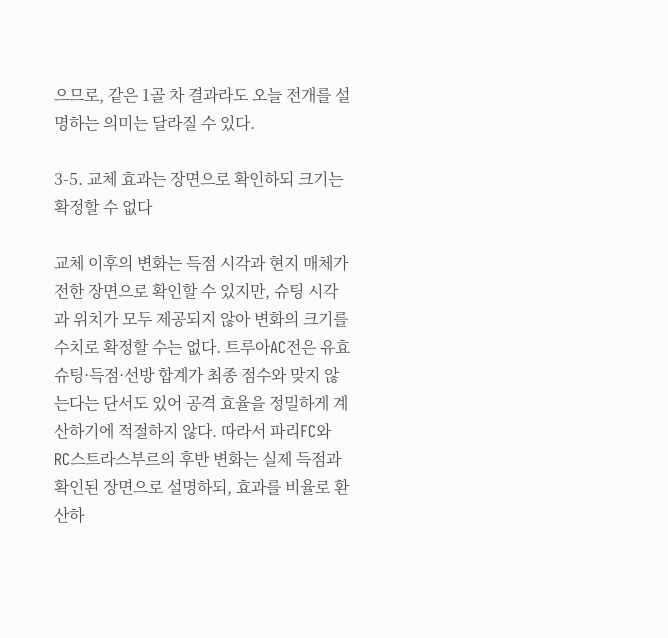으므로, 같은 1골 차 결과라도 오늘 전개를 설명하는 의미는 달라질 수 있다.

3-5. 교체 효과는 장면으로 확인하되 크기는 확정할 수 없다

교체 이후의 변화는 득점 시각과 현지 매체가 전한 장면으로 확인할 수 있지만, 슈팅 시각과 위치가 모두 제공되지 않아 변화의 크기를 수치로 확정할 수는 없다. 트루아AC전은 유효슈팅·득점·선방 합계가 최종 점수와 맞지 않는다는 단서도 있어 공격 효율을 정밀하게 계산하기에 적절하지 않다. 따라서 파리FC와 RC스트라스부르의 후반 변화는 실제 득점과 확인된 장면으로 설명하되, 효과를 비율로 환산하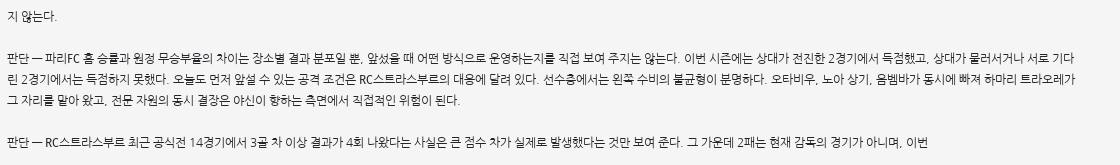지 않는다.

판단 — 파리FC 홈 승률과 원정 무승부율의 차이는 장소별 결과 분포일 뿐, 앞섰을 때 어떤 방식으로 운영하는지를 직접 보여 주지는 않는다. 이번 시즌에는 상대가 전진한 2경기에서 득점했고, 상대가 물러서거나 서로 기다린 2경기에서는 득점하지 못했다. 오늘도 먼저 앞설 수 있는 공격 조건은 RC스트라스부르의 대응에 달려 있다. 선수층에서는 왼쪽 수비의 불균형이 분명하다. 오타비우, 노아 상기, 음벰바가 동시에 빠져 하마리 트라오레가 그 자리를 맡아 왔고, 전문 자원의 동시 결장은 야신이 향하는 측면에서 직접적인 위험이 된다.

판단 — RC스트라스부르 최근 공식전 14경기에서 3골 차 이상 결과가 4회 나왔다는 사실은 큰 점수 차가 실제로 발생했다는 것만 보여 준다. 그 가운데 2패는 현재 감독의 경기가 아니며, 이번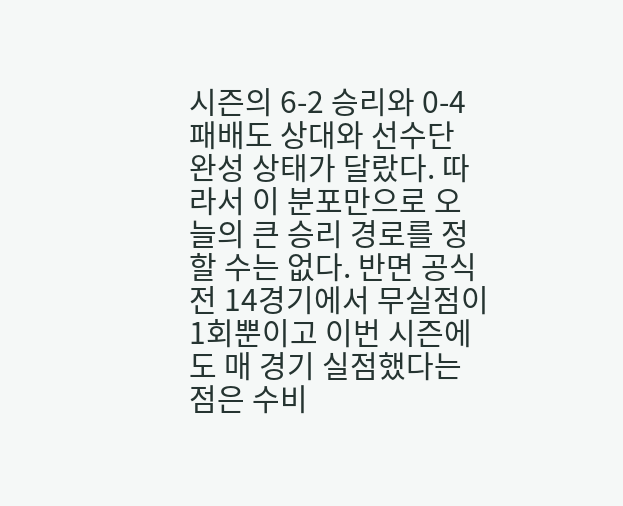시즌의 6-2 승리와 0-4 패배도 상대와 선수단 완성 상태가 달랐다. 따라서 이 분포만으로 오늘의 큰 승리 경로를 정할 수는 없다. 반면 공식전 14경기에서 무실점이 1회뿐이고 이번 시즌에도 매 경기 실점했다는 점은 수비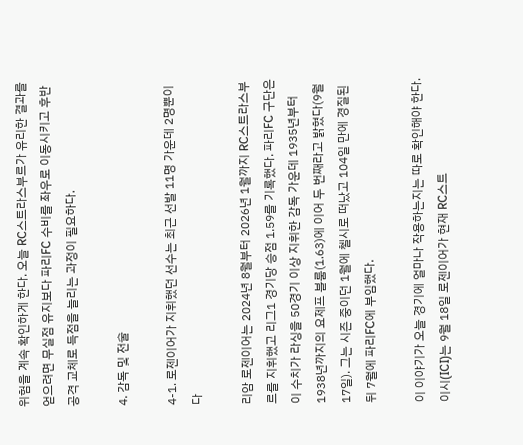위험을 계속 확인하게 한다. 오늘 RC스트라스부르가 유리한 결과를 얻으려면 무실점 유지보다 파리FC 수비를 좌우로 이동시키고 후반 공격 교체로 득점을 늘리는 과정이 필요하다.

4. 감독 및 전술

4-1. 로젠이어가 지휘했던 선수는 최근 선발 11명 가운데 2명뿐이다

리암 로젠이어는 2024년 8월부터 2026년 1월까지 RC스트라스부르를 지휘했고 리그1 경기당 승점 1.59를 기록했다. 파리FC 구단은 이 수치가 라싱을 50경기 이상 지휘한 감독 가운데 1935년부터 1938년까지의 요제프 블룸(1.63)에 이어 두 번째라고 밝혔다(9월 17일). 그는 시즌 중이던 1월에 첼시로 떠났고 104일 만에 경질된 뒤 7월에 파리FC에 부임했다.

이 이야기가 오늘 경기에 얼마나 작용하는지는 따로 확인해야 한다. 이시(ICI)는 9월 18일 로젠이어가 현재 RC스트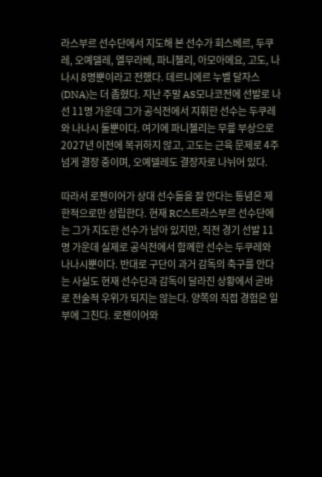라스부르 선수단에서 지도해 본 선수가 회스베르, 두쿠레, 오예델레, 엘무라베, 파니첼리, 아모아메요, 고도, 나나시 8명뿐이라고 전했다. 데르니에르 누벨 달자스(DNA)는 더 좁혔다. 지난 주말 AS모나코전에 선발로 나선 11명 가운데 그가 공식전에서 지휘한 선수는 두쿠레와 나나시 둘뿐이다. 여기에 파니첼리는 무릎 부상으로 2027년 이전에 복귀하지 않고, 고도는 근육 문제로 4주 넘게 결장 중이며, 오예델레도 결장자로 나뉘어 있다.

따라서 로젠이어가 상대 선수들을 잘 안다는 통념은 제한적으로만 성립한다. 현재 RC스트라스부르 선수단에는 그가 지도한 선수가 남아 있지만, 직전 경기 선발 11명 가운데 실제로 공식전에서 함께한 선수는 두쿠레와 나나시뿐이다. 반대로 구단이 과거 감독의 축구를 안다는 사실도 현재 선수단과 감독이 달라진 상황에서 곧바로 전술적 우위가 되지는 않는다. 양쪽의 직접 경험은 일부에 그친다. 로젠이어와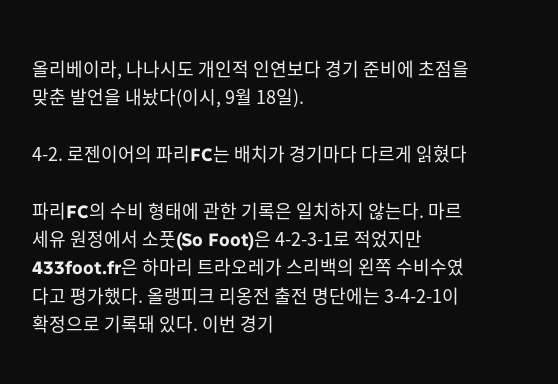올리베이라, 나나시도 개인적 인연보다 경기 준비에 초점을 맞춘 발언을 내놨다(이시, 9월 18일).

4-2. 로젠이어의 파리FC는 배치가 경기마다 다르게 읽혔다

파리FC의 수비 형태에 관한 기록은 일치하지 않는다. 마르세유 원정에서 소풋(So Foot)은 4-2-3-1로 적었지만 433foot.fr은 하마리 트라오레가 스리백의 왼쪽 수비수였다고 평가했다. 올랭피크 리옹전 출전 명단에는 3-4-2-1이 확정으로 기록돼 있다. 이번 경기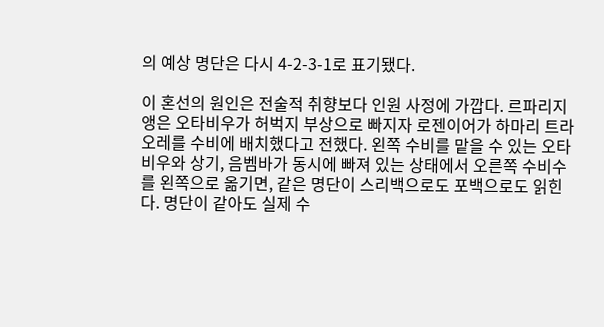의 예상 명단은 다시 4-2-3-1로 표기됐다.

이 혼선의 원인은 전술적 취향보다 인원 사정에 가깝다. 르파리지앵은 오타비우가 허벅지 부상으로 빠지자 로젠이어가 하마리 트라오레를 수비에 배치했다고 전했다. 왼쪽 수비를 맡을 수 있는 오타비우와 상기, 음벰바가 동시에 빠져 있는 상태에서 오른쪽 수비수를 왼쪽으로 옮기면, 같은 명단이 스리백으로도 포백으로도 읽힌다. 명단이 같아도 실제 수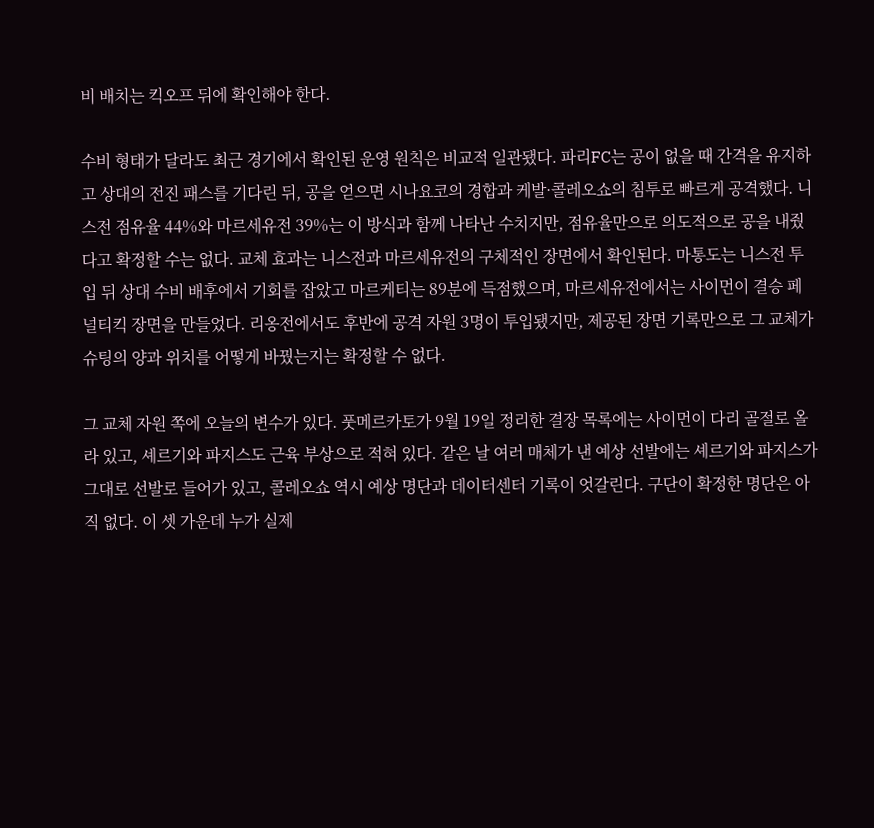비 배치는 킥오프 뒤에 확인해야 한다.

수비 형태가 달라도 최근 경기에서 확인된 운영 원칙은 비교적 일관됐다. 파리FC는 공이 없을 때 간격을 유지하고 상대의 전진 패스를 기다린 뒤, 공을 얻으면 시나요코의 경합과 케발·콜레오쇼의 침투로 빠르게 공격했다. 니스전 점유율 44%와 마르세유전 39%는 이 방식과 함께 나타난 수치지만, 점유율만으로 의도적으로 공을 내줬다고 확정할 수는 없다. 교체 효과는 니스전과 마르세유전의 구체적인 장면에서 확인된다. 마통도는 니스전 투입 뒤 상대 수비 배후에서 기회를 잡았고 마르케티는 89분에 득점했으며, 마르세유전에서는 사이먼이 결승 페널티킥 장면을 만들었다. 리옹전에서도 후반에 공격 자원 3명이 투입됐지만, 제공된 장면 기록만으로 그 교체가 슈팅의 양과 위치를 어떻게 바꿨는지는 확정할 수 없다.

그 교체 자원 쪽에 오늘의 변수가 있다. 풋메르카토가 9월 19일 정리한 결장 목록에는 사이먼이 다리 골절로 올라 있고, 셰르기와 파지스도 근육 부상으로 적혀 있다. 같은 날 여러 매체가 낸 예상 선발에는 셰르기와 파지스가 그대로 선발로 들어가 있고, 콜레오쇼 역시 예상 명단과 데이터센터 기록이 엇갈린다. 구단이 확정한 명단은 아직 없다. 이 셋 가운데 누가 실제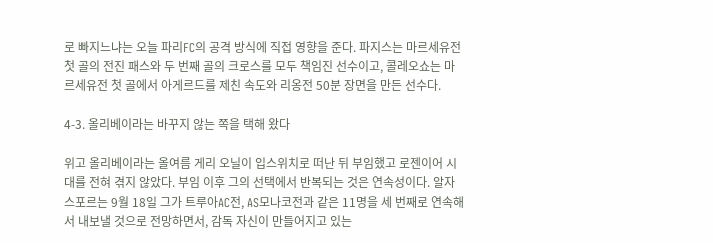로 빠지느냐는 오늘 파리FC의 공격 방식에 직접 영향을 준다. 파지스는 마르세유전 첫 골의 전진 패스와 두 번째 골의 크로스를 모두 책임진 선수이고, 콜레오쇼는 마르세유전 첫 골에서 아게르드를 제친 속도와 리옹전 50분 장면을 만든 선수다.

4-3. 올리베이라는 바꾸지 않는 쪽을 택해 왔다

위고 올리베이라는 올여름 게리 오닐이 입스위치로 떠난 뒤 부임했고 로젠이어 시대를 전혀 겪지 않았다. 부임 이후 그의 선택에서 반복되는 것은 연속성이다. 알자스포르는 9월 18일 그가 트루아AC전, AS모나코전과 같은 11명을 세 번째로 연속해서 내보낼 것으로 전망하면서, 감독 자신이 만들어지고 있는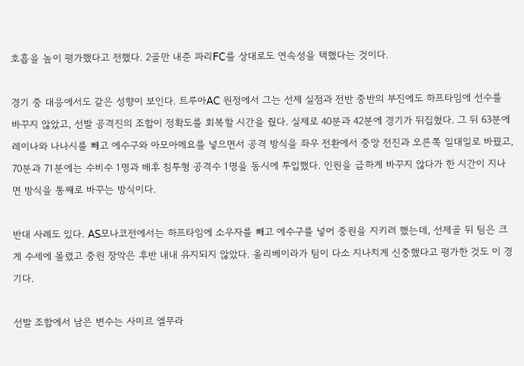호흡을 높이 평가했다고 전했다. 2골만 내준 파리FC를 상대로도 연속성을 택했다는 것이다.

경기 중 대응에서도 같은 성향이 보인다. 트루아AC 원정에서 그는 선제 실점과 전반 중반의 부진에도 하프타임에 선수를 바꾸지 않았고, 선발 공격진의 조합이 정확도를 회복할 시간을 줬다. 실제로 40분과 42분에 경기가 뒤집혔다. 그 뒤 63분에 레이나와 나나시를 빼고 에수구와 아모아메요를 넣으면서 공격 방식을 좌우 전환에서 중앙 전진과 오른쪽 일대일로 바꿨고, 70분과 71분에는 수비수 1명과 배후 침투형 공격수 1명을 동시에 투입했다. 인원을 급하게 바꾸지 않다가 한 시간이 지나면 방식을 통째로 바꾸는 방식이다.

반대 사례도 있다. AS모나코전에서는 하프타임에 소우자를 빼고 에수구를 넣어 중원을 지키려 했는데, 선제골 뒤 팀은 크게 수세에 몰렸고 중원 장악은 후반 내내 유지되지 않았다. 올리베이라가 팀이 다소 지나치게 신중했다고 평가한 것도 이 경기다.

선발 조합에서 남은 변수는 사미르 엘무라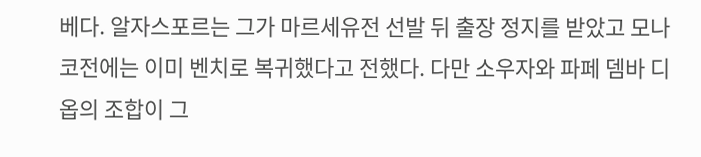베다. 알자스포르는 그가 마르세유전 선발 뒤 출장 정지를 받았고 모나코전에는 이미 벤치로 복귀했다고 전했다. 다만 소우자와 파페 뎀바 디옵의 조합이 그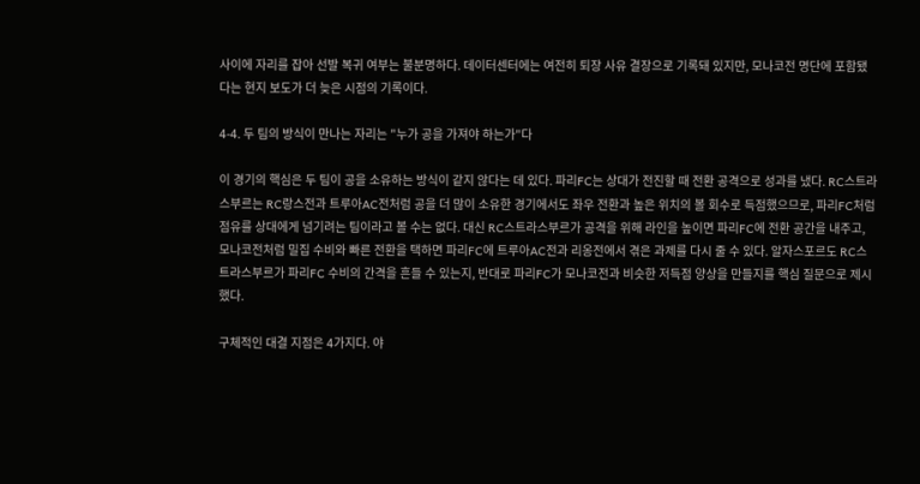사이에 자리를 잡아 선발 복귀 여부는 불분명하다. 데이터센터에는 여전히 퇴장 사유 결장으로 기록돼 있지만, 모나코전 명단에 포함됐다는 현지 보도가 더 늦은 시점의 기록이다.

4-4. 두 팀의 방식이 만나는 자리는 "누가 공을 가져야 하는가"다

이 경기의 핵심은 두 팀이 공을 소유하는 방식이 같지 않다는 데 있다. 파리FC는 상대가 전진할 때 전환 공격으로 성과를 냈다. RC스트라스부르는 RC랑스전과 트루아AC전처럼 공을 더 많이 소유한 경기에서도 좌우 전환과 높은 위치의 볼 회수로 득점했으므로, 파리FC처럼 점유를 상대에게 넘기려는 팀이라고 볼 수는 없다. 대신 RC스트라스부르가 공격을 위해 라인을 높이면 파리FC에 전환 공간을 내주고, 모나코전처럼 밀집 수비와 빠른 전환을 택하면 파리FC에 트루아AC전과 리옹전에서 겪은 과제를 다시 줄 수 있다. 알자스포르도 RC스트라스부르가 파리FC 수비의 간격을 흔들 수 있는지, 반대로 파리FC가 모나코전과 비슷한 저득점 양상을 만들지를 핵심 질문으로 제시했다.

구체적인 대결 지점은 4가지다. 야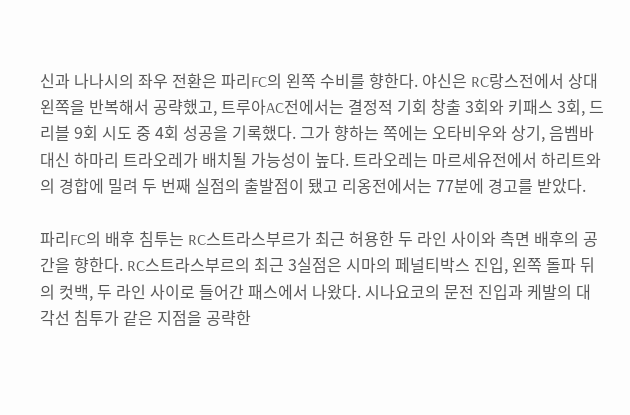신과 나나시의 좌우 전환은 파리FC의 왼쪽 수비를 향한다. 야신은 RC랑스전에서 상대 왼쪽을 반복해서 공략했고, 트루아AC전에서는 결정적 기회 창출 3회와 키패스 3회, 드리블 9회 시도 중 4회 성공을 기록했다. 그가 향하는 쪽에는 오타비우와 상기, 음벰바 대신 하마리 트라오레가 배치될 가능성이 높다. 트라오레는 마르세유전에서 하리트와의 경합에 밀려 두 번째 실점의 출발점이 됐고 리옹전에서는 77분에 경고를 받았다.

파리FC의 배후 침투는 RC스트라스부르가 최근 허용한 두 라인 사이와 측면 배후의 공간을 향한다. RC스트라스부르의 최근 3실점은 시마의 페널티박스 진입, 왼쪽 돌파 뒤의 컷백, 두 라인 사이로 들어간 패스에서 나왔다. 시나요코의 문전 진입과 케발의 대각선 침투가 같은 지점을 공략한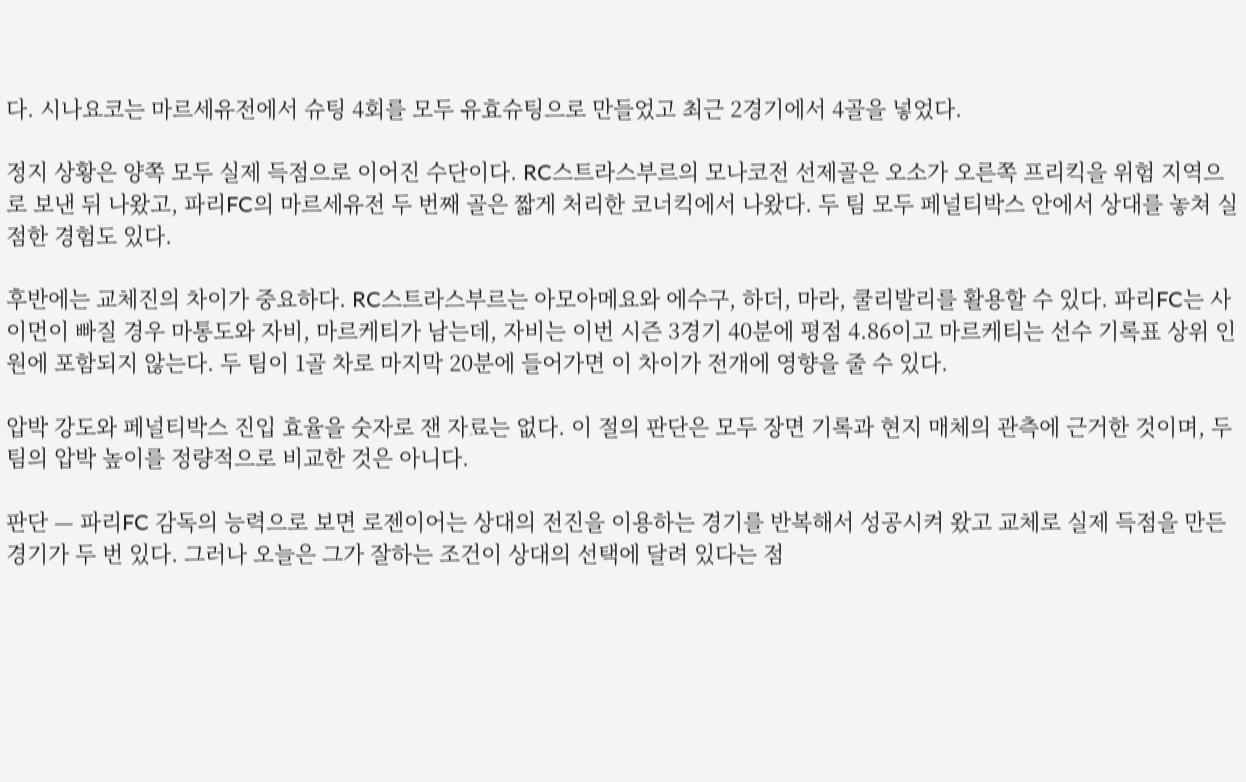다. 시나요코는 마르세유전에서 슈팅 4회를 모두 유효슈팅으로 만들었고 최근 2경기에서 4골을 넣었다.

정지 상황은 양쪽 모두 실제 득점으로 이어진 수단이다. RC스트라스부르의 모나코전 선제골은 오소가 오른쪽 프리킥을 위험 지역으로 보낸 뒤 나왔고, 파리FC의 마르세유전 두 번째 골은 짧게 처리한 코너킥에서 나왔다. 두 팀 모두 페널티박스 안에서 상대를 놓쳐 실점한 경험도 있다.

후반에는 교체진의 차이가 중요하다. RC스트라스부르는 아모아메요와 에수구, 하더, 마라, 쿨리발리를 활용할 수 있다. 파리FC는 사이먼이 빠질 경우 마통도와 자비, 마르케티가 남는데, 자비는 이번 시즌 3경기 40분에 평점 4.86이고 마르케티는 선수 기록표 상위 인원에 포함되지 않는다. 두 팀이 1골 차로 마지막 20분에 들어가면 이 차이가 전개에 영향을 줄 수 있다.

압박 강도와 페널티박스 진입 효율을 숫자로 잰 자료는 없다. 이 절의 판단은 모두 장면 기록과 현지 매체의 관측에 근거한 것이며, 두 팀의 압박 높이를 정량적으로 비교한 것은 아니다.

판단 — 파리FC 감독의 능력으로 보면 로젠이어는 상대의 전진을 이용하는 경기를 반복해서 성공시켜 왔고 교체로 실제 득점을 만든 경기가 두 번 있다. 그러나 오늘은 그가 잘하는 조건이 상대의 선택에 달려 있다는 점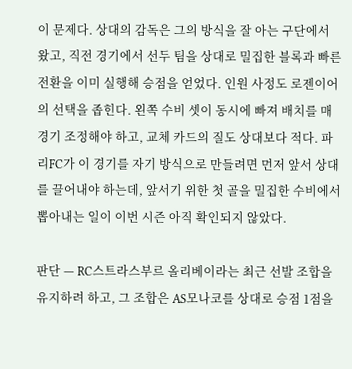이 문제다. 상대의 감독은 그의 방식을 잘 아는 구단에서 왔고, 직전 경기에서 선두 팀을 상대로 밀집한 블록과 빠른 전환을 이미 실행해 승점을 얻었다. 인원 사정도 로젠이어의 선택을 좁힌다. 왼쪽 수비 셋이 동시에 빠져 배치를 매 경기 조정해야 하고, 교체 카드의 질도 상대보다 적다. 파리FC가 이 경기를 자기 방식으로 만들려면 먼저 앞서 상대를 끌어내야 하는데, 앞서기 위한 첫 골을 밀집한 수비에서 뽑아내는 일이 이번 시즌 아직 확인되지 않았다.

판단 — RC스트라스부르 올리베이라는 최근 선발 조합을 유지하려 하고, 그 조합은 AS모나코를 상대로 승점 1점을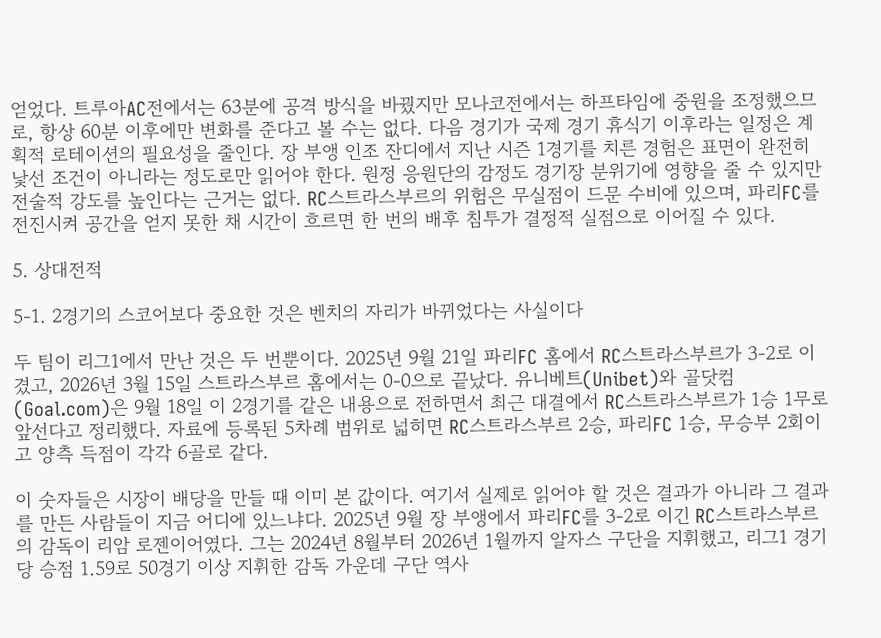얻었다. 트루아AC전에서는 63분에 공격 방식을 바꿨지만 모나코전에서는 하프타임에 중원을 조정했으므로, 항상 60분 이후에만 변화를 준다고 볼 수는 없다. 다음 경기가 국제 경기 휴식기 이후라는 일정은 계획적 로테이션의 필요성을 줄인다. 장 부앵 인조 잔디에서 지난 시즌 1경기를 치른 경험은 표면이 완전히 낯선 조건이 아니라는 정도로만 읽어야 한다. 원정 응원단의 감정도 경기장 분위기에 영향을 줄 수 있지만 전술적 강도를 높인다는 근거는 없다. RC스트라스부르의 위험은 무실점이 드문 수비에 있으며, 파리FC를 전진시켜 공간을 얻지 못한 채 시간이 흐르면 한 번의 배후 침투가 결정적 실점으로 이어질 수 있다.

5. 상대전적

5-1. 2경기의 스코어보다 중요한 것은 벤치의 자리가 바뀌었다는 사실이다

두 팀이 리그1에서 만난 것은 두 번뿐이다. 2025년 9월 21일 파리FC 홈에서 RC스트라스부르가 3-2로 이겼고, 2026년 3월 15일 스트라스부르 홈에서는 0-0으로 끝났다. 유니베트(Unibet)와 골닷컴(Goal.com)은 9월 18일 이 2경기를 같은 내용으로 전하면서 최근 대결에서 RC스트라스부르가 1승 1무로 앞선다고 정리했다. 자료에 등록된 5차례 범위로 넓히면 RC스트라스부르 2승, 파리FC 1승, 무승부 2회이고 양측 득점이 각각 6골로 같다.

이 숫자들은 시장이 배당을 만들 때 이미 본 값이다. 여기서 실제로 읽어야 할 것은 결과가 아니라 그 결과를 만든 사람들이 지금 어디에 있느냐다. 2025년 9월 장 부앵에서 파리FC를 3-2로 이긴 RC스트라스부르의 감독이 리암 로젠이어였다. 그는 2024년 8월부터 2026년 1월까지 알자스 구단을 지휘했고, 리그1 경기당 승점 1.59로 50경기 이상 지휘한 감독 가운데 구단 역사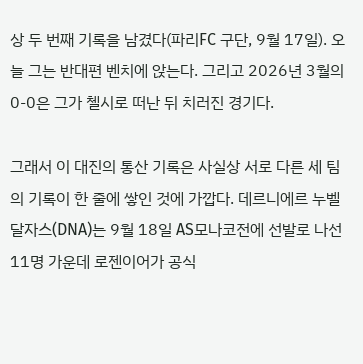상 두 번째 기록을 남겼다(파리FC 구단, 9월 17일). 오늘 그는 반대편 벤치에 앉는다. 그리고 2026년 3월의 0-0은 그가 첼시로 떠난 뒤 치러진 경기다.

그래서 이 대진의 통산 기록은 사실상 서로 다른 세 팀의 기록이 한 줄에 쌓인 것에 가깝다. 데르니에르 누벨 달자스(DNA)는 9월 18일 AS모나코전에 선발로 나선 11명 가운데 로젠이어가 공식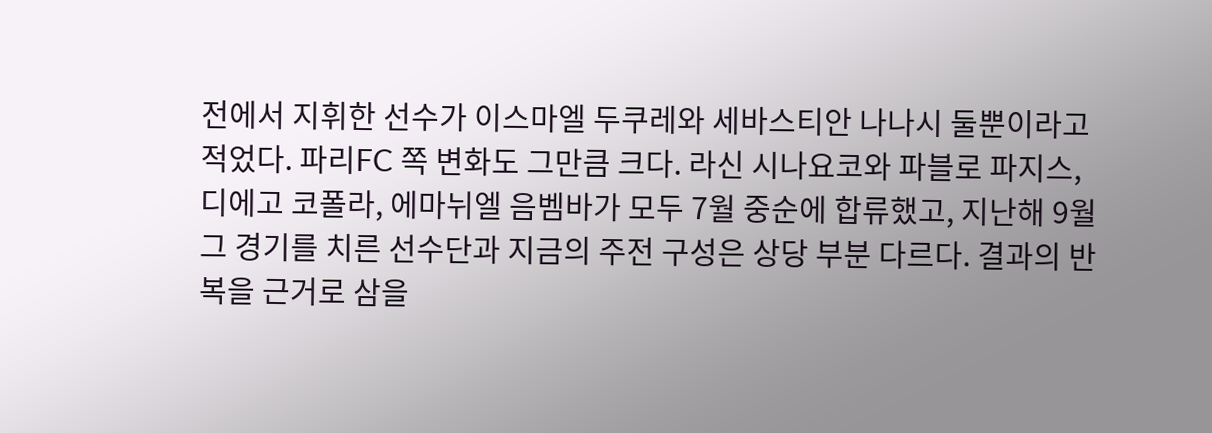전에서 지휘한 선수가 이스마엘 두쿠레와 세바스티안 나나시 둘뿐이라고 적었다. 파리FC 쪽 변화도 그만큼 크다. 라신 시나요코와 파블로 파지스, 디에고 코폴라, 에마뉘엘 음벰바가 모두 7월 중순에 합류했고, 지난해 9월 그 경기를 치른 선수단과 지금의 주전 구성은 상당 부분 다르다. 결과의 반복을 근거로 삼을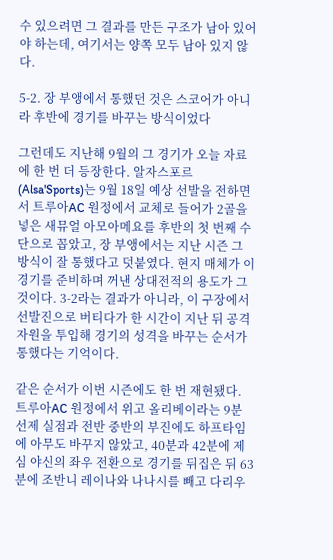수 있으려면 그 결과를 만든 구조가 남아 있어야 하는데, 여기서는 양쪽 모두 남아 있지 않다.

5-2. 장 부앵에서 통했던 것은 스코어가 아니라 후반에 경기를 바꾸는 방식이었다

그런데도 지난해 9월의 그 경기가 오늘 자료에 한 번 더 등장한다. 알자스포르(Alsa'Sports)는 9월 18일 예상 선발을 전하면서 트루아AC 원정에서 교체로 들어가 2골을 넣은 새뮤얼 아모아메요를 후반의 첫 번째 수단으로 꼽았고, 장 부앵에서는 지난 시즌 그 방식이 잘 통했다고 덧붙였다. 현지 매체가 이 경기를 준비하며 꺼낸 상대전적의 용도가 그것이다. 3-2라는 결과가 아니라, 이 구장에서 선발진으로 버티다가 한 시간이 지난 뒤 공격 자원을 투입해 경기의 성격을 바꾸는 순서가 통했다는 기억이다.

같은 순서가 이번 시즌에도 한 번 재현됐다. 트루아AC 원정에서 위고 올리베이라는 9분 선제 실점과 전반 중반의 부진에도 하프타임에 아무도 바꾸지 않았고, 40분과 42분에 제심 야신의 좌우 전환으로 경기를 뒤집은 뒤 63분에 조반니 레이나와 나나시를 빼고 다리우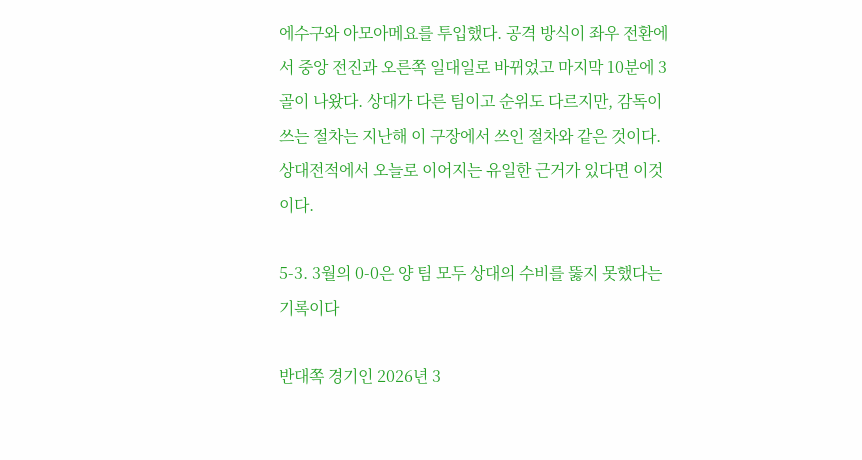에수구와 아모아메요를 투입했다. 공격 방식이 좌우 전환에서 중앙 전진과 오른쪽 일대일로 바뀌었고 마지막 10분에 3골이 나왔다. 상대가 다른 팀이고 순위도 다르지만, 감독이 쓰는 절차는 지난해 이 구장에서 쓰인 절차와 같은 것이다. 상대전적에서 오늘로 이어지는 유일한 근거가 있다면 이것이다.

5-3. 3월의 0-0은 양 팀 모두 상대의 수비를 뚫지 못했다는 기록이다

반대쪽 경기인 2026년 3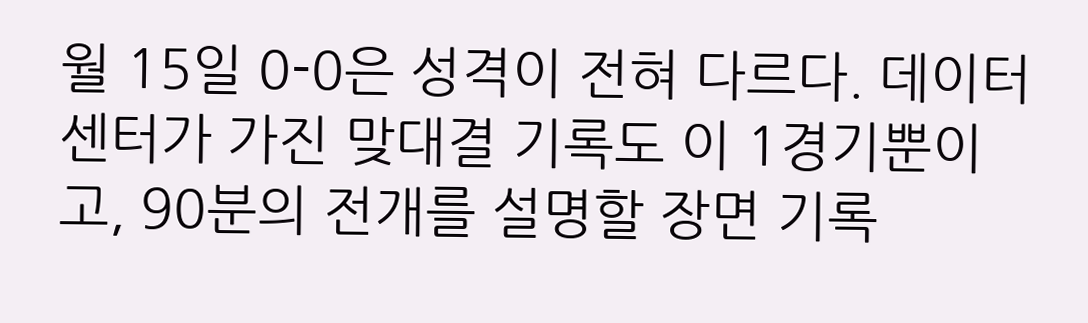월 15일 0-0은 성격이 전혀 다르다. 데이터센터가 가진 맞대결 기록도 이 1경기뿐이고, 90분의 전개를 설명할 장면 기록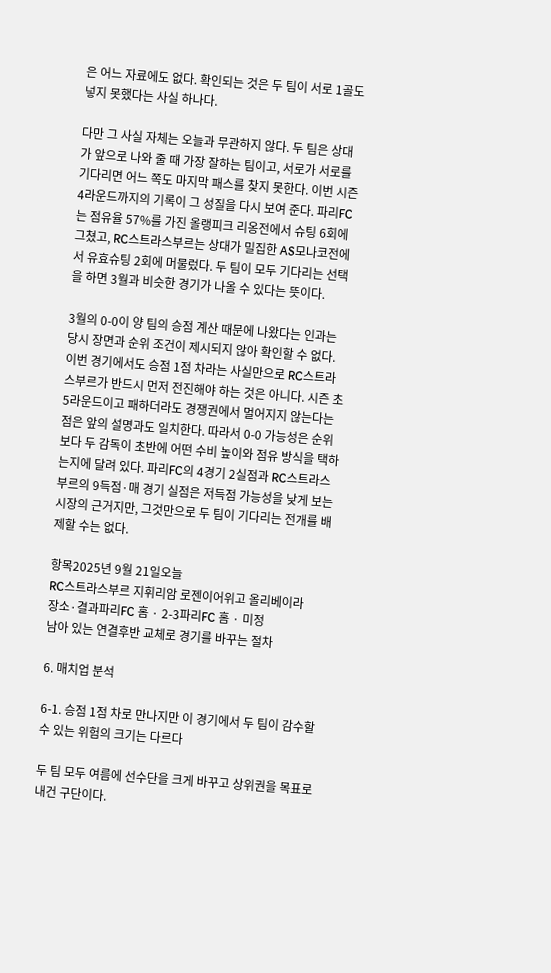은 어느 자료에도 없다. 확인되는 것은 두 팀이 서로 1골도 넣지 못했다는 사실 하나다.

다만 그 사실 자체는 오늘과 무관하지 않다. 두 팀은 상대가 앞으로 나와 줄 때 가장 잘하는 팀이고, 서로가 서로를 기다리면 어느 쪽도 마지막 패스를 찾지 못한다. 이번 시즌 4라운드까지의 기록이 그 성질을 다시 보여 준다. 파리FC는 점유율 57%를 가진 올랭피크 리옹전에서 슈팅 6회에 그쳤고, RC스트라스부르는 상대가 밀집한 AS모나코전에서 유효슈팅 2회에 머물렀다. 두 팀이 모두 기다리는 선택을 하면 3월과 비슷한 경기가 나올 수 있다는 뜻이다.

3월의 0-0이 양 팀의 승점 계산 때문에 나왔다는 인과는 당시 장면과 순위 조건이 제시되지 않아 확인할 수 없다. 이번 경기에서도 승점 1점 차라는 사실만으로 RC스트라스부르가 반드시 먼저 전진해야 하는 것은 아니다. 시즌 초 5라운드이고 패하더라도 경쟁권에서 멀어지지 않는다는 점은 앞의 설명과도 일치한다. 따라서 0-0 가능성은 순위보다 두 감독이 초반에 어떤 수비 높이와 점유 방식을 택하는지에 달려 있다. 파리FC의 4경기 2실점과 RC스트라스부르의 9득점·매 경기 실점은 저득점 가능성을 낮게 보는 시장의 근거지만, 그것만으로 두 팀이 기다리는 전개를 배제할 수는 없다.

항목2025년 9월 21일오늘
RC스트라스부르 지휘리암 로젠이어위고 올리베이라
장소·결과파리FC 홈 · 2-3파리FC 홈 · 미정
남아 있는 연결후반 교체로 경기를 바꾸는 절차

6. 매치업 분석

6-1. 승점 1점 차로 만나지만 이 경기에서 두 팀이 감수할 수 있는 위험의 크기는 다르다

두 팀 모두 여름에 선수단을 크게 바꾸고 상위권을 목표로 내건 구단이다.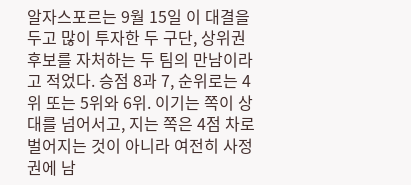알자스포르는 9월 15일 이 대결을 두고 많이 투자한 두 구단, 상위권 후보를 자처하는 두 팀의 만남이라고 적었다. 승점 8과 7, 순위로는 4위 또는 5위와 6위. 이기는 쪽이 상대를 넘어서고, 지는 쪽은 4점 차로 벌어지는 것이 아니라 여전히 사정권에 남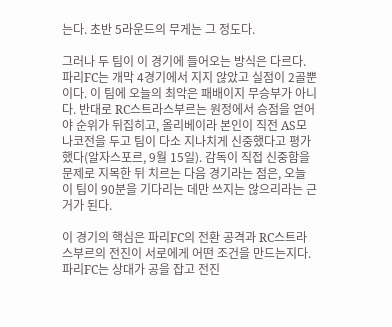는다. 초반 5라운드의 무게는 그 정도다.

그러나 두 팀이 이 경기에 들어오는 방식은 다르다. 파리FC는 개막 4경기에서 지지 않았고 실점이 2골뿐이다. 이 팀에 오늘의 최악은 패배이지 무승부가 아니다. 반대로 RC스트라스부르는 원정에서 승점을 얻어야 순위가 뒤집히고, 올리베이라 본인이 직전 AS모나코전을 두고 팀이 다소 지나치게 신중했다고 평가했다(알자스포르, 9월 15일). 감독이 직접 신중함을 문제로 지목한 뒤 치르는 다음 경기라는 점은, 오늘 이 팀이 90분을 기다리는 데만 쓰지는 않으리라는 근거가 된다.

이 경기의 핵심은 파리FC의 전환 공격과 RC스트라스부르의 전진이 서로에게 어떤 조건을 만드는지다. 파리FC는 상대가 공을 잡고 전진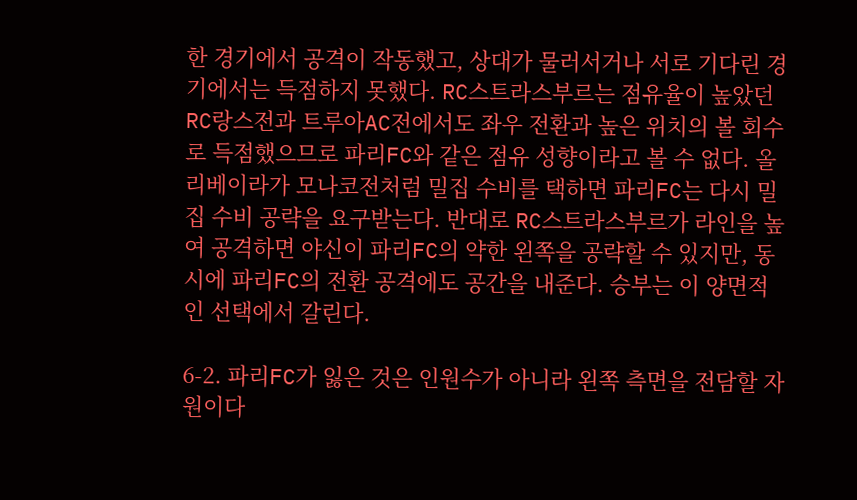한 경기에서 공격이 작동했고, 상대가 물러서거나 서로 기다린 경기에서는 득점하지 못했다. RC스트라스부르는 점유율이 높았던 RC랑스전과 트루아AC전에서도 좌우 전환과 높은 위치의 볼 회수로 득점했으므로 파리FC와 같은 점유 성향이라고 볼 수 없다. 올리베이라가 모나코전처럼 밀집 수비를 택하면 파리FC는 다시 밀집 수비 공략을 요구받는다. 반대로 RC스트라스부르가 라인을 높여 공격하면 야신이 파리FC의 약한 왼쪽을 공략할 수 있지만, 동시에 파리FC의 전환 공격에도 공간을 내준다. 승부는 이 양면적인 선택에서 갈린다.

6-2. 파리FC가 잃은 것은 인원수가 아니라 왼쪽 측면을 전담할 자원이다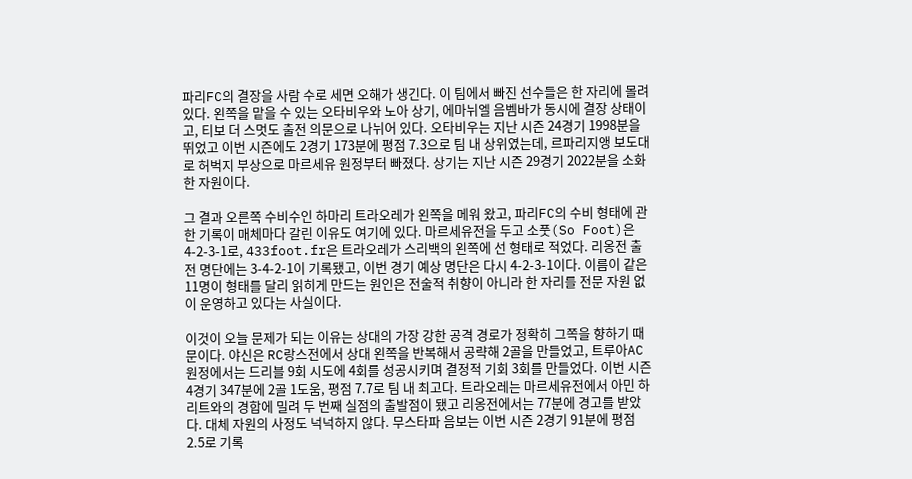파리FC의 결장을 사람 수로 세면 오해가 생긴다. 이 팀에서 빠진 선수들은 한 자리에 몰려 있다. 왼쪽을 맡을 수 있는 오타비우와 노아 상기, 에마뉘엘 음벰바가 동시에 결장 상태이고, 티보 더 스멋도 출전 의문으로 나뉘어 있다. 오타비우는 지난 시즌 24경기 1998분을 뛰었고 이번 시즌에도 2경기 173분에 평점 7.3으로 팀 내 상위였는데, 르파리지앵 보도대로 허벅지 부상으로 마르세유 원정부터 빠졌다. 상기는 지난 시즌 29경기 2022분을 소화한 자원이다.

그 결과 오른쪽 수비수인 하마리 트라오레가 왼쪽을 메워 왔고, 파리FC의 수비 형태에 관한 기록이 매체마다 갈린 이유도 여기에 있다. 마르세유전을 두고 소풋(So Foot)은 4-2-3-1로, 433foot.fr은 트라오레가 스리백의 왼쪽에 선 형태로 적었다. 리옹전 출전 명단에는 3-4-2-1이 기록됐고, 이번 경기 예상 명단은 다시 4-2-3-1이다. 이름이 같은 11명이 형태를 달리 읽히게 만드는 원인은 전술적 취향이 아니라 한 자리를 전문 자원 없이 운영하고 있다는 사실이다.

이것이 오늘 문제가 되는 이유는 상대의 가장 강한 공격 경로가 정확히 그쪽을 향하기 때문이다. 야신은 RC랑스전에서 상대 왼쪽을 반복해서 공략해 2골을 만들었고, 트루아AC 원정에서는 드리블 9회 시도에 4회를 성공시키며 결정적 기회 3회를 만들었다. 이번 시즌 4경기 347분에 2골 1도움, 평점 7.7로 팀 내 최고다. 트라오레는 마르세유전에서 아민 하리트와의 경합에 밀려 두 번째 실점의 출발점이 됐고 리옹전에서는 77분에 경고를 받았다. 대체 자원의 사정도 넉넉하지 않다. 무스타파 음보는 이번 시즌 2경기 91분에 평점 2.5로 기록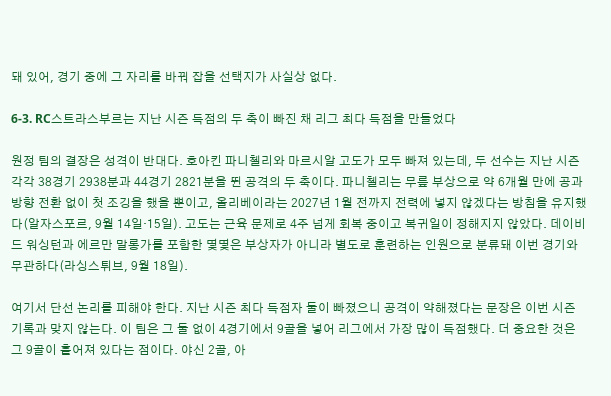돼 있어, 경기 중에 그 자리를 바꿔 잡을 선택지가 사실상 없다.

6-3. RC스트라스부르는 지난 시즌 득점의 두 축이 빠진 채 리그 최다 득점을 만들었다

원정 팀의 결장은 성격이 반대다. 호아킨 파니첼리와 마르시알 고도가 모두 빠져 있는데, 두 선수는 지난 시즌 각각 38경기 2938분과 44경기 2821분을 뛴 공격의 두 축이다. 파니첼리는 무릎 부상으로 약 6개월 만에 공과 방향 전환 없이 첫 조깅을 했을 뿐이고, 올리베이라는 2027년 1월 전까지 전력에 넣지 않겠다는 방침을 유지했다(알자스포르, 9월 14일·15일). 고도는 근육 문제로 4주 넘게 회복 중이고 복귀일이 정해지지 않았다. 데이비드 워싱턴과 에르만 말롱가를 포함한 몇몇은 부상자가 아니라 별도로 훈련하는 인원으로 분류돼 이번 경기와 무관하다(라싱스튀브, 9월 18일).

여기서 단선 논리를 피해야 한다. 지난 시즌 최다 득점자 둘이 빠졌으니 공격이 약해졌다는 문장은 이번 시즌 기록과 맞지 않는다. 이 팀은 그 둘 없이 4경기에서 9골을 넣어 리그에서 가장 많이 득점했다. 더 중요한 것은 그 9골이 흩어져 있다는 점이다. 야신 2골, 아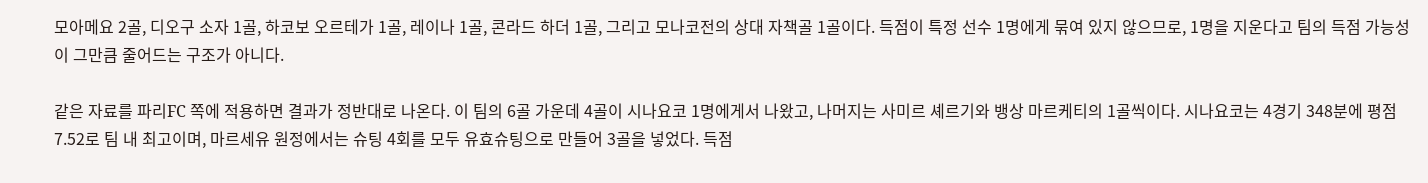모아메요 2골, 디오구 소자 1골, 하코보 오르테가 1골, 레이나 1골, 콘라드 하더 1골, 그리고 모나코전의 상대 자책골 1골이다. 득점이 특정 선수 1명에게 묶여 있지 않으므로, 1명을 지운다고 팀의 득점 가능성이 그만큼 줄어드는 구조가 아니다.

같은 자료를 파리FC 쪽에 적용하면 결과가 정반대로 나온다. 이 팀의 6골 가운데 4골이 시나요코 1명에게서 나왔고, 나머지는 사미르 셰르기와 뱅상 마르케티의 1골씩이다. 시나요코는 4경기 348분에 평점 7.52로 팀 내 최고이며, 마르세유 원정에서는 슈팅 4회를 모두 유효슈팅으로 만들어 3골을 넣었다. 득점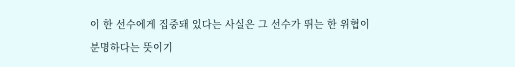이 한 선수에게 집중돼 있다는 사실은 그 선수가 뛰는 한 위협이 분명하다는 뜻이기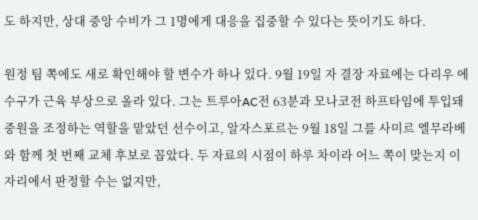도 하지만, 상대 중앙 수비가 그 1명에게 대응을 집중할 수 있다는 뜻이기도 하다.

원정 팀 쪽에도 새로 확인해야 할 변수가 하나 있다. 9월 19일 자 결장 자료에는 다리우 에수구가 근육 부상으로 올라 있다. 그는 트루아AC전 63분과 모나코전 하프타임에 투입돼 중원을 조정하는 역할을 맡았던 선수이고, 알자스포르는 9월 18일 그를 사미르 엘무라베와 함께 첫 번째 교체 후보로 꼽았다. 두 자료의 시점이 하루 차이라 어느 쪽이 맞는지 이 자리에서 판정할 수는 없지만,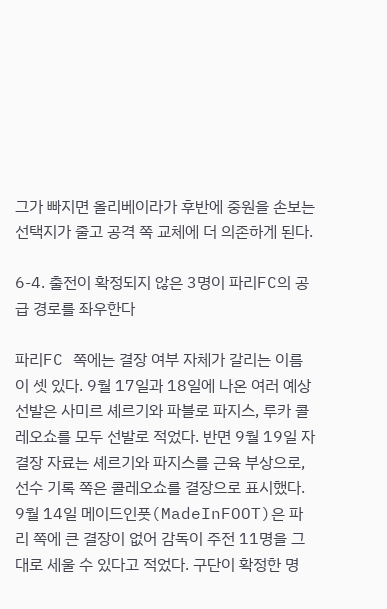그가 빠지면 올리베이라가 후반에 중원을 손보는 선택지가 줄고 공격 쪽 교체에 더 의존하게 된다.

6-4. 출전이 확정되지 않은 3명이 파리FC의 공급 경로를 좌우한다

파리FC 쪽에는 결장 여부 자체가 갈리는 이름이 셋 있다. 9월 17일과 18일에 나온 여러 예상 선발은 사미르 셰르기와 파블로 파지스, 루카 콜레오쇼를 모두 선발로 적었다. 반면 9월 19일 자 결장 자료는 셰르기와 파지스를 근육 부상으로, 선수 기록 쪽은 콜레오쇼를 결장으로 표시했다. 9월 14일 메이드인풋(MadeInFOOT)은 파리 쪽에 큰 결장이 없어 감독이 주전 11명을 그대로 세울 수 있다고 적었다. 구단이 확정한 명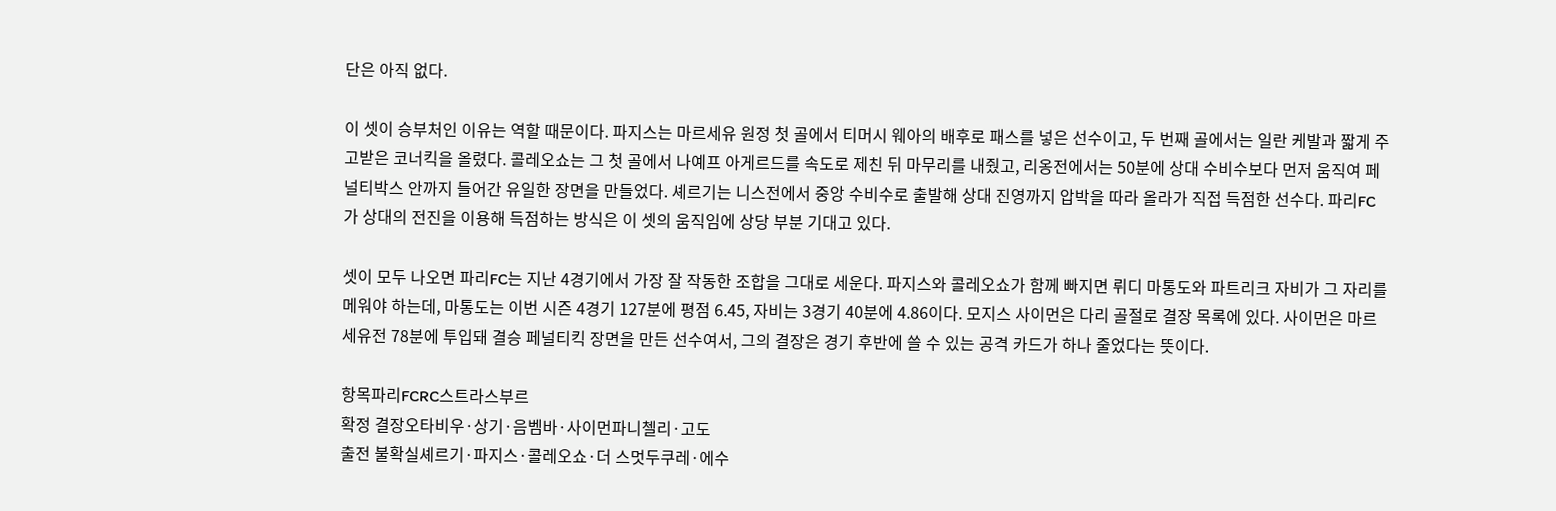단은 아직 없다.

이 셋이 승부처인 이유는 역할 때문이다. 파지스는 마르세유 원정 첫 골에서 티머시 웨아의 배후로 패스를 넣은 선수이고, 두 번째 골에서는 일란 케발과 짧게 주고받은 코너킥을 올렸다. 콜레오쇼는 그 첫 골에서 나예프 아게르드를 속도로 제친 뒤 마무리를 내줬고, 리옹전에서는 50분에 상대 수비수보다 먼저 움직여 페널티박스 안까지 들어간 유일한 장면을 만들었다. 셰르기는 니스전에서 중앙 수비수로 출발해 상대 진영까지 압박을 따라 올라가 직접 득점한 선수다. 파리FC가 상대의 전진을 이용해 득점하는 방식은 이 셋의 움직임에 상당 부분 기대고 있다.

셋이 모두 나오면 파리FC는 지난 4경기에서 가장 잘 작동한 조합을 그대로 세운다. 파지스와 콜레오쇼가 함께 빠지면 뤼디 마통도와 파트리크 자비가 그 자리를 메워야 하는데, 마통도는 이번 시즌 4경기 127분에 평점 6.45, 자비는 3경기 40분에 4.86이다. 모지스 사이먼은 다리 골절로 결장 목록에 있다. 사이먼은 마르세유전 78분에 투입돼 결승 페널티킥 장면을 만든 선수여서, 그의 결장은 경기 후반에 쓸 수 있는 공격 카드가 하나 줄었다는 뜻이다.

항목파리FCRC스트라스부르
확정 결장오타비우·상기·음벰바·사이먼파니첼리·고도
출전 불확실셰르기·파지스·콜레오쇼·더 스멋두쿠레·에수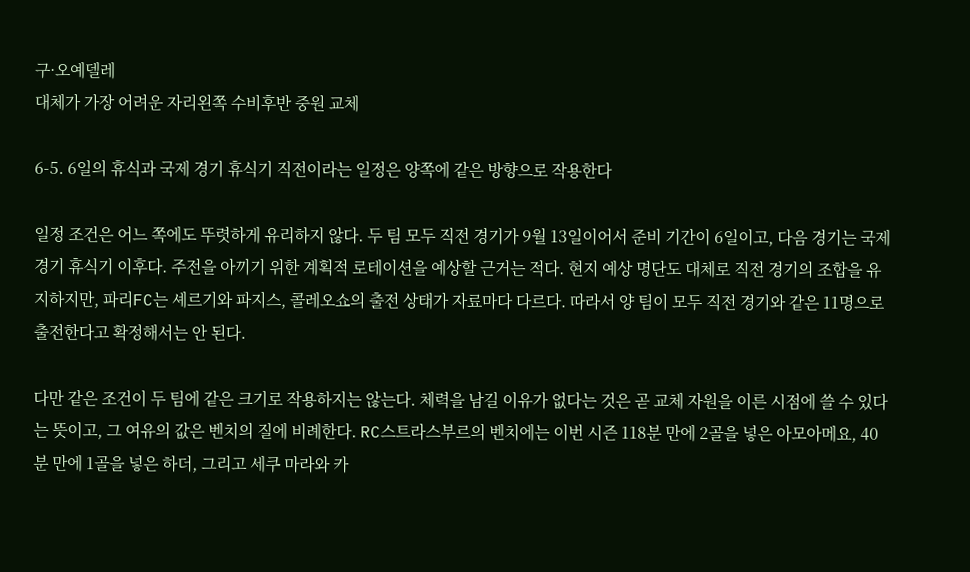구·오예델레
대체가 가장 어려운 자리왼쪽 수비후반 중원 교체

6-5. 6일의 휴식과 국제 경기 휴식기 직전이라는 일정은 양쪽에 같은 방향으로 작용한다

일정 조건은 어느 쪽에도 뚜렷하게 유리하지 않다. 두 팀 모두 직전 경기가 9월 13일이어서 준비 기간이 6일이고, 다음 경기는 국제 경기 휴식기 이후다. 주전을 아끼기 위한 계획적 로테이션을 예상할 근거는 적다. 현지 예상 명단도 대체로 직전 경기의 조합을 유지하지만, 파리FC는 셰르기와 파지스, 콜레오쇼의 출전 상태가 자료마다 다르다. 따라서 양 팀이 모두 직전 경기와 같은 11명으로 출전한다고 확정해서는 안 된다.

다만 같은 조건이 두 팀에 같은 크기로 작용하지는 않는다. 체력을 남길 이유가 없다는 것은 곧 교체 자원을 이른 시점에 쓸 수 있다는 뜻이고, 그 여유의 값은 벤치의 질에 비례한다. RC스트라스부르의 벤치에는 이번 시즌 118분 만에 2골을 넣은 아모아메요, 40분 만에 1골을 넣은 하더, 그리고 세쿠 마라와 카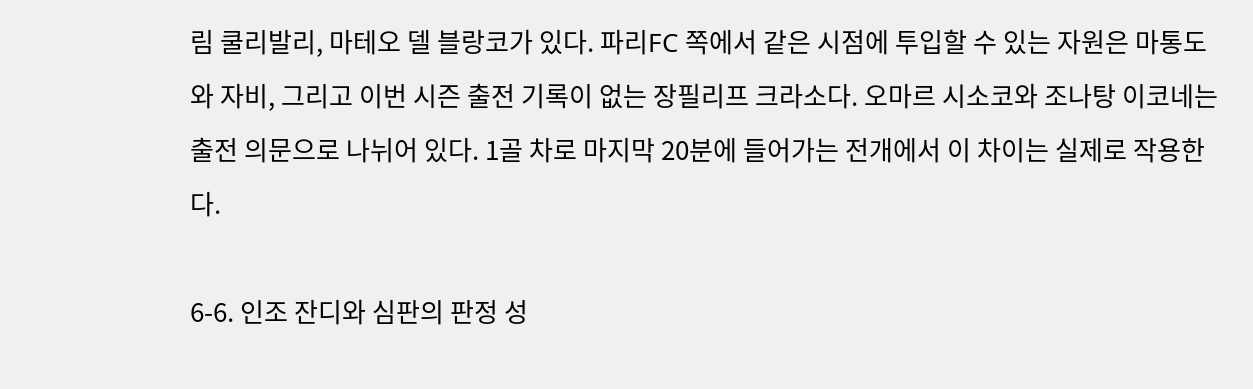림 쿨리발리, 마테오 델 블랑코가 있다. 파리FC 쪽에서 같은 시점에 투입할 수 있는 자원은 마통도와 자비, 그리고 이번 시즌 출전 기록이 없는 장필리프 크라소다. 오마르 시소코와 조나탕 이코네는 출전 의문으로 나뉘어 있다. 1골 차로 마지막 20분에 들어가는 전개에서 이 차이는 실제로 작용한다.

6-6. 인조 잔디와 심판의 판정 성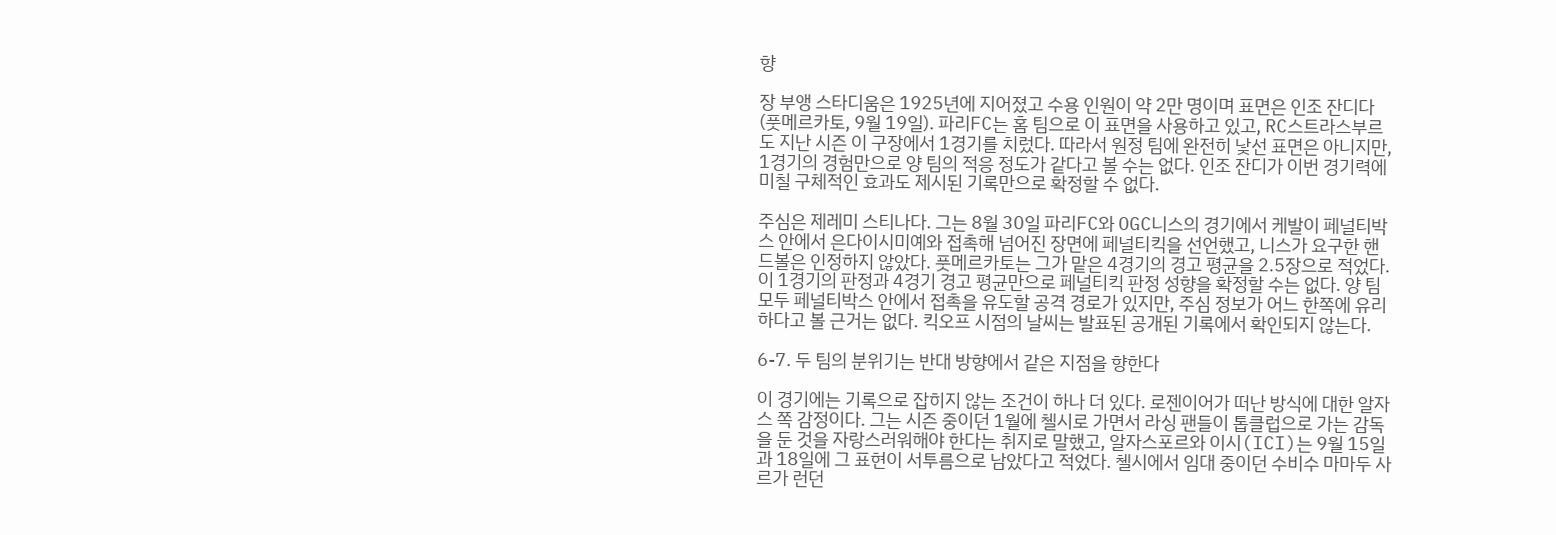향

장 부앵 스타디움은 1925년에 지어졌고 수용 인원이 약 2만 명이며 표면은 인조 잔디다(풋메르카토, 9월 19일). 파리FC는 홈 팀으로 이 표면을 사용하고 있고, RC스트라스부르도 지난 시즌 이 구장에서 1경기를 치렀다. 따라서 원정 팀에 완전히 낯선 표면은 아니지만, 1경기의 경험만으로 양 팀의 적응 정도가 같다고 볼 수는 없다. 인조 잔디가 이번 경기력에 미칠 구체적인 효과도 제시된 기록만으로 확정할 수 없다.

주심은 제레미 스티나다. 그는 8월 30일 파리FC와 OGC니스의 경기에서 케발이 페널티박스 안에서 은다이시미예와 접촉해 넘어진 장면에 페널티킥을 선언했고, 니스가 요구한 핸드볼은 인정하지 않았다. 풋메르카토는 그가 맡은 4경기의 경고 평균을 2.5장으로 적었다. 이 1경기의 판정과 4경기 경고 평균만으로 페널티킥 판정 성향을 확정할 수는 없다. 양 팀 모두 페널티박스 안에서 접촉을 유도할 공격 경로가 있지만, 주심 정보가 어느 한쪽에 유리하다고 볼 근거는 없다. 킥오프 시점의 날씨는 발표된 공개된 기록에서 확인되지 않는다.

6-7. 두 팀의 분위기는 반대 방향에서 같은 지점을 향한다

이 경기에는 기록으로 잡히지 않는 조건이 하나 더 있다. 로젠이어가 떠난 방식에 대한 알자스 쪽 감정이다. 그는 시즌 중이던 1월에 첼시로 가면서 라싱 팬들이 톱클럽으로 가는 감독을 둔 것을 자랑스러워해야 한다는 취지로 말했고, 알자스포르와 이시(ICI)는 9월 15일과 18일에 그 표현이 서투름으로 남았다고 적었다. 첼시에서 임대 중이던 수비수 마마두 사르가 런던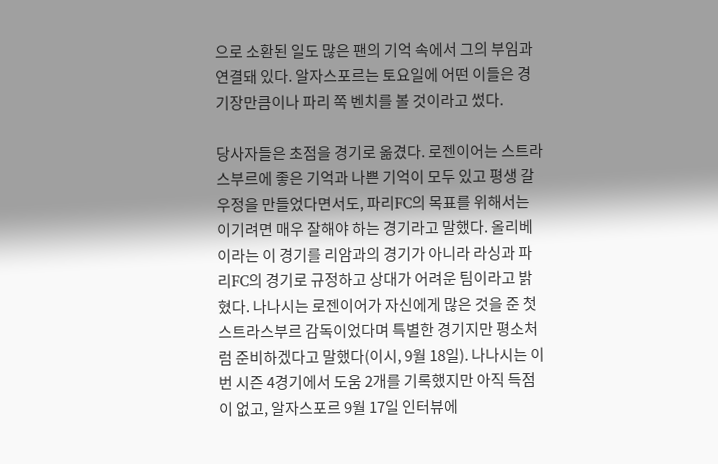으로 소환된 일도 많은 팬의 기억 속에서 그의 부임과 연결돼 있다. 알자스포르는 토요일에 어떤 이들은 경기장만큼이나 파리 쪽 벤치를 볼 것이라고 썼다.

당사자들은 초점을 경기로 옮겼다. 로젠이어는 스트라스부르에 좋은 기억과 나쁜 기억이 모두 있고 평생 갈 우정을 만들었다면서도, 파리FC의 목표를 위해서는 이기려면 매우 잘해야 하는 경기라고 말했다. 올리베이라는 이 경기를 리암과의 경기가 아니라 라싱과 파리FC의 경기로 규정하고 상대가 어려운 팀이라고 밝혔다. 나나시는 로젠이어가 자신에게 많은 것을 준 첫 스트라스부르 감독이었다며 특별한 경기지만 평소처럼 준비하겠다고 말했다(이시, 9월 18일). 나나시는 이번 시즌 4경기에서 도움 2개를 기록했지만 아직 득점이 없고, 알자스포르 9월 17일 인터뷰에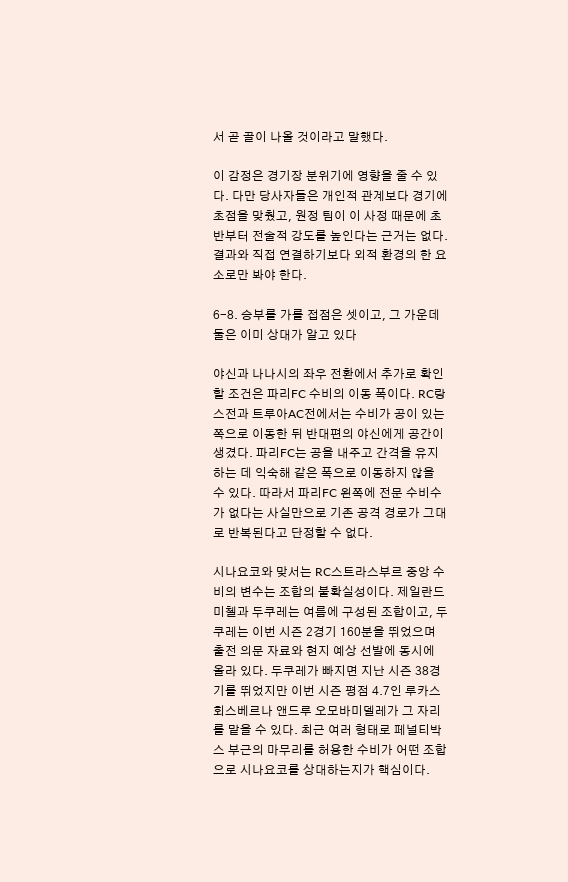서 곧 골이 나올 것이라고 말했다.

이 감정은 경기장 분위기에 영향을 줄 수 있다. 다만 당사자들은 개인적 관계보다 경기에 초점을 맞췄고, 원정 팀이 이 사정 때문에 초반부터 전술적 강도를 높인다는 근거는 없다. 결과와 직접 연결하기보다 외적 환경의 한 요소로만 봐야 한다.

6-8. 승부를 가를 접점은 셋이고, 그 가운데 둘은 이미 상대가 알고 있다

야신과 나나시의 좌우 전환에서 추가로 확인할 조건은 파리FC 수비의 이동 폭이다. RC랑스전과 트루아AC전에서는 수비가 공이 있는 쪽으로 이동한 뒤 반대편의 야신에게 공간이 생겼다. 파리FC는 공을 내주고 간격을 유지하는 데 익숙해 같은 폭으로 이동하지 않을 수 있다. 따라서 파리FC 왼쪽에 전문 수비수가 없다는 사실만으로 기존 공격 경로가 그대로 반복된다고 단정할 수 없다.

시나요코와 맞서는 RC스트라스부르 중앙 수비의 변수는 조합의 불확실성이다. 제일란드 미첼과 두쿠레는 여름에 구성된 조합이고, 두쿠레는 이번 시즌 2경기 160분을 뛰었으며 출전 의문 자료와 현지 예상 선발에 동시에 올라 있다. 두쿠레가 빠지면 지난 시즌 38경기를 뛰었지만 이번 시즌 평점 4.7인 루카스 회스베르나 앤드루 오모바미델레가 그 자리를 맡을 수 있다. 최근 여러 형태로 페널티박스 부근의 마무리를 허용한 수비가 어떤 조합으로 시나요코를 상대하는지가 핵심이다.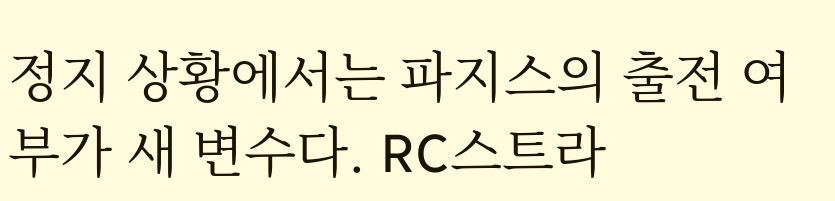정지 상황에서는 파지스의 출전 여부가 새 변수다. RC스트라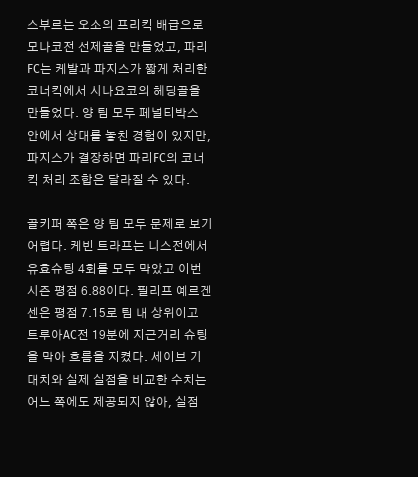스부르는 오소의 프리킥 배급으로 모나코전 선제골을 만들었고, 파리FC는 케발과 파지스가 짧게 처리한 코너킥에서 시나요코의 헤딩골을 만들었다. 양 팀 모두 페널티박스 안에서 상대를 놓친 경험이 있지만, 파지스가 결장하면 파리FC의 코너킥 처리 조합은 달라질 수 있다.

골키퍼 쪽은 양 팀 모두 문제로 보기 어렵다. 케빈 트라프는 니스전에서 유효슈팅 4회를 모두 막았고 이번 시즌 평점 6.88이다. 필리프 예르겐센은 평점 7.15로 팀 내 상위이고 트루아AC전 19분에 지근거리 슈팅을 막아 흐름을 지켰다. 세이브 기대치와 실제 실점을 비교한 수치는 어느 쪽에도 제공되지 않아, 실점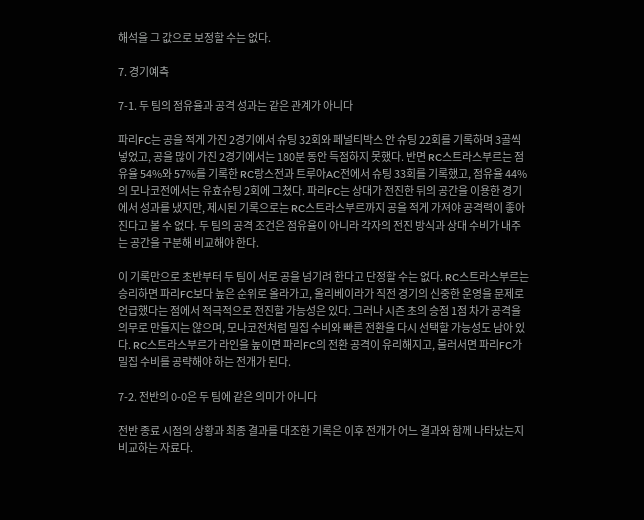해석을 그 값으로 보정할 수는 없다.

7. 경기예측

7-1. 두 팀의 점유율과 공격 성과는 같은 관계가 아니다

파리FC는 공을 적게 가진 2경기에서 슈팅 32회와 페널티박스 안 슈팅 22회를 기록하며 3골씩 넣었고, 공을 많이 가진 2경기에서는 180분 동안 득점하지 못했다. 반면 RC스트라스부르는 점유율 54%와 57%를 기록한 RC랑스전과 트루아AC전에서 슈팅 33회를 기록했고, 점유율 44%의 모나코전에서는 유효슈팅 2회에 그쳤다. 파리FC는 상대가 전진한 뒤의 공간을 이용한 경기에서 성과를 냈지만, 제시된 기록으로는 RC스트라스부르까지 공을 적게 가져야 공격력이 좋아진다고 볼 수 없다. 두 팀의 공격 조건은 점유율이 아니라 각자의 전진 방식과 상대 수비가 내주는 공간을 구분해 비교해야 한다.

이 기록만으로 초반부터 두 팀이 서로 공을 넘기려 한다고 단정할 수는 없다. RC스트라스부르는 승리하면 파리FC보다 높은 순위로 올라가고, 올리베이라가 직전 경기의 신중한 운영을 문제로 언급했다는 점에서 적극적으로 전진할 가능성은 있다. 그러나 시즌 초의 승점 1점 차가 공격을 의무로 만들지는 않으며, 모나코전처럼 밀집 수비와 빠른 전환을 다시 선택할 가능성도 남아 있다. RC스트라스부르가 라인을 높이면 파리FC의 전환 공격이 유리해지고, 물러서면 파리FC가 밀집 수비를 공략해야 하는 전개가 된다.

7-2. 전반의 0-0은 두 팀에 같은 의미가 아니다

전반 종료 시점의 상황과 최종 결과를 대조한 기록은 이후 전개가 어느 결과와 함께 나타났는지 비교하는 자료다.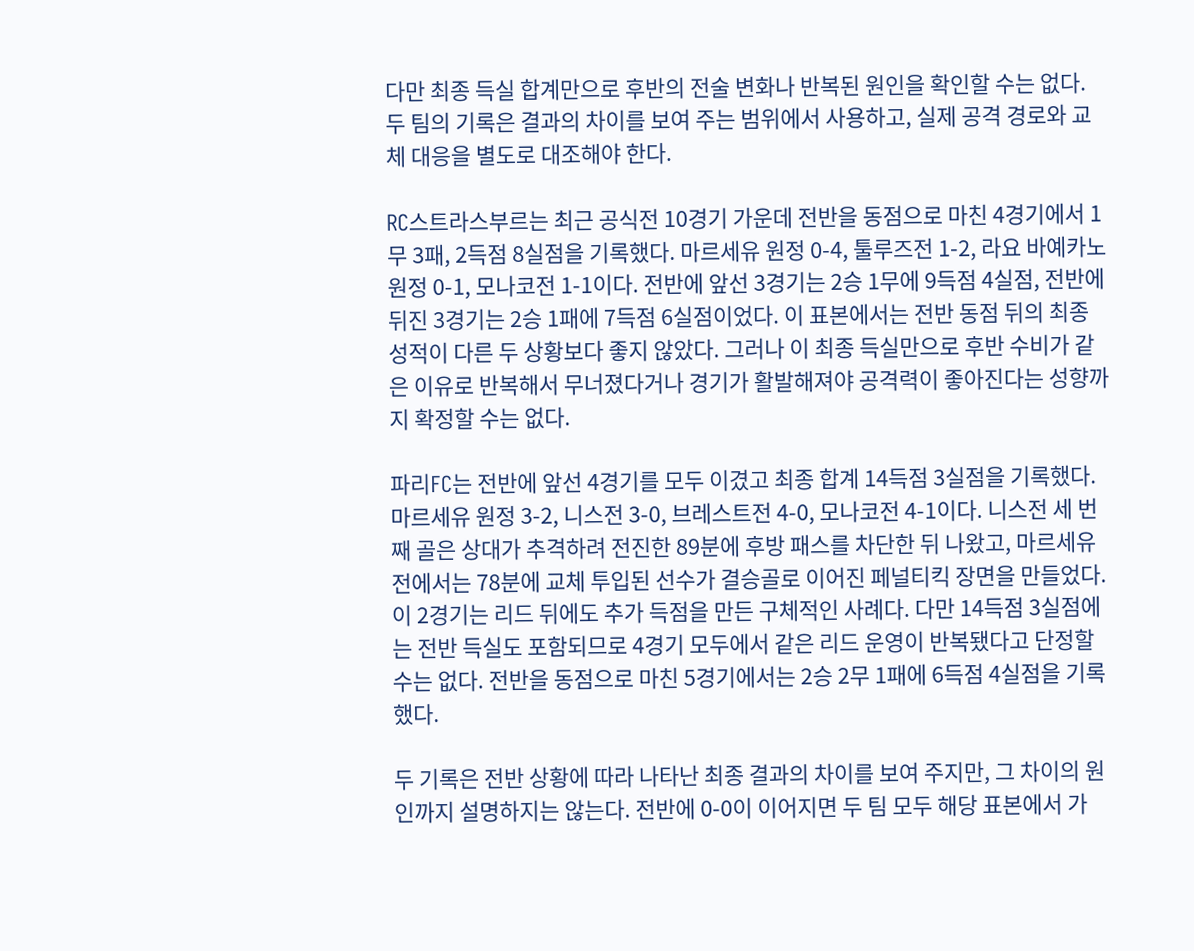다만 최종 득실 합계만으로 후반의 전술 변화나 반복된 원인을 확인할 수는 없다. 두 팀의 기록은 결과의 차이를 보여 주는 범위에서 사용하고, 실제 공격 경로와 교체 대응을 별도로 대조해야 한다.

RC스트라스부르는 최근 공식전 10경기 가운데 전반을 동점으로 마친 4경기에서 1무 3패, 2득점 8실점을 기록했다. 마르세유 원정 0-4, 툴루즈전 1-2, 라요 바예카노 원정 0-1, 모나코전 1-1이다. 전반에 앞선 3경기는 2승 1무에 9득점 4실점, 전반에 뒤진 3경기는 2승 1패에 7득점 6실점이었다. 이 표본에서는 전반 동점 뒤의 최종 성적이 다른 두 상황보다 좋지 않았다. 그러나 이 최종 득실만으로 후반 수비가 같은 이유로 반복해서 무너졌다거나 경기가 활발해져야 공격력이 좋아진다는 성향까지 확정할 수는 없다.

파리FC는 전반에 앞선 4경기를 모두 이겼고 최종 합계 14득점 3실점을 기록했다. 마르세유 원정 3-2, 니스전 3-0, 브레스트전 4-0, 모나코전 4-1이다. 니스전 세 번째 골은 상대가 추격하려 전진한 89분에 후방 패스를 차단한 뒤 나왔고, 마르세유전에서는 78분에 교체 투입된 선수가 결승골로 이어진 페널티킥 장면을 만들었다. 이 2경기는 리드 뒤에도 추가 득점을 만든 구체적인 사례다. 다만 14득점 3실점에는 전반 득실도 포함되므로 4경기 모두에서 같은 리드 운영이 반복됐다고 단정할 수는 없다. 전반을 동점으로 마친 5경기에서는 2승 2무 1패에 6득점 4실점을 기록했다.

두 기록은 전반 상황에 따라 나타난 최종 결과의 차이를 보여 주지만, 그 차이의 원인까지 설명하지는 않는다. 전반에 0-0이 이어지면 두 팀 모두 해당 표본에서 가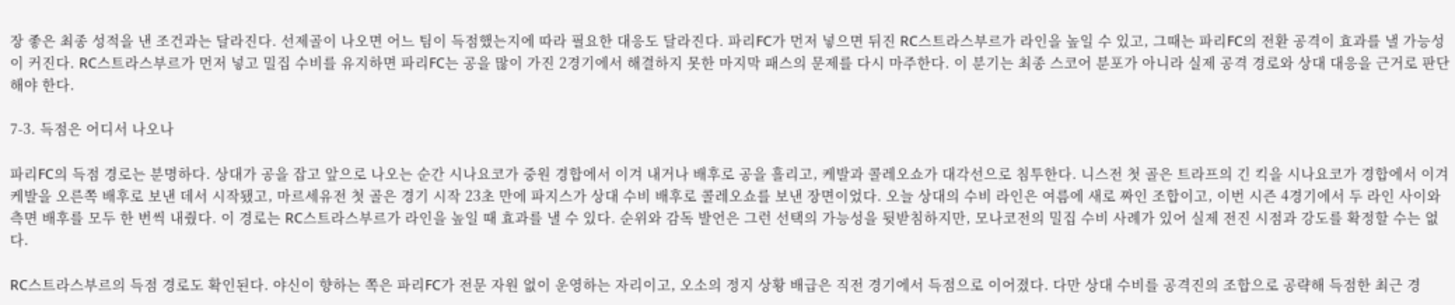장 좋은 최종 성적을 낸 조건과는 달라진다. 선제골이 나오면 어느 팀이 득점했는지에 따라 필요한 대응도 달라진다. 파리FC가 먼저 넣으면 뒤진 RC스트라스부르가 라인을 높일 수 있고, 그때는 파리FC의 전환 공격이 효과를 낼 가능성이 커진다. RC스트라스부르가 먼저 넣고 밀집 수비를 유지하면 파리FC는 공을 많이 가진 2경기에서 해결하지 못한 마지막 패스의 문제를 다시 마주한다. 이 분기는 최종 스코어 분포가 아니라 실제 공격 경로와 상대 대응을 근거로 판단해야 한다.

7-3. 득점은 어디서 나오나

파리FC의 득점 경로는 분명하다. 상대가 공을 잡고 앞으로 나오는 순간 시나요코가 중원 경합에서 이겨 내거나 배후로 공을 흘리고, 케발과 콜레오쇼가 대각선으로 침투한다. 니스전 첫 골은 트라프의 긴 킥을 시나요코가 경합에서 이겨 케발을 오른쪽 배후로 보낸 데서 시작됐고, 마르세유전 첫 골은 경기 시작 23초 만에 파지스가 상대 수비 배후로 콜레오쇼를 보낸 장면이었다. 오늘 상대의 수비 라인은 여름에 새로 짜인 조합이고, 이번 시즌 4경기에서 두 라인 사이와 측면 배후를 모두 한 번씩 내줬다. 이 경로는 RC스트라스부르가 라인을 높일 때 효과를 낼 수 있다. 순위와 감독 발언은 그런 선택의 가능성을 뒷받침하지만, 모나코전의 밀집 수비 사례가 있어 실제 전진 시점과 강도를 확정할 수는 없다.

RC스트라스부르의 득점 경로도 확인된다. 야신이 향하는 쪽은 파리FC가 전문 자원 없이 운영하는 자리이고, 오소의 정지 상황 배급은 직전 경기에서 득점으로 이어졌다. 다만 상대 수비를 공격진의 조합으로 공략해 득점한 최근 경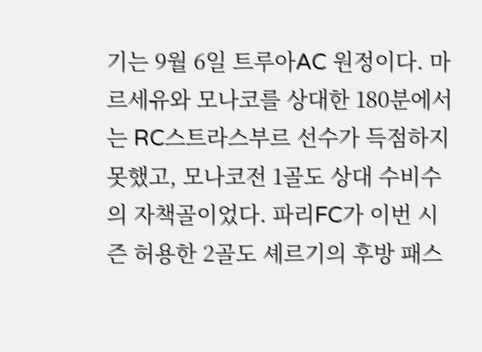기는 9월 6일 트루아AC 원정이다. 마르세유와 모나코를 상대한 180분에서는 RC스트라스부르 선수가 득점하지 못했고, 모나코전 1골도 상대 수비수의 자책골이었다. 파리FC가 이번 시즌 허용한 2골도 셰르기의 후방 패스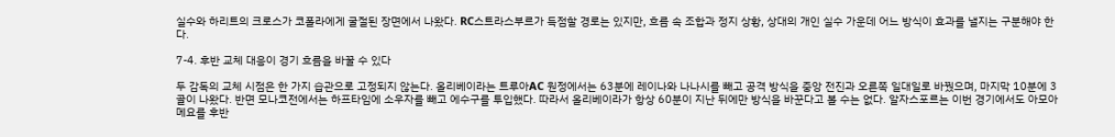실수와 하리트의 크로스가 코폴라에게 굴절된 장면에서 나왔다. RC스트라스부르가 득점할 경로는 있지만, 흐름 속 조합과 정지 상황, 상대의 개인 실수 가운데 어느 방식이 효과를 낼지는 구분해야 한다.

7-4. 후반 교체 대응이 경기 흐름을 바꿀 수 있다

두 감독의 교체 시점은 한 가지 습관으로 고정되지 않는다. 올리베이라는 트루아AC 원정에서는 63분에 레이나와 나나시를 빼고 공격 방식을 중앙 전진과 오른쪽 일대일로 바꿨으며, 마지막 10분에 3골이 나왔다. 반면 모나코전에서는 하프타임에 소우자를 빼고 에수구를 투입했다. 따라서 올리베이라가 항상 60분이 지난 뒤에만 방식을 바꾼다고 볼 수는 없다. 알자스포르는 이번 경기에서도 아모아메요를 후반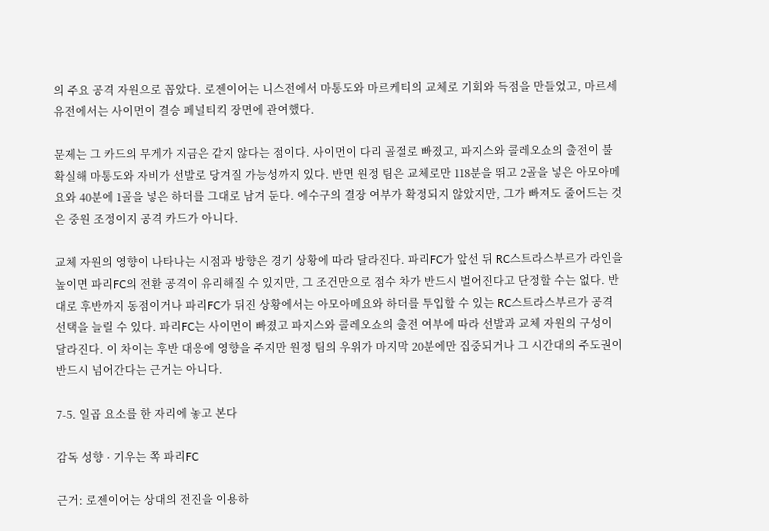의 주요 공격 자원으로 꼽았다. 로젠이어는 니스전에서 마통도와 마르케티의 교체로 기회와 득점을 만들었고, 마르세유전에서는 사이먼이 결승 페널티킥 장면에 관여했다.

문제는 그 카드의 무게가 지금은 같지 않다는 점이다. 사이먼이 다리 골절로 빠졌고, 파지스와 콜레오쇼의 출전이 불확실해 마통도와 자비가 선발로 당겨질 가능성까지 있다. 반면 원정 팀은 교체로만 118분을 뛰고 2골을 넣은 아모아메요와 40분에 1골을 넣은 하더를 그대로 남겨 둔다. 에수구의 결장 여부가 확정되지 않았지만, 그가 빠져도 줄어드는 것은 중원 조정이지 공격 카드가 아니다.

교체 자원의 영향이 나타나는 시점과 방향은 경기 상황에 따라 달라진다. 파리FC가 앞선 뒤 RC스트라스부르가 라인을 높이면 파리FC의 전환 공격이 유리해질 수 있지만, 그 조건만으로 점수 차가 반드시 벌어진다고 단정할 수는 없다. 반대로 후반까지 동점이거나 파리FC가 뒤진 상황에서는 아모아메요와 하더를 투입할 수 있는 RC스트라스부르가 공격 선택을 늘릴 수 있다. 파리FC는 사이먼이 빠졌고 파지스와 콜레오쇼의 출전 여부에 따라 선발과 교체 자원의 구성이 달라진다. 이 차이는 후반 대응에 영향을 주지만 원정 팀의 우위가 마지막 20분에만 집중되거나 그 시간대의 주도권이 반드시 넘어간다는 근거는 아니다.

7-5. 일곱 요소를 한 자리에 놓고 본다

감독 성향 · 기우는 쪽 파리FC

근거: 로젠이어는 상대의 전진을 이용하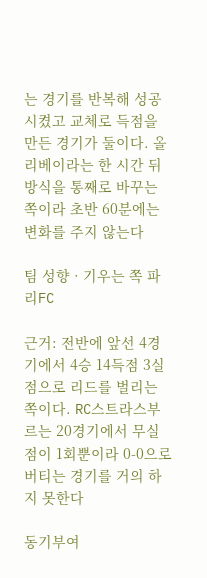는 경기를 반복해 성공시켰고 교체로 득점을 만든 경기가 둘이다. 올리베이라는 한 시간 뒤 방식을 통째로 바꾸는 쪽이라 초반 60분에는 변화를 주지 않는다

팀 성향 · 기우는 쪽 파리FC

근거: 전반에 앞선 4경기에서 4승 14득점 3실점으로 리드를 벌리는 쪽이다. RC스트라스부르는 20경기에서 무실점이 1회뿐이라 0-0으로 버티는 경기를 거의 하지 못한다

동기부여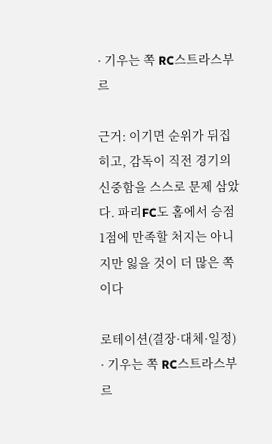· 기우는 쪽 RC스트라스부르

근거: 이기면 순위가 뒤집히고, 감독이 직전 경기의 신중함을 스스로 문제 삼았다. 파리FC도 홈에서 승점 1점에 만족할 처지는 아니지만 잃을 것이 더 많은 쪽이다

로테이션(결장·대체·일정) · 기우는 쪽 RC스트라스부르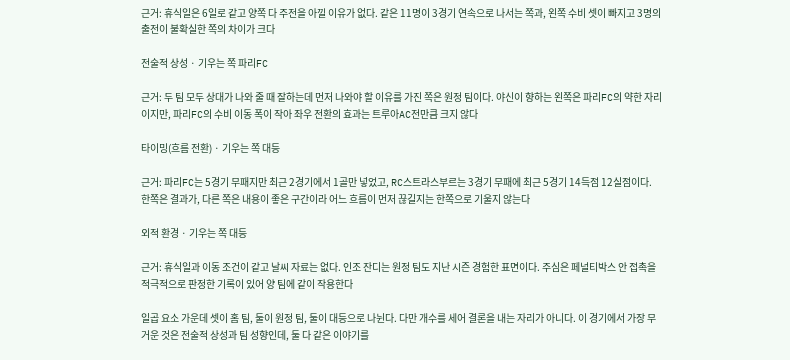근거: 휴식일은 6일로 같고 양쪽 다 주전을 아낄 이유가 없다. 같은 11명이 3경기 연속으로 나서는 쪽과, 왼쪽 수비 셋이 빠지고 3명의 출전이 불확실한 쪽의 차이가 크다

전술적 상성 · 기우는 쪽 파리FC

근거: 두 팀 모두 상대가 나와 줄 때 잘하는데 먼저 나와야 할 이유를 가진 쪽은 원정 팀이다. 야신이 향하는 왼쪽은 파리FC의 약한 자리이지만, 파리FC의 수비 이동 폭이 작아 좌우 전환의 효과는 트루아AC전만큼 크지 않다

타이밍(흐름 전환) · 기우는 쪽 대등

근거: 파리FC는 5경기 무패지만 최근 2경기에서 1골만 넣었고, RC스트라스부르는 3경기 무패에 최근 5경기 14득점 12실점이다. 한쪽은 결과가, 다른 쪽은 내용이 좋은 구간이라 어느 흐름이 먼저 끊길지는 한쪽으로 기울지 않는다

외적 환경 · 기우는 쪽 대등

근거: 휴식일과 이동 조건이 같고 날씨 자료는 없다. 인조 잔디는 원정 팀도 지난 시즌 경험한 표면이다. 주심은 페널티박스 안 접촉을 적극적으로 판정한 기록이 있어 양 팀에 같이 작용한다

일곱 요소 가운데 셋이 홈 팀, 둘이 원정 팀, 둘이 대등으로 나뉜다. 다만 개수를 세어 결론을 내는 자리가 아니다. 이 경기에서 가장 무거운 것은 전술적 상성과 팀 성향인데, 둘 다 같은 이야기를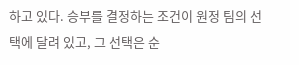하고 있다. 승부를 결정하는 조건이 원정 팀의 선택에 달려 있고, 그 선택은 순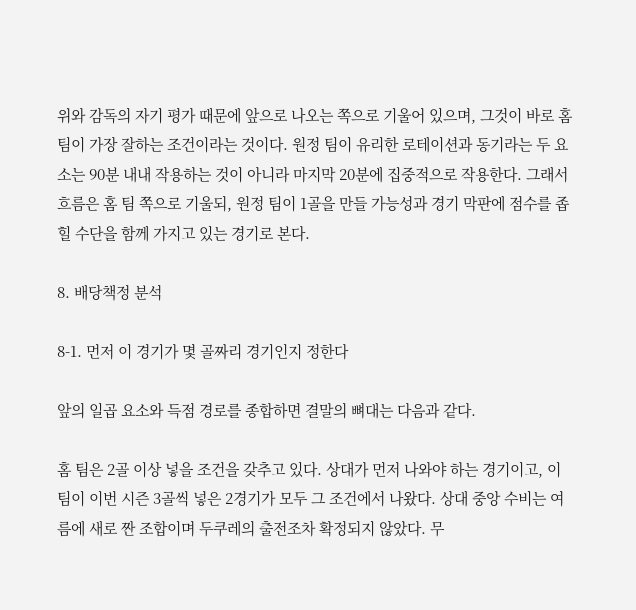위와 감독의 자기 평가 때문에 앞으로 나오는 쪽으로 기울어 있으며, 그것이 바로 홈 팀이 가장 잘하는 조건이라는 것이다. 원정 팀이 유리한 로테이션과 동기라는 두 요소는 90분 내내 작용하는 것이 아니라 마지막 20분에 집중적으로 작용한다. 그래서 흐름은 홈 팀 쪽으로 기울되, 원정 팀이 1골을 만들 가능성과 경기 막판에 점수를 좁힐 수단을 함께 가지고 있는 경기로 본다.

8. 배당책정 분석

8-1. 먼저 이 경기가 몇 골짜리 경기인지 정한다

앞의 일곱 요소와 득점 경로를 종합하면 결말의 뼈대는 다음과 같다.

홈 팀은 2골 이상 넣을 조건을 갖추고 있다. 상대가 먼저 나와야 하는 경기이고, 이 팀이 이번 시즌 3골씩 넣은 2경기가 모두 그 조건에서 나왔다. 상대 중앙 수비는 여름에 새로 짠 조합이며 두쿠레의 출전조차 확정되지 않았다. 무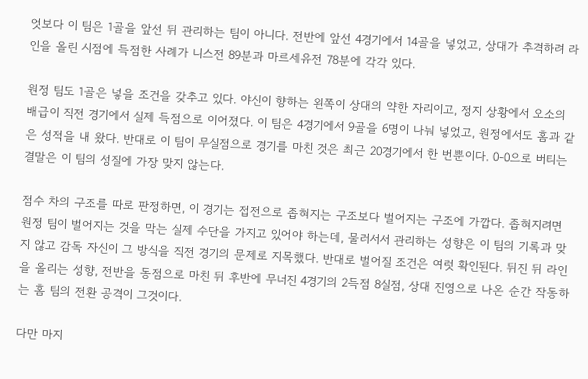엇보다 이 팀은 1골을 앞선 뒤 관리하는 팀이 아니다. 전반에 앞선 4경기에서 14골을 넣었고, 상대가 추격하려 라인을 올린 시점에 득점한 사례가 니스전 89분과 마르세유전 78분에 각각 있다.

원정 팀도 1골은 넣을 조건을 갖추고 있다. 야신이 향하는 왼쪽이 상대의 약한 자리이고, 정지 상황에서 오소의 배급이 직전 경기에서 실제 득점으로 이어졌다. 이 팀은 4경기에서 9골을 6명이 나눠 넣었고, 원정에서도 홈과 같은 성적을 내 왔다. 반대로 이 팀이 무실점으로 경기를 마친 것은 최근 20경기에서 한 번뿐이다. 0-0으로 버티는 결말은 이 팀의 성질에 가장 맞지 않는다.

점수 차의 구조를 따로 판정하면, 이 경기는 접전으로 좁혀지는 구조보다 벌어지는 구조에 가깝다. 좁혀지려면 원정 팀이 벌어지는 것을 막는 실제 수단을 가지고 있어야 하는데, 물러서서 관리하는 성향은 이 팀의 기록과 맞지 않고 감독 자신이 그 방식을 직전 경기의 문제로 지목했다. 반대로 벌어질 조건은 여럿 확인된다. 뒤진 뒤 라인을 올리는 성향, 전반을 동점으로 마친 뒤 후반에 무너진 4경기의 2득점 8실점, 상대 진영으로 나온 순간 작동하는 홈 팀의 전환 공격이 그것이다.

다만 마지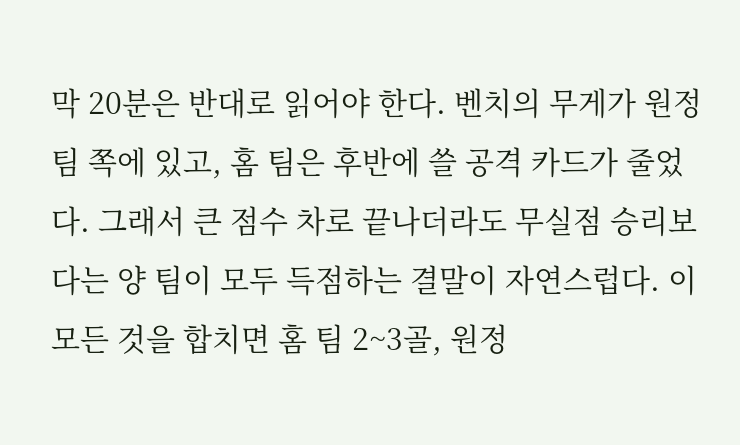막 20분은 반대로 읽어야 한다. 벤치의 무게가 원정 팀 쪽에 있고, 홈 팀은 후반에 쓸 공격 카드가 줄었다. 그래서 큰 점수 차로 끝나더라도 무실점 승리보다는 양 팀이 모두 득점하는 결말이 자연스럽다. 이 모든 것을 합치면 홈 팀 2~3골, 원정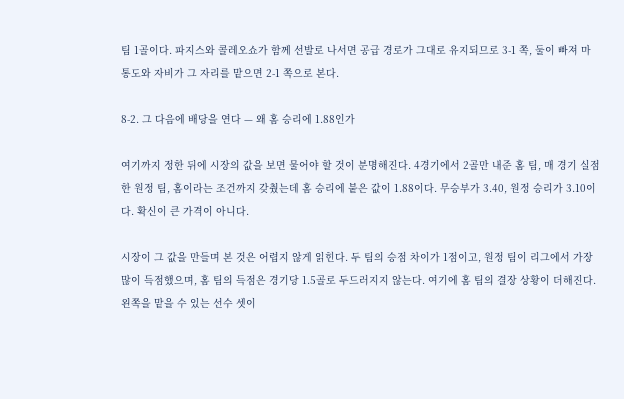팀 1골이다. 파지스와 콜레오쇼가 함께 선발로 나서면 공급 경로가 그대로 유지되므로 3-1 쪽, 둘이 빠져 마통도와 자비가 그 자리를 맡으면 2-1 쪽으로 본다.

8-2. 그 다음에 배당을 연다 — 왜 홈 승리에 1.88인가

여기까지 정한 뒤에 시장의 값을 보면 물어야 할 것이 분명해진다. 4경기에서 2골만 내준 홈 팀, 매 경기 실점한 원정 팀, 홈이라는 조건까지 갖췄는데 홈 승리에 붙은 값이 1.88이다. 무승부가 3.40, 원정 승리가 3.10이다. 확신이 큰 가격이 아니다.

시장이 그 값을 만들며 본 것은 어렵지 않게 읽힌다. 두 팀의 승점 차이가 1점이고, 원정 팀이 리그에서 가장 많이 득점했으며, 홈 팀의 득점은 경기당 1.5골로 두드러지지 않는다. 여기에 홈 팀의 결장 상황이 더해진다. 왼쪽을 맡을 수 있는 선수 셋이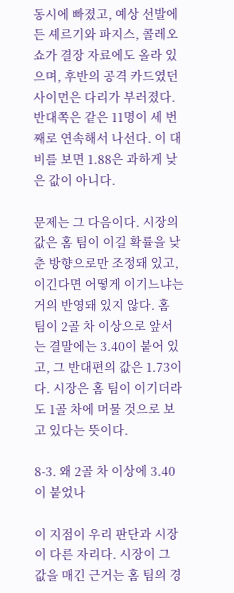동시에 빠졌고, 예상 선발에 든 셰르기와 파지스, 콜레오쇼가 결장 자료에도 올라 있으며, 후반의 공격 카드였던 사이먼은 다리가 부러졌다. 반대쪽은 같은 11명이 세 번째로 연속해서 나선다. 이 대비를 보면 1.88은 과하게 낮은 값이 아니다.

문제는 그 다음이다. 시장의 값은 홈 팀이 이길 확률을 낮춘 방향으로만 조정돼 있고, 이긴다면 어떻게 이기느냐는 거의 반영돼 있지 않다. 홈 팀이 2골 차 이상으로 앞서는 결말에는 3.40이 붙어 있고, 그 반대편의 값은 1.73이다. 시장은 홈 팀이 이기더라도 1골 차에 머물 것으로 보고 있다는 뜻이다.

8-3. 왜 2골 차 이상에 3.40이 붙었나

이 지점이 우리 판단과 시장이 다른 자리다. 시장이 그 값을 매긴 근거는 홈 팀의 경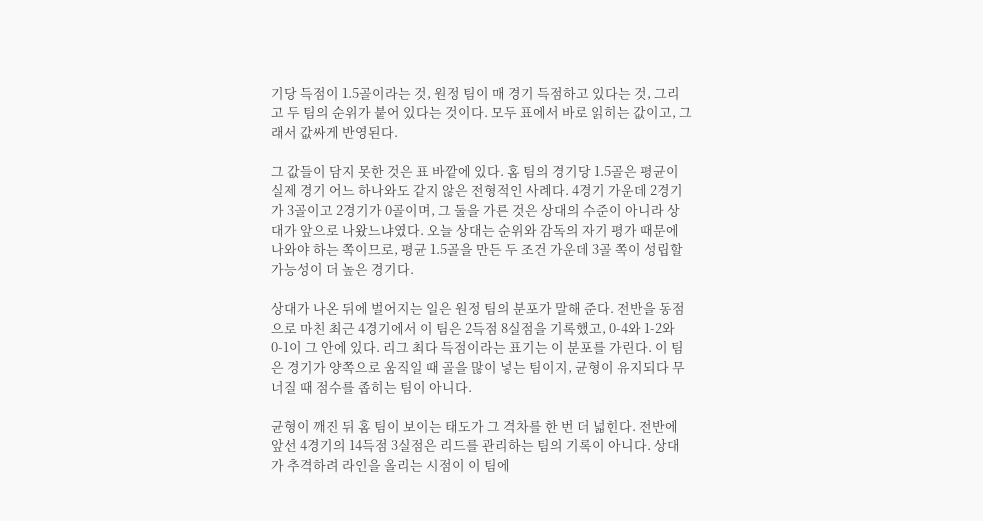기당 득점이 1.5골이라는 것, 원정 팀이 매 경기 득점하고 있다는 것, 그리고 두 팀의 순위가 붙어 있다는 것이다. 모두 표에서 바로 읽히는 값이고, 그래서 값싸게 반영된다.

그 값들이 담지 못한 것은 표 바깥에 있다. 홈 팀의 경기당 1.5골은 평균이 실제 경기 어느 하나와도 같지 않은 전형적인 사례다. 4경기 가운데 2경기가 3골이고 2경기가 0골이며, 그 둘을 가른 것은 상대의 수준이 아니라 상대가 앞으로 나왔느냐였다. 오늘 상대는 순위와 감독의 자기 평가 때문에 나와야 하는 쪽이므로, 평균 1.5골을 만든 두 조건 가운데 3골 쪽이 성립할 가능성이 더 높은 경기다.

상대가 나온 뒤에 벌어지는 일은 원정 팀의 분포가 말해 준다. 전반을 동점으로 마친 최근 4경기에서 이 팀은 2득점 8실점을 기록했고, 0-4와 1-2와 0-1이 그 안에 있다. 리그 최다 득점이라는 표기는 이 분포를 가린다. 이 팀은 경기가 양쪽으로 움직일 때 골을 많이 넣는 팀이지, 균형이 유지되다 무너질 때 점수를 좁히는 팀이 아니다.

균형이 깨진 뒤 홈 팀이 보이는 태도가 그 격차를 한 번 더 넓힌다. 전반에 앞선 4경기의 14득점 3실점은 리드를 관리하는 팀의 기록이 아니다. 상대가 추격하려 라인을 올리는 시점이 이 팀에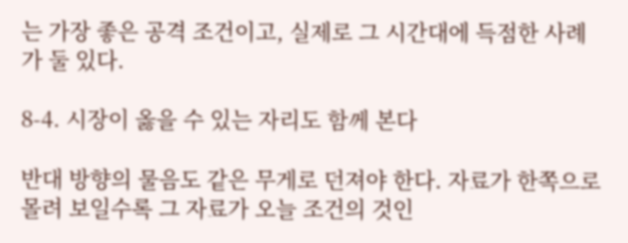는 가장 좋은 공격 조건이고, 실제로 그 시간대에 득점한 사례가 둘 있다.

8-4. 시장이 옳을 수 있는 자리도 함께 본다

반대 방향의 물음도 같은 무게로 던져야 한다. 자료가 한쪽으로 몰려 보일수록 그 자료가 오늘 조건의 것인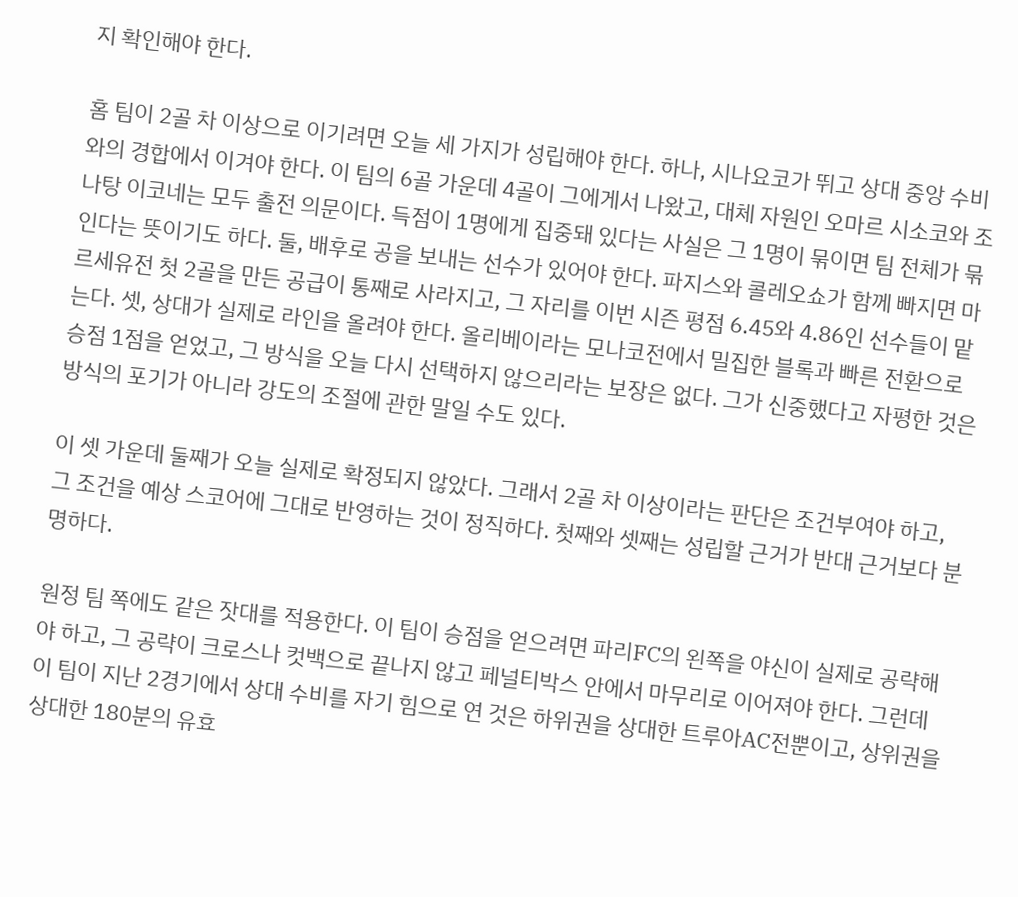지 확인해야 한다.

홈 팀이 2골 차 이상으로 이기려면 오늘 세 가지가 성립해야 한다. 하나, 시나요코가 뛰고 상대 중앙 수비와의 경합에서 이겨야 한다. 이 팀의 6골 가운데 4골이 그에게서 나왔고, 대체 자원인 오마르 시소코와 조나탕 이코네는 모두 출전 의문이다. 득점이 1명에게 집중돼 있다는 사실은 그 1명이 묶이면 팀 전체가 묶인다는 뜻이기도 하다. 둘, 배후로 공을 보내는 선수가 있어야 한다. 파지스와 콜레오쇼가 함께 빠지면 마르세유전 첫 2골을 만든 공급이 통째로 사라지고, 그 자리를 이번 시즌 평점 6.45와 4.86인 선수들이 맡는다. 셋, 상대가 실제로 라인을 올려야 한다. 올리베이라는 모나코전에서 밀집한 블록과 빠른 전환으로 승점 1점을 얻었고, 그 방식을 오늘 다시 선택하지 않으리라는 보장은 없다. 그가 신중했다고 자평한 것은 방식의 포기가 아니라 강도의 조절에 관한 말일 수도 있다.

이 셋 가운데 둘째가 오늘 실제로 확정되지 않았다. 그래서 2골 차 이상이라는 판단은 조건부여야 하고, 그 조건을 예상 스코어에 그대로 반영하는 것이 정직하다. 첫째와 셋째는 성립할 근거가 반대 근거보다 분명하다.

원정 팀 쪽에도 같은 잣대를 적용한다. 이 팀이 승점을 얻으려면 파리FC의 왼쪽을 야신이 실제로 공략해야 하고, 그 공략이 크로스나 컷백으로 끝나지 않고 페널티박스 안에서 마무리로 이어져야 한다. 그런데 이 팀이 지난 2경기에서 상대 수비를 자기 힘으로 연 것은 하위권을 상대한 트루아AC전뿐이고, 상위권을 상대한 180분의 유효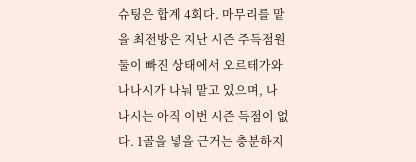슈팅은 합계 4회다. 마무리를 맡을 최전방은 지난 시즌 주득점원 둘이 빠진 상태에서 오르테가와 나나시가 나눠 맡고 있으며, 나나시는 아직 이번 시즌 득점이 없다. 1골을 넣을 근거는 충분하지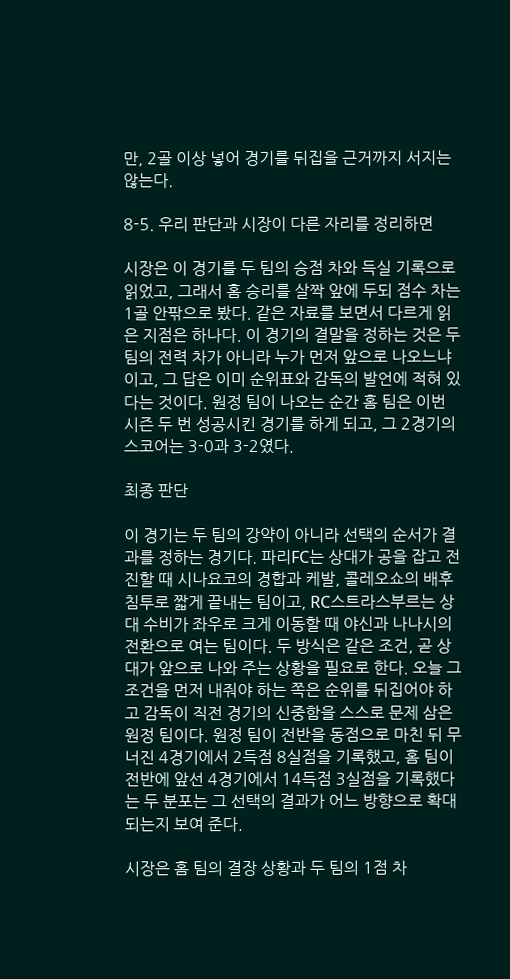만, 2골 이상 넣어 경기를 뒤집을 근거까지 서지는 않는다.

8-5. 우리 판단과 시장이 다른 자리를 정리하면

시장은 이 경기를 두 팀의 승점 차와 득실 기록으로 읽었고, 그래서 홈 승리를 살짝 앞에 두되 점수 차는 1골 안팎으로 봤다. 같은 자료를 보면서 다르게 읽은 지점은 하나다. 이 경기의 결말을 정하는 것은 두 팀의 전력 차가 아니라 누가 먼저 앞으로 나오느냐이고, 그 답은 이미 순위표와 감독의 발언에 적혀 있다는 것이다. 원정 팀이 나오는 순간 홈 팀은 이번 시즌 두 번 성공시킨 경기를 하게 되고, 그 2경기의 스코어는 3-0과 3-2였다.

최종 판단

이 경기는 두 팀의 강약이 아니라 선택의 순서가 결과를 정하는 경기다. 파리FC는 상대가 공을 잡고 전진할 때 시나요코의 경합과 케발, 콜레오쇼의 배후 침투로 짧게 끝내는 팀이고, RC스트라스부르는 상대 수비가 좌우로 크게 이동할 때 야신과 나나시의 전환으로 여는 팀이다. 두 방식은 같은 조건, 곧 상대가 앞으로 나와 주는 상황을 필요로 한다. 오늘 그 조건을 먼저 내줘야 하는 쪽은 순위를 뒤집어야 하고 감독이 직전 경기의 신중함을 스스로 문제 삼은 원정 팀이다. 원정 팀이 전반을 동점으로 마친 뒤 무너진 4경기에서 2득점 8실점을 기록했고, 홈 팀이 전반에 앞선 4경기에서 14득점 3실점을 기록했다는 두 분포는 그 선택의 결과가 어느 방향으로 확대되는지 보여 준다.

시장은 홈 팀의 결장 상황과 두 팀의 1점 차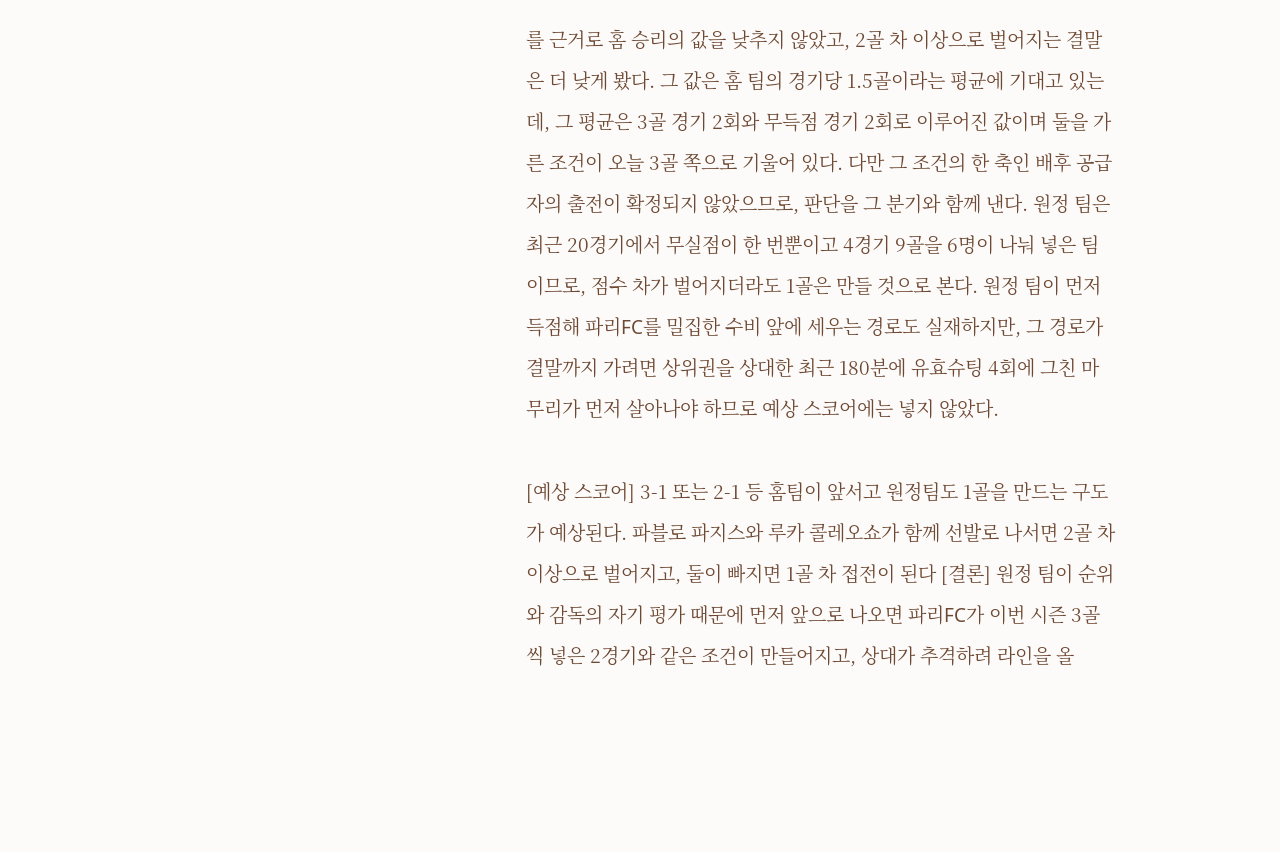를 근거로 홈 승리의 값을 낮추지 않았고, 2골 차 이상으로 벌어지는 결말은 더 낮게 봤다. 그 값은 홈 팀의 경기당 1.5골이라는 평균에 기대고 있는데, 그 평균은 3골 경기 2회와 무득점 경기 2회로 이루어진 값이며 둘을 가른 조건이 오늘 3골 쪽으로 기울어 있다. 다만 그 조건의 한 축인 배후 공급자의 출전이 확정되지 않았으므로, 판단을 그 분기와 함께 낸다. 원정 팀은 최근 20경기에서 무실점이 한 번뿐이고 4경기 9골을 6명이 나눠 넣은 팀이므로, 점수 차가 벌어지더라도 1골은 만들 것으로 본다. 원정 팀이 먼저 득점해 파리FC를 밀집한 수비 앞에 세우는 경로도 실재하지만, 그 경로가 결말까지 가려면 상위권을 상대한 최근 180분에 유효슈팅 4회에 그친 마무리가 먼저 살아나야 하므로 예상 스코어에는 넣지 않았다.

[예상 스코어] 3-1 또는 2-1 등 홈팀이 앞서고 원정팀도 1골을 만드는 구도가 예상된다. 파블로 파지스와 루카 콜레오쇼가 함께 선발로 나서면 2골 차 이상으로 벌어지고, 둘이 빠지면 1골 차 접전이 된다 [결론] 원정 팀이 순위와 감독의 자기 평가 때문에 먼저 앞으로 나오면 파리FC가 이번 시즌 3골씩 넣은 2경기와 같은 조건이 만들어지고, 상대가 추격하려 라인을 올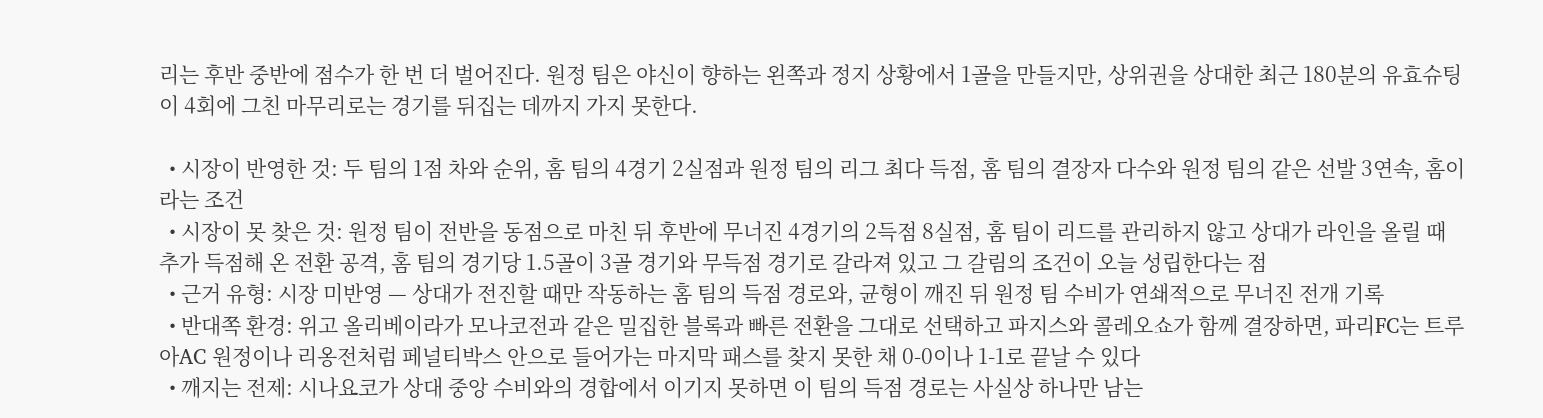리는 후반 중반에 점수가 한 번 더 벌어진다. 원정 팀은 야신이 향하는 왼쪽과 정지 상황에서 1골을 만들지만, 상위권을 상대한 최근 180분의 유효슈팅이 4회에 그친 마무리로는 경기를 뒤집는 데까지 가지 못한다.

  • 시장이 반영한 것: 두 팀의 1점 차와 순위, 홈 팀의 4경기 2실점과 원정 팀의 리그 최다 득점, 홈 팀의 결장자 다수와 원정 팀의 같은 선발 3연속, 홈이라는 조건
  • 시장이 못 찾은 것: 원정 팀이 전반을 동점으로 마친 뒤 후반에 무너진 4경기의 2득점 8실점, 홈 팀이 리드를 관리하지 않고 상대가 라인을 올릴 때 추가 득점해 온 전환 공격, 홈 팀의 경기당 1.5골이 3골 경기와 무득점 경기로 갈라져 있고 그 갈림의 조건이 오늘 성립한다는 점
  • 근거 유형: 시장 미반영 — 상대가 전진할 때만 작동하는 홈 팀의 득점 경로와, 균형이 깨진 뒤 원정 팀 수비가 연쇄적으로 무너진 전개 기록
  • 반대쪽 환경: 위고 올리베이라가 모나코전과 같은 밀집한 블록과 빠른 전환을 그대로 선택하고 파지스와 콜레오쇼가 함께 결장하면, 파리FC는 트루아AC 원정이나 리옹전처럼 페널티박스 안으로 들어가는 마지막 패스를 찾지 못한 채 0-0이나 1-1로 끝날 수 있다
  • 깨지는 전제: 시나요코가 상대 중앙 수비와의 경합에서 이기지 못하면 이 팀의 득점 경로는 사실상 하나만 남는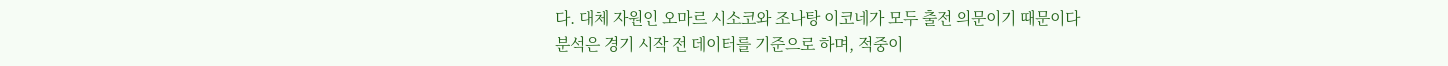다. 대체 자원인 오마르 시소코와 조나탕 이코네가 모두 출전 의문이기 때문이다
분석은 경기 시작 전 데이터를 기준으로 하며, 적중이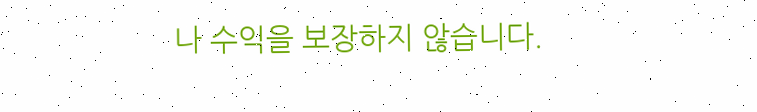나 수익을 보장하지 않습니다.